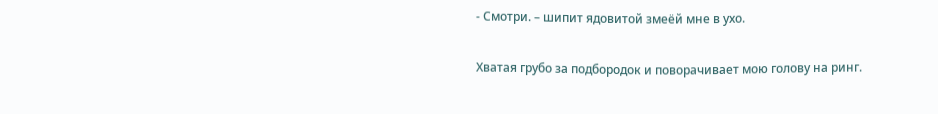- Смотри. – шипит ядовитой змеёй мне в ухо.

Хватая грубо за подбородок и поворачивает мою голову на ринг.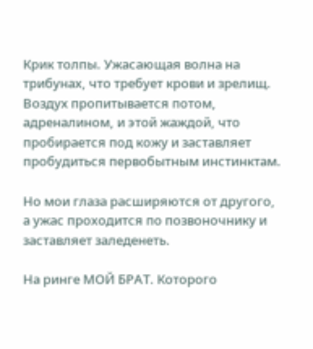Крик толпы. Ужасающая волна на трибунах, что требует крови и зрелищ. Воздух пропитывается потом, адреналином, и этой жаждой, что пробирается под кожу и заставляет пробудиться первобытным инстинктам.

Но мои глаза расширяются от другого, а ужас проходится по позвоночнику и заставляет заледенеть.

На ринге МОЙ БРАТ. Которого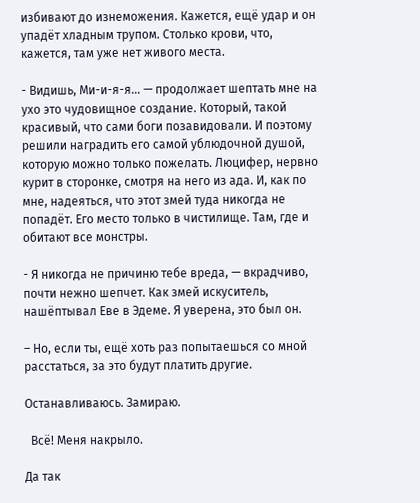избивают до изнеможения. Кажется, ещё удар и он упадёт хладным трупом. Столько крови, что, кажется, там уже нет живого места.

- Видишь, Ми-и-я-я… — продолжает шептать мне на ухо это чудовищное создание. Который, такой красивый, что сами боги позавидовали. И поэтому решили наградить его самой ублюдочной душой, которую можно только пожелать. Люцифер, нервно курит в сторонке, смотря на него из ада. И, как по мне, надеяться, что этот змей туда никогда не попадёт. Его место только в чистилище. Там, где и обитают все монстры.

- Я никогда не причиню тебе вреда, — вкрадчиво, почти нежно шепчет. Как змей искуситель, нашёптывал Еве в Эдеме. Я уверена, это был он.

– Но, если ты, ещё хоть раз попытаешься со мной расстаться, за это будут платить другие.

Останавливаюсь. Замираю.

  Всё! Меня накрыло.

Да так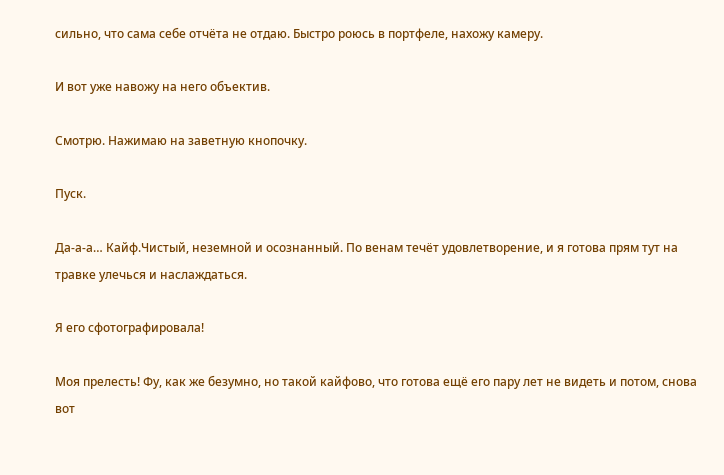сильно, что сама себе отчёта не отдаю. Быстро роюсь в портфеле, нахожу камеру.

И вот уже навожу на него объектив.

Смотрю. Нажимаю на заветную кнопочку.

Пуск.

Да-а-а… Кайф.Чистый, неземной и осознанный. По венам течёт удовлетворение, и я готова прям тут на травке улечься и наслаждаться.

Я его сфотографировала!

Моя прелесть! Фу, как же безумно, но такой кайфово, что готова ещё его пару лет не видеть и потом, снова вот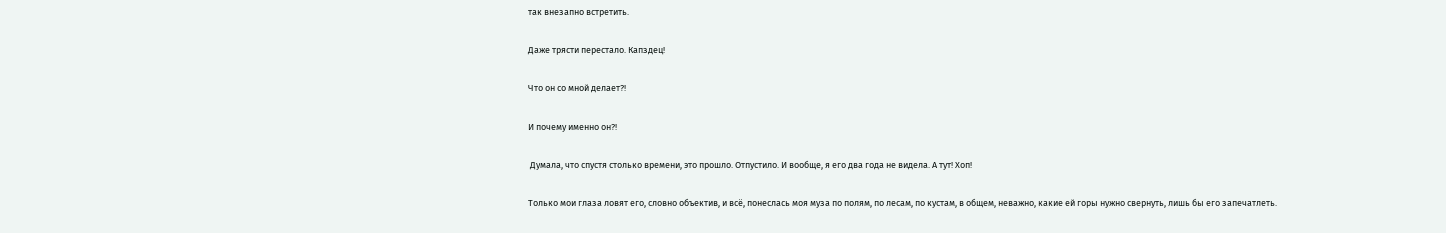так внезапно встретить.

Даже трясти перестало. Капздец!

Что он со мной делает?!

И почему именно он?!

 Думала, что спустя столько времени, это прошло. Отпустило. И вообще, я его два года не видела. А тут! Хоп!

Только мои глаза ловят его, словно объектив, и всё, понеслась моя муза по полям, по лесам, по кустам, в общем, неважно, какие ей горы нужно свернуть, лишь бы его запечатлеть.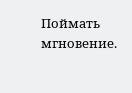Поймать мгновение.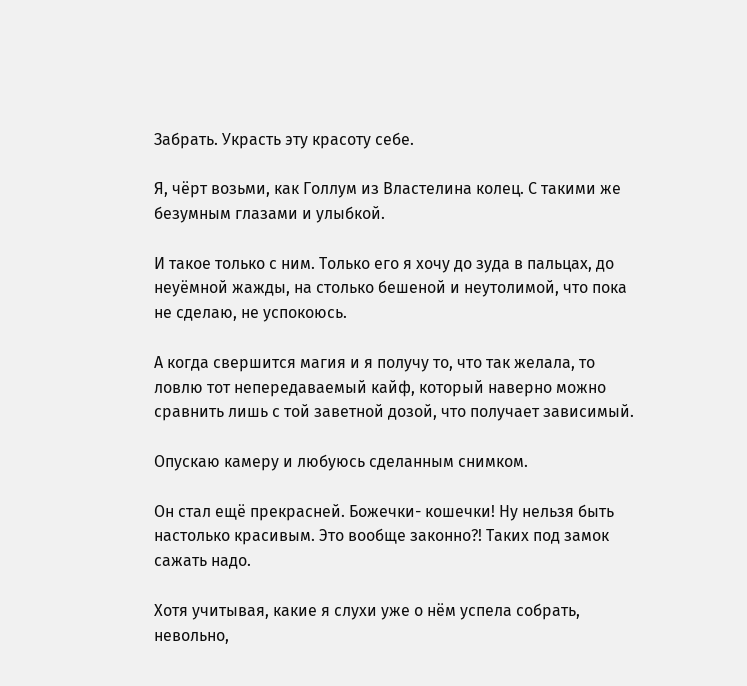Забрать. Украсть эту красоту себе.

Я, чёрт возьми, как Голлум из Властелина колец. С такими же безумным глазами и улыбкой.

И такое только с ним. Только его я хочу до зуда в пальцах, до неуёмной жажды, на столько бешеной и неутолимой, что пока не сделаю, не успокоюсь.

А когда свершится магия и я получу то, что так желала, то ловлю тот непередаваемый кайф, который наверно можно сравнить лишь с той заветной дозой, что получает зависимый.

Опускаю камеру и любуюсь сделанным снимком.

Он стал ещё прекрасней. Божечки- кошечки! Ну нельзя быть настолько красивым. Это вообще законно?! Таких под замок сажать надо.

Хотя учитывая, какие я слухи уже о нём успела собрать, невольно,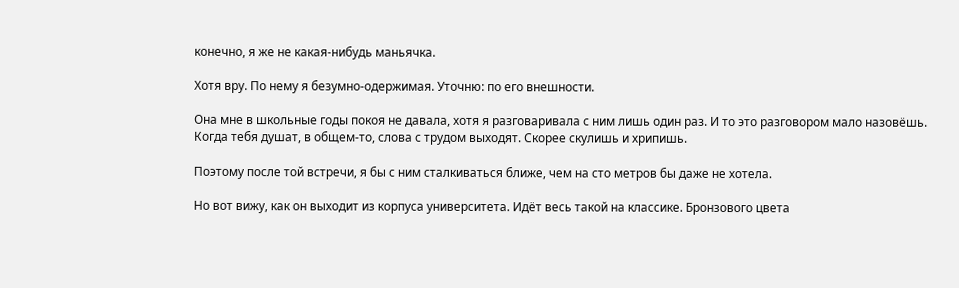конечно, я же не какая-нибудь маньячка.

Хотя вру. По нему я безумно-одержимая. Уточню: по его внешности.

Она мне в школьные годы покоя не давала, хотя я разговаривала с ним лишь один раз. И то это разговором мало назовёшь. Когда тебя душат, в общем-то, слова с трудом выходят. Скорее скулишь и хрипишь.

Поэтому после той встречи, я бы с ним сталкиваться ближе, чем на сто метров бы даже не хотела.

Но вот вижу, как он выходит из корпуса университета. Идёт весь такой на классике. Бронзового цвета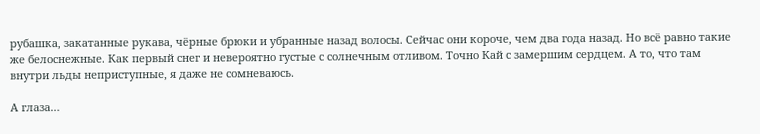рубашка, закатанные рукава, чёрные брюки и убранные назад волосы. Сейчас они короче, чем два года назад. Но всё равно такие же белоснежные. Как первый снег и невероятно густые с солнечным отливом. Точно Кай с замершим сердцем. А то, что там внутри льды неприступные, я даже не сомневаюсь.

А глаза…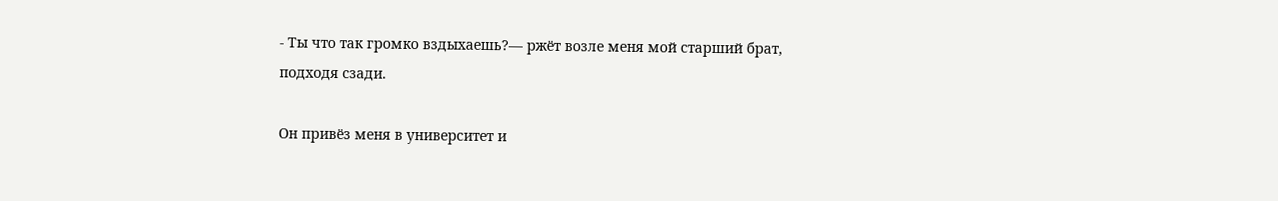- Ты что так громко вздыхаешь?— ржёт возле меня мой старший брат, подходя сзади.

Он привёз меня в университет и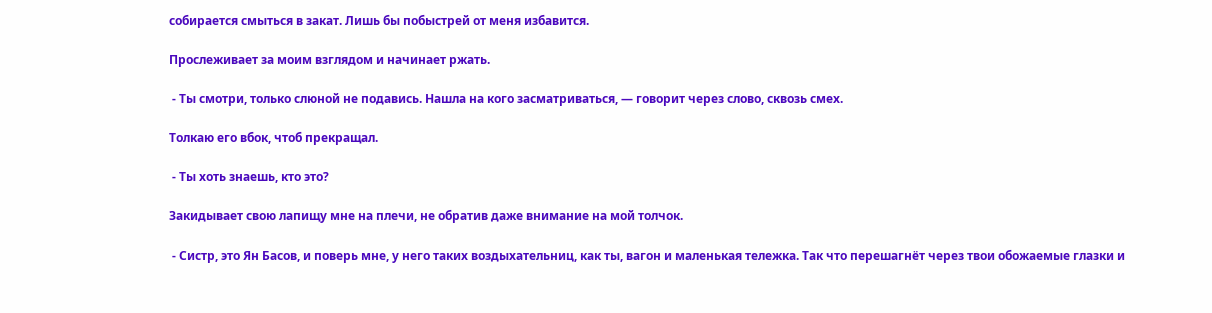собирается смыться в закат. Лишь бы побыстрей от меня избавится.

Прослеживает за моим взглядом и начинает ржать.

 - Ты смотри, только слюной не подавись. Нашла на кого засматриваться, — говорит через слово, сквозь смех.

Толкаю его вбок, чтоб прекращал.

 - Ты хоть знаешь, кто это?

Закидывает свою лапищу мне на плечи, не обратив даже внимание на мой толчок.

 - Систр, это Ян Басов, и поверь мне, у него таких воздыхательниц, как ты, вагон и маленькая тележка. Так что перешагнёт через твои обожаемые глазки и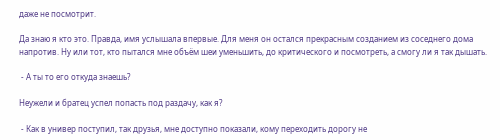даже не посмотрит.

Да знаю я кто это. Правда, имя услышала впервые. Для меня он остался прекрасным созданием из соседнего дома напротив. Ну или тот, кто пытался мне объём шеи уменьшить, до критического и посмотреть, а смогу ли я так дышать.

 - А ты то его откуда знаешь?

Неужели и братец успел попасть под раздачу, как я?

 - Как в универ поступил, так друзья, мне доступно показали, кому переходить дорогу не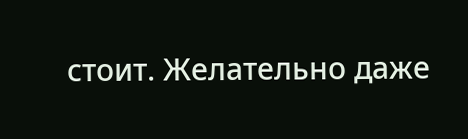стоит. Желательно даже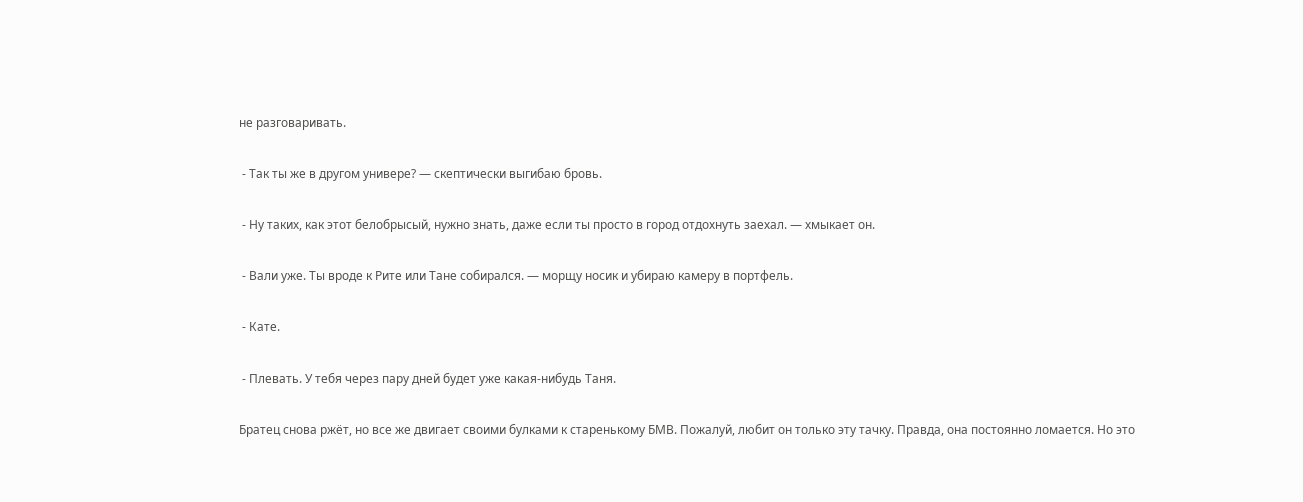не разговаривать.

 - Так ты же в другом универе? — скептически выгибаю бровь.

 - Ну таких, как этот белобрысый, нужно знать, даже если ты просто в город отдохнуть заехал. — хмыкает он.

 - Вали уже. Ты вроде к Рите или Тане собирался. — морщу носик и убираю камеру в портфель.

 - Кате.

 - Плевать. У тебя через пару дней будет уже какая-нибудь Таня.

Братец снова ржёт, но все же двигает своими булками к старенькому БМВ. Пожалуй, любит он только эту тачку. Правда, она постоянно ломается. Но это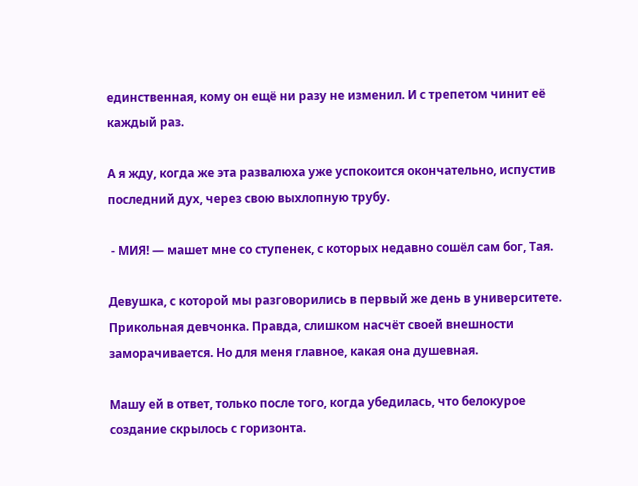единственная, кому он ещё ни разу не изменил. И с трепетом чинит её каждый раз.

А я жду, когда же эта развалюха уже успокоится окончательно, испустив последний дух, через свою выхлопную трубу.

 - МИЯ! — машет мне со ступенек, с которых недавно сошёл сам бог, Тая.

Девушка, с которой мы разговорились в первый же день в университете. Прикольная девчонка. Правда, слишком насчёт своей внешности заморачивается. Но для меня главное, какая она душевная.

Машу ей в ответ, только после того, когда убедилась, что белокурое создание скрылось с горизонта.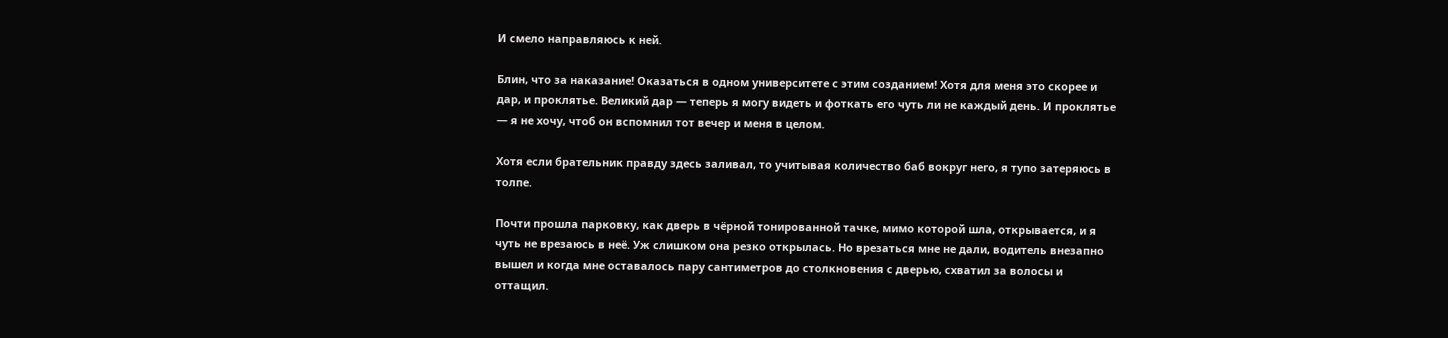И смело направляюсь к ней.

Блин, что за наказание! Оказаться в одном университете с этим созданием! Хотя для меня это скорее и дар, и проклятье. Великий дар — теперь я могу видеть и фоткать его чуть ли не каждый день. И проклятье — я не хочу, чтоб он вспомнил тот вечер и меня в целом.

Хотя если брательник правду здесь заливал, то учитывая количество баб вокруг него, я тупо затеряюсь в толпе.

Почти прошла парковку, как дверь в чёрной тонированной тачке, мимо которой шла, открывается, и я чуть не врезаюсь в неё. Уж слишком она резко открылась. Но врезаться мне не дали, водитель внезапно вышел и когда мне оставалось пару сантиметров до столкновения с дверью, схватил за волосы и оттащил.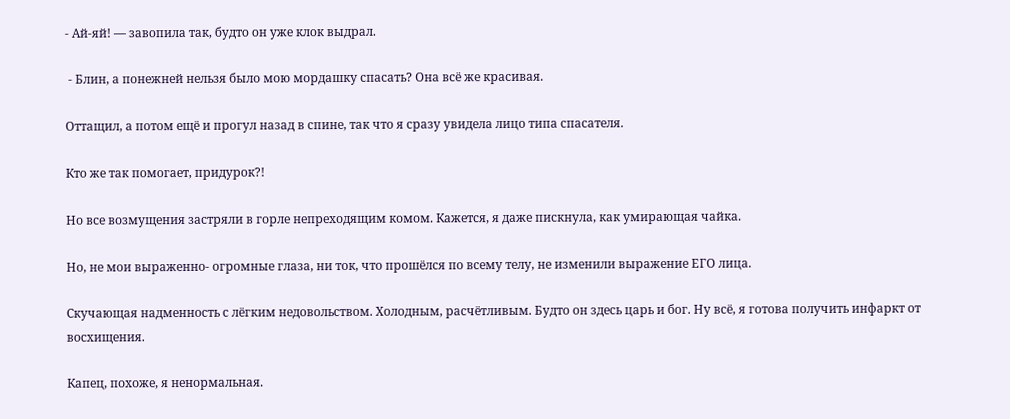- Ай-яй! — завопила так, будто он уже клок выдрал.

 - Блин, а понежней нельзя было мою мордашку спасать? Она всё же красивая.

Оттащил, а потом ещё и прогул назад в спине, так что я сразу увидела лицо типа спасателя.

Кто же так помогает, придурок?!

Но все возмущения застряли в горле непреходящим комом. Кажется, я даже пискнула, как умирающая чайка.

Но, не мои выраженно- огромные глаза, ни ток, что прошёлся по всему телу, не изменили выражение ЕГО лица.

Скучающая надменность с лёгким недовольством. Холодным, расчётливым. Будто он здесь царь и бог. Ну всё, я готова получить инфаркт от восхищения.

Капец, похоже, я ненормальная.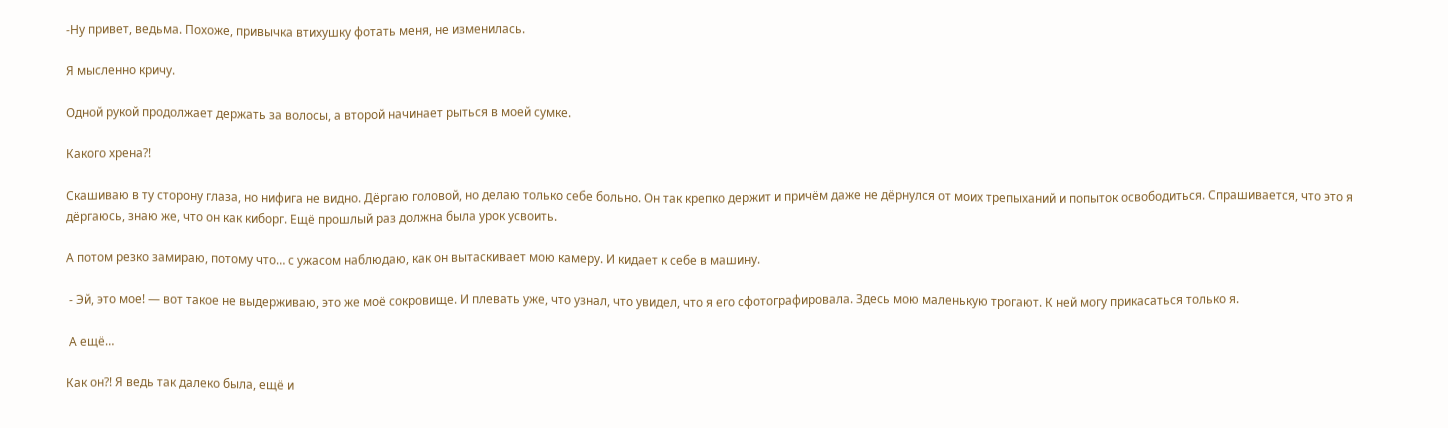-Ну привет, ведьма. Похоже, привычка втихушку фотать меня, не изменилась.

Я мысленно кричу.

Одной рукой продолжает держать за волосы, а второй начинает рыться в моей сумке.

Какого хрена?!

Скашиваю в ту сторону глаза, но нифига не видно. Дёргаю головой, но делаю только себе больно. Он так крепко держит и причём даже не дёрнулся от моих трепыханий и попыток освободиться. Спрашивается, что это я дёргаюсь, знаю же, что он как киборг. Ещё прошлый раз должна была урок усвоить.

А потом резко замираю, потому что… с ужасом наблюдаю, как он вытаскивает мою камеру. И кидает к себе в машину.

 - Эй, это мое! — вот такое не выдерживаю, это же моё сокровище. И плевать уже, что узнал, что увидел, что я его сфотографировала. Здесь мою маленькую трогают. К ней могу прикасаться только я.

 А ещё…

Как он?! Я ведь так далеко была, ещё и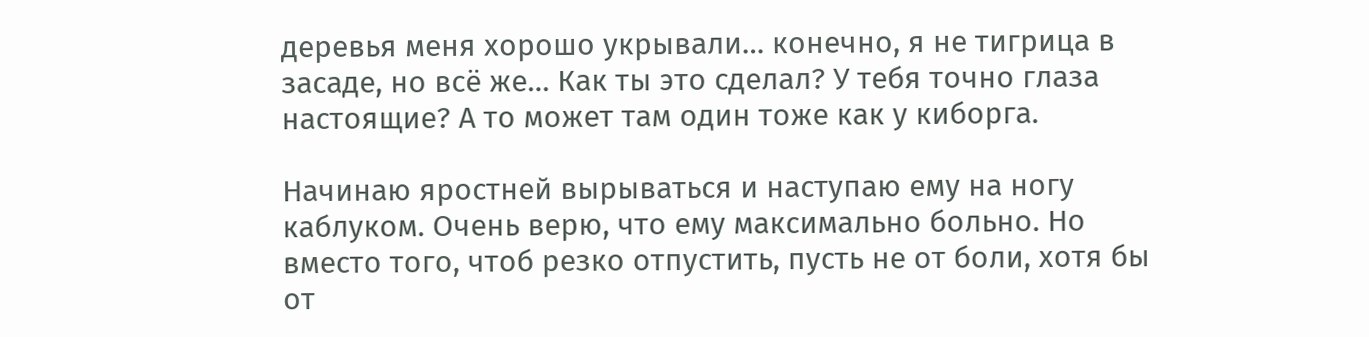деревья меня хорошо укрывали… конечно, я не тигрица в засаде, но всё же… Как ты это сделал? У тебя точно глаза настоящие? А то может там один тоже как у киборга.

Начинаю яростней вырываться и наступаю ему на ногу каблуком. Очень верю, что ему максимально больно. Но вместо того, чтоб резко отпустить, пусть не от боли, хотя бы от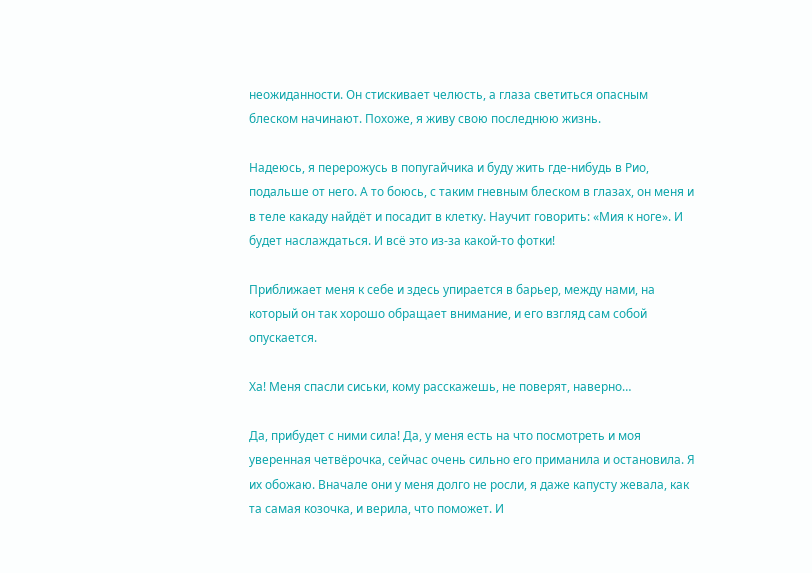неожиданности. Он стискивает челюсть, а глаза светиться опасным блеском начинают. Похоже, я живу свою последнюю жизнь.

Надеюсь, я перерожусь в попугайчика и буду жить где-нибудь в Рио, подальше от него. А то боюсь, с таким гневным блеском в глазах, он меня и в теле какаду найдёт и посадит в клетку. Научит говорить: «Мия к ноге». И будет наслаждаться. И всё это из-за какой-то фотки!

Приближает меня к себе и здесь упирается в барьер, между нами, на который он так хорошо обращает внимание, и его взгляд сам собой опускается.

Ха! Меня спасли сиськи, кому расскажешь, не поверят, наверно…

Да, прибудет с ними сила! Да, у меня есть на что посмотреть и моя уверенная четвёрочка, сейчас очень сильно его приманила и остановила. Я их обожаю. Вначале они у меня долго не росли, я даже капусту жевала, как та самая козочка, и верила, что поможет. И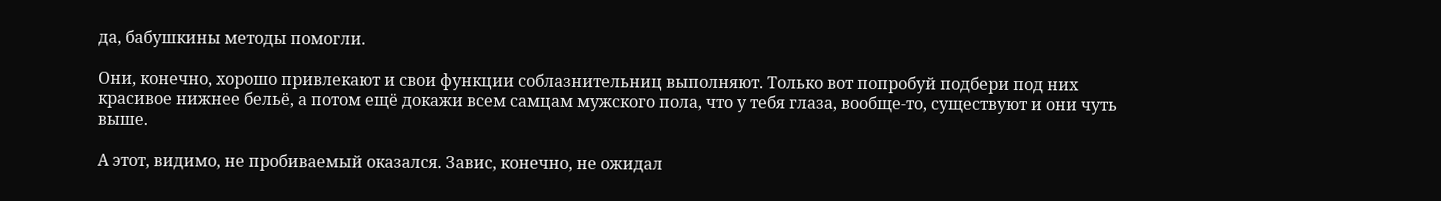да, бабушкины методы помогли.

Они, конечно, хорошо привлекают и свои функции соблазнительниц выполняют. Только вот попробуй подбери под них красивое нижнее бельё, а потом ещё докажи всем самцам мужского пола, что у тебя глаза, вообще-то, существуют и они чуть выше.

А этот, видимо, не пробиваемый оказался. Завис, конечно, не ожидал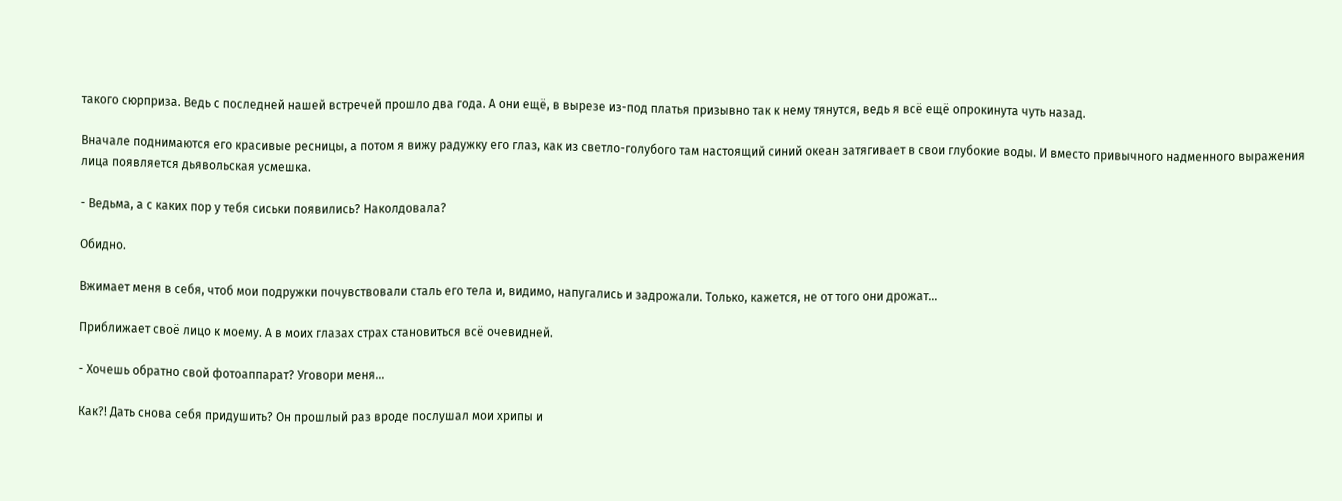такого сюрприза. Ведь с последней нашей встречей прошло два года. А они ещё, в вырезе из-под платья призывно так к нему тянутся, ведь я всё ещё опрокинута чуть назад.

Вначале поднимаются его красивые ресницы, а потом я вижу радужку его глаз, как из светло-голубого там настоящий синий океан затягивает в свои глубокие воды. И вместо привычного надменного выражения лица появляется дьявольская усмешка.

- Ведьма, а с каких пор у тебя сиськи появились? Наколдовала?

Обидно.

Вжимает меня в себя, чтоб мои подружки почувствовали сталь его тела и, видимо, напугались и задрожали. Только, кажется, не от того они дрожат…

Приближает своё лицо к моему. А в моих глазах страх становиться всё очевидней.

- Хочешь обратно свой фотоаппарат? Уговори меня…

Как?! Дать снова себя придушить? Он прошлый раз вроде послушал мои хрипы и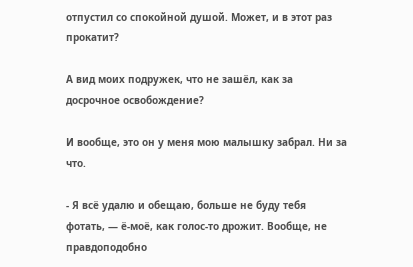отпустил со спокойной душой. Может, и в этот раз прокатит?

А вид моих подружек, что не зашёл, как за досрочное освобождение?

И вообще, это он у меня мою малышку забрал. Ни за что.

- Я всё удалю и обещаю, больше не буду тебя фотать, — ё-моё, как голос-то дрожит. Вообще, не правдоподобно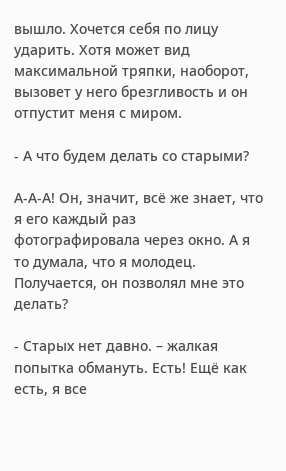вышло. Хочется себя по лицу ударить. Хотя может вид максимальной тряпки, наоборот, вызовет у него брезгливость и он отпустит меня с миром.

- А что будем делать со старыми?

А-А-А! Он, значит, всё же знает, что я его каждый раз фотографировала через окно. А я то думала, что я молодец. Получается, он позволял мне это делать?

- Старых нет давно. – жалкая попытка обмануть. Есть! Ещё как есть, я все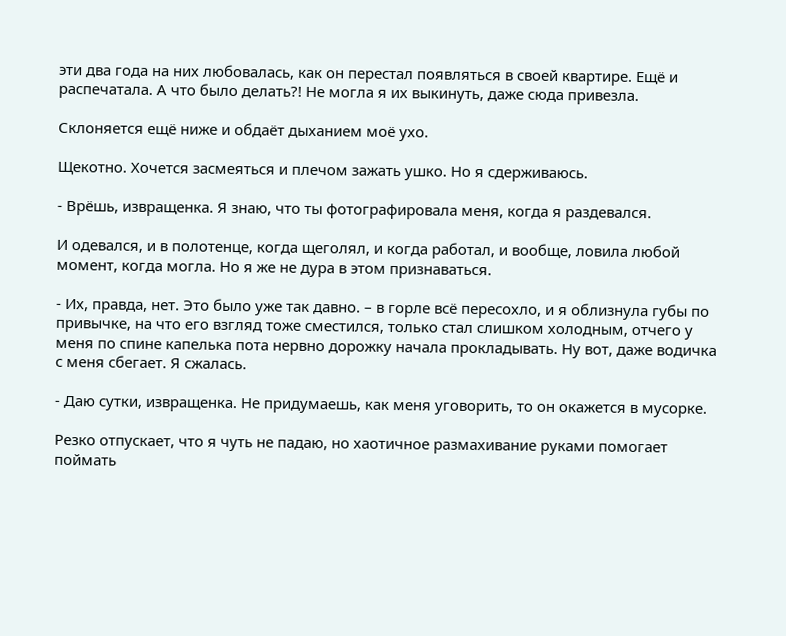эти два года на них любовалась, как он перестал появляться в своей квартире. Ещё и распечатала. А что было делать?! Не могла я их выкинуть, даже сюда привезла.

Склоняется ещё ниже и обдаёт дыханием моё ухо.

Щекотно. Хочется засмеяться и плечом зажать ушко. Но я сдерживаюсь.

- Врёшь, извращенка. Я знаю, что ты фотографировала меня, когда я раздевался.

И одевался, и в полотенце, когда щеголял, и когда работал, и вообще, ловила любой момент, когда могла. Но я же не дура в этом признаваться.

- Их, правда, нет. Это было уже так давно. – в горле всё пересохло, и я облизнула губы по привычке, на что его взгляд тоже сместился, только стал слишком холодным, отчего у меня по спине капелька пота нервно дорожку начала прокладывать. Ну вот, даже водичка с меня сбегает. Я сжалась.

- Даю сутки, извращенка. Не придумаешь, как меня уговорить, то он окажется в мусорке.

Резко отпускает, что я чуть не падаю, но хаотичное размахивание руками помогает поймать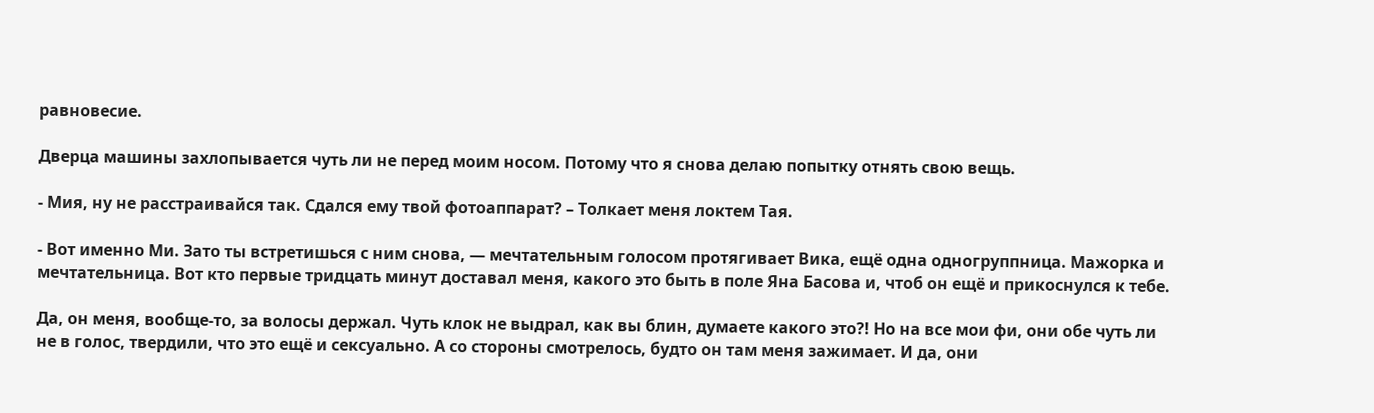равновесие.

Дверца машины захлопывается чуть ли не перед моим носом. Потому что я снова делаю попытку отнять свою вещь.

- Мия, ну не расстраивайся так. Сдался ему твой фотоаппарат? – Толкает меня локтем Тая.

- Вот именно Ми. Зато ты встретишься с ним снова, — мечтательным голосом протягивает Вика, ещё одна одногруппница. Мажорка и мечтательница. Вот кто первые тридцать минут доставал меня, какого это быть в поле Яна Басова и, чтоб он ещё и прикоснулся к тебе.

Да, он меня, вообще-то, за волосы держал. Чуть клок не выдрал, как вы блин, думаете какого это?! Но на все мои фи, они обе чуть ли не в голос, твердили, что это ещё и сексуально. А со стороны смотрелось, будто он там меня зажимает. И да, они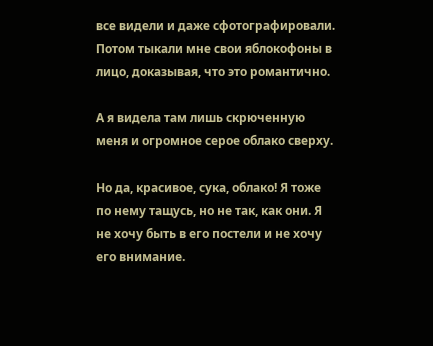все видели и даже сфотографировали. Потом тыкали мне свои яблокофоны в лицо, доказывая, что это романтично.

А я видела там лишь скрюченную меня и огромное серое облако сверху.

Но да, красивое, сука, облако! Я тоже по нему тащусь, но не так, как они. Я не хочу быть в его постели и не хочу его внимание.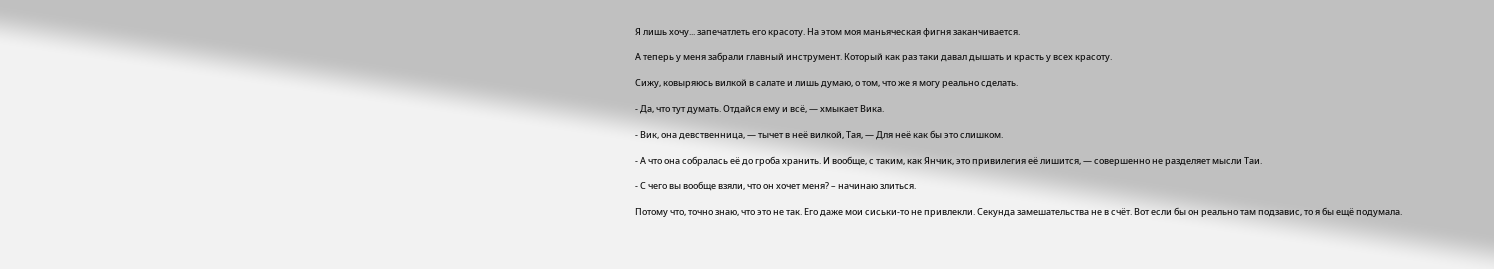Я лишь хочу... запечатлеть его красоту. На этом моя маньяческая фигня заканчивается.

А теперь у меня забрали главный инструмент. Который как раз таки давал дышать и красть у всех красоту.

Сижу, ковыряюсь вилкой в салате и лишь думаю, о том, что же я могу реально сделать.

- Да, что тут думать. Отдайся ему и всё, — хмыкает Вика.

- Вик, она девственница, — тычет в неё вилкой, Тая, — Для неё как бы это слишком.

- А что она собралась её до гроба хранить. И вообще, с таким, как Янчик, это привилегия её лишится, — совершенно не разделяет мысли Таи.

- С чего вы вообще взяли, что он хочет меня? – начинаю злиться.

Потому что, точно знаю, что это не так. Его даже мои сиськи-то не привлекли. Секунда замешательства не в счёт. Вот если бы он реально там подзавис, то я бы ещё подумала.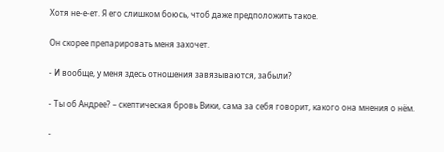Хотя не-е-ет. Я его слишком боюсь, чтоб даже предположить такое.

Он скорее препарировать меня захочет.

- И вообще, у меня здесь отношения завязываются, забыли?

- Ты об Андрее? – скептическая бровь Вики, сама за себя говорит, какого она мнения о нём.

-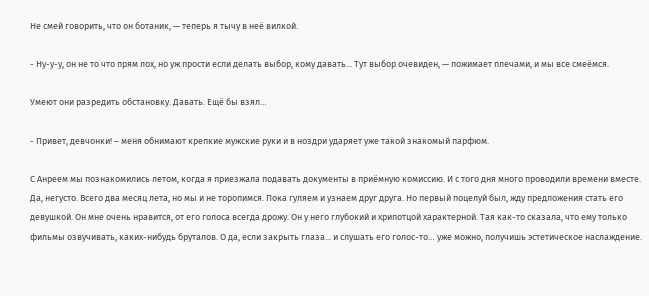Не смей говорить, что он ботаник, — теперь я тычу в неё вилкой.

- Ну-у-у, он не то что прям лох, но уж прости если делать выбор, кому давать... Тут выбор очевиден, — пожимает плечами, и мы все смеёмся.

Умеют они разредить обстановку. Давать. Ещё бы взял…

- Привет, девчонки! – меня обнимают крепкие мужские руки и в ноздри ударяет уже такой знакомый парфюм.

С Анреем мы познакомились летом, когда я приезжала подавать документы в приёмную комиссию. И с того дня много проводили времени вместе. Да, негусто. Всего два месяц лета, но мы и не торопимся. Пока гуляем и узнаем друг друга. Но первый поцелуй был, жду предложения стать его девушкой. Он мне очень нравится, от его голоса всегда дрожу. Он у него глубокий и хрипотцой характерной. Тая как-то сказала, что ему только фильмы озвучивать, каких-нибудь бруталов. О да, если закрыть глаза... и слушать его голос-то… уже можно, получишь эстетическое наслаждение.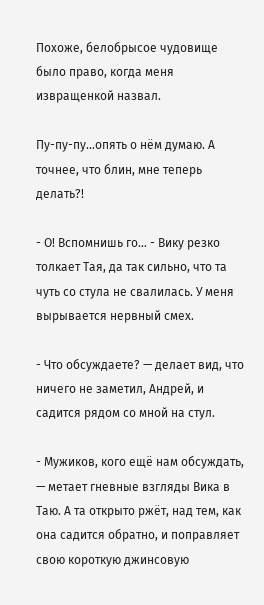Похоже, белобрысое чудовище было право, когда меня извращенкой назвал.

Пу-пу-пу…опять о нём думаю. А точнее, что блин, мне теперь делать?!

- О! Вспомнишь го… - Вику резко толкает Тая, да так сильно, что та чуть со стула не свалилась. У меня вырывается нервный смех.

- Что обсуждаете? — делает вид, что ничего не заметил, Андрей, и садится рядом со мной на стул.

- Мужиков, кого ещё нам обсуждать, — метает гневные взгляды Вика в Таю. А та открыто ржёт, над тем, как она садится обратно, и поправляет свою короткую джинсовую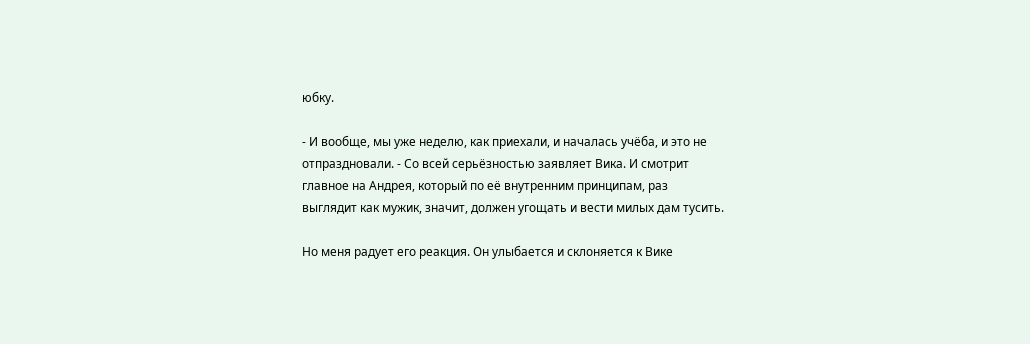юбку.

- И вообще, мы уже неделю, как приехали, и началась учёба, и это не отпраздновали. - Со всей серьёзностью заявляет Вика. И смотрит главное на Андрея, который по её внутренним принципам, раз выглядит как мужик, значит, должен угощать и вести милых дам тусить.

Но меня радует его реакция. Он улыбается и склоняется к Вике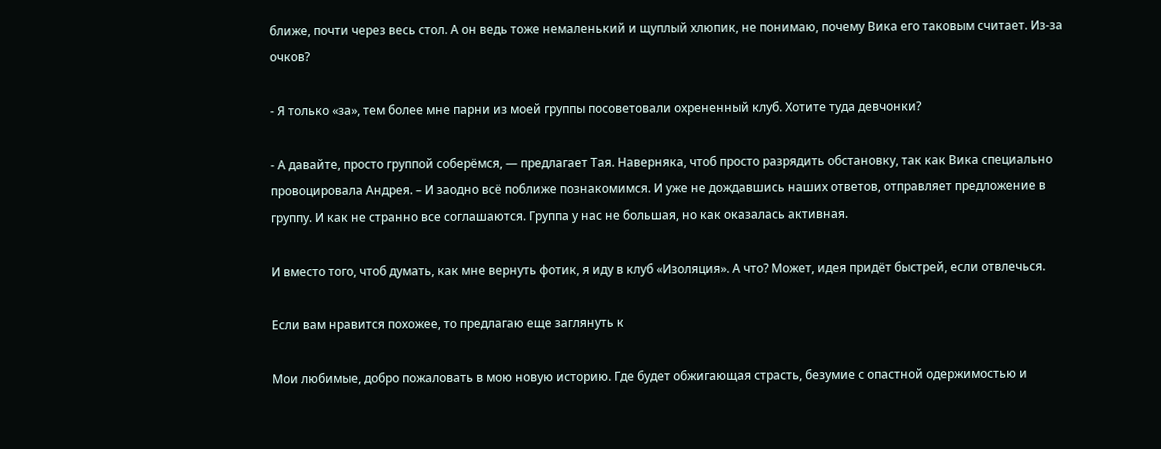ближе, почти через весь стол. А он ведь тоже немаленький и щуплый хлюпик, не понимаю, почему Вика его таковым считает. Из-за очков?

- Я только «за», тем более мне парни из моей группы посоветовали охрененный клуб. Хотите туда девчонки?

- А давайте, просто группой соберёмся, — предлагает Тая. Наверняка, чтоб просто разрядить обстановку, так как Вика специально провоцировала Андрея. – И заодно всё поближе познакомимся. И уже не дождавшись наших ответов, отправляет предложение в группу. И как не странно все соглашаются. Группа у нас не большая, но как оказалась активная.

И вместо того, чтоб думать, как мне вернуть фотик, я иду в клуб «Изоляция». А что? Может, идея придёт быстрей, если отвлечься.

Если вам нравится похожее, то предлагаю еще заглянуть к

Мои любимые, добро пожаловать в мою новую историю. Где будет обжигающая страсть, безумие с опастной одержимостью и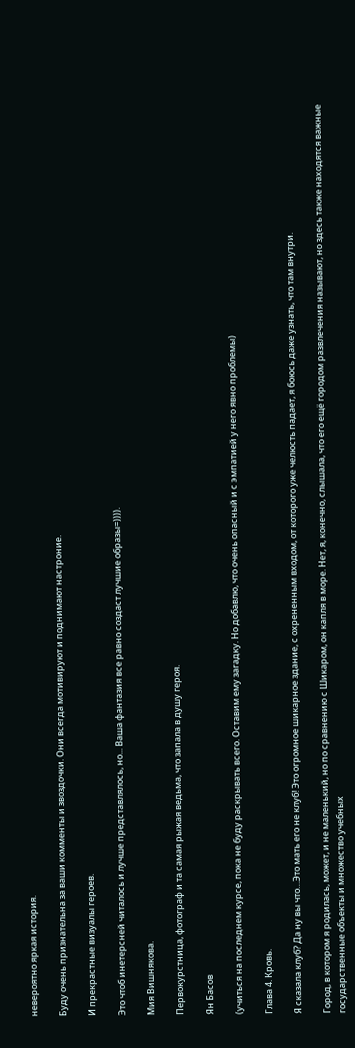невероятно яркая история.

Буду очень признательна за ваши комменты и звоздочки. Они всегда мотивируют и поднимают настроние.

И прекрастные визуалы героев.

Это чтоб инетерсней читалось и лучше представлялось, но... Ваша фантазия все равно создаст лучшие образы=)))).

Мия Вишнякова.

Первокурстница, фотограф и та самая рыжая ведьма, что запала в душу героя.

Ян Басов

(учиться на последнем курсе, пока не буду раскрывать всего. Оставим ему загадку. Но добавлю, что очень опасный и с эмпатией у него явно проблемы)

Глава 4. Кровь.

Я сказала клуб? Да ну вы что…Это мать его не клуб! Это огромное шикарное здание, с охрененным входом, от которого уже челюсть падает, я боюсь даже узнать, что там внутри.

Город, в котором я родилась, может, и не маленький, но по сравнению с Шикаром, он капля в море. Нет, я, конечно, слышала, что его ещё городом развлечения называют, но здесь также находятся важные государственные объекты и множество учебных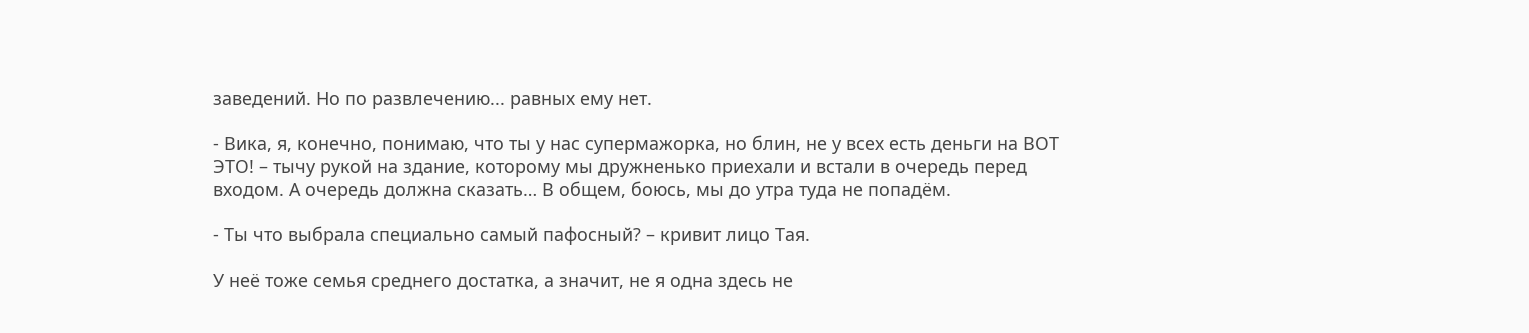заведений. Но по развлечению... равных ему нет.

- Вика, я, конечно, понимаю, что ты у нас супермажорка, но блин, не у всех есть деньги на ВОТ ЭТО! – тычу рукой на здание, которому мы дружненько приехали и встали в очередь перед входом. А очередь должна сказать… В общем, боюсь, мы до утра туда не попадём.

- Ты что выбрала специально самый пафосный? – кривит лицо Тая.

У неё тоже семья среднего достатка, а значит, не я одна здесь не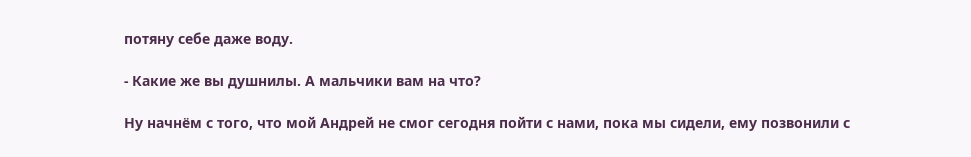потяну себе даже воду.

- Какие же вы душнилы. А мальчики вам на что?

Ну начнём с того, что мой Андрей не смог сегодня пойти с нами, пока мы сидели, ему позвонили с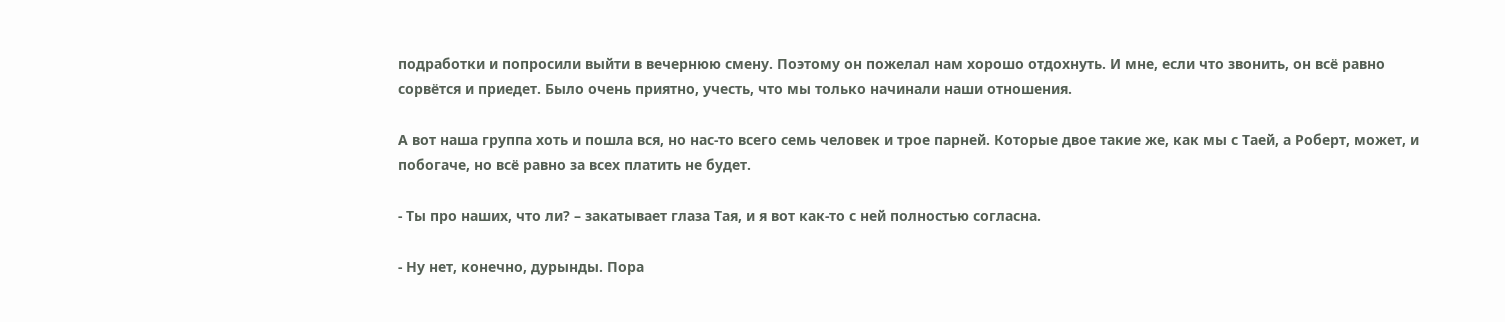подработки и попросили выйти в вечернюю смену. Поэтому он пожелал нам хорошо отдохнуть. И мне, если что звонить, он всё равно сорвётся и приедет. Было очень приятно, учесть, что мы только начинали наши отношения.

А вот наша группа хоть и пошла вся, но нас-то всего семь человек и трое парней. Которые двое такие же, как мы с Таей, а Роберт, может, и побогаче, но всё равно за всех платить не будет.

- Ты про наших, что ли? – закатывает глаза Тая, и я вот как-то с ней полностью согласна.

- Ну нет, конечно, дурынды. Пора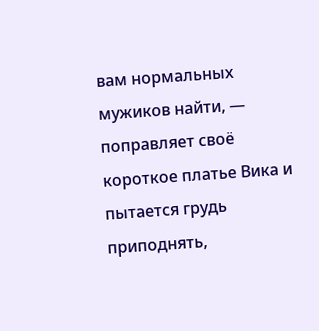вам нормальных мужиков найти, — поправляет своё короткое платье Вика и пытается грудь приподнять,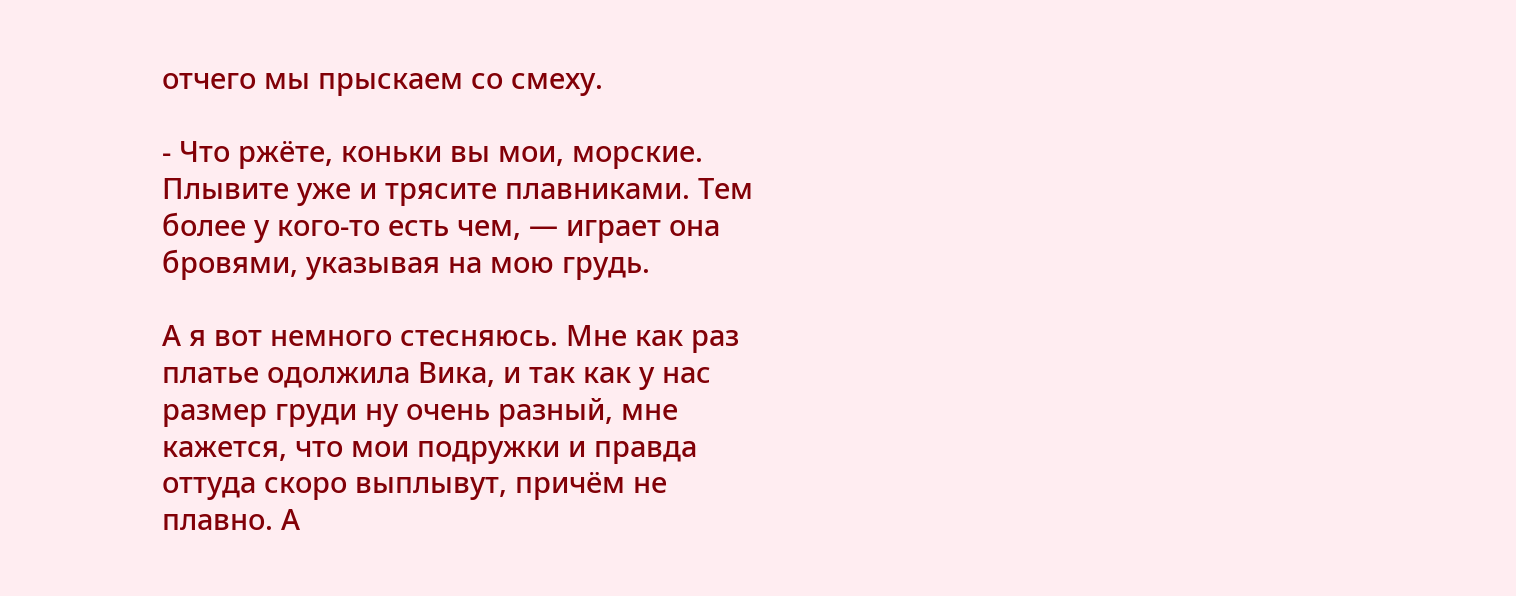отчего мы прыскаем со смеху.

- Что ржёте, коньки вы мои, морские. Плывите уже и трясите плавниками. Тем более у кого-то есть чем, — играет она бровями, указывая на мою грудь.

А я вот немного стесняюсь. Мне как раз платье одолжила Вика, и так как у нас размер груди ну очень разный, мне кажется, что мои подружки и правда оттуда скоро выплывут, причём не плавно. А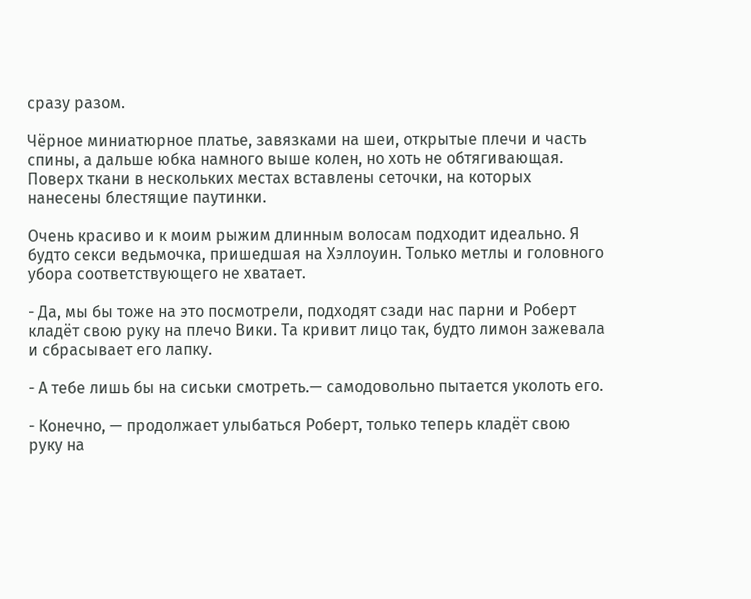сразу разом.

Чёрное миниатюрное платье, завязками на шеи, открытые плечи и часть спины, а дальше юбка намного выше колен, но хоть не обтягивающая. Поверх ткани в нескольких местах вставлены сеточки, на которых нанесены блестящие паутинки.

Очень красиво и к моим рыжим длинным волосам подходит идеально. Я будто секси ведьмочка, пришедшая на Хэллоуин. Только метлы и головного убора соответствующего не хватает.

- Да, мы бы тоже на это посмотрели, подходят сзади нас парни и Роберт кладёт свою руку на плечо Вики. Та кривит лицо так, будто лимон зажевала и сбрасывает его лапку.

- А тебе лишь бы на сиськи смотреть.— самодовольно пытается уколоть его.

- Конечно, — продолжает улыбаться Роберт, только теперь кладёт свою руку на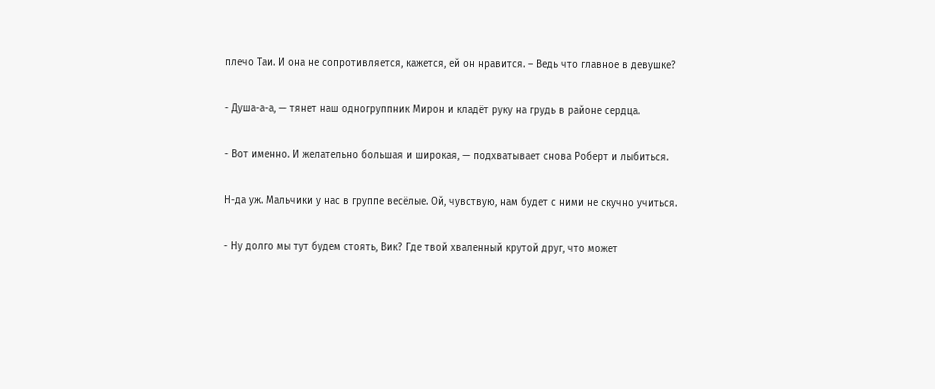плечо Таи. И она не сопротивляется, кажется, ей он нравится. – Ведь что главное в девушке?

- Душа-а-а, — тянет наш одногруппник Мирон и кладёт руку на грудь в районе сердца.

- Вот именно. И желательно большая и широкая, — подхватывает снова Роберт и лыбиться.

Н-да уж. Мальчики у нас в группе весёлые. Ой, чувствую, нам будет с ними не скучно учиться.

- Ну долго мы тут будем стоять, Вик? Где твой хваленный крутой друг, что может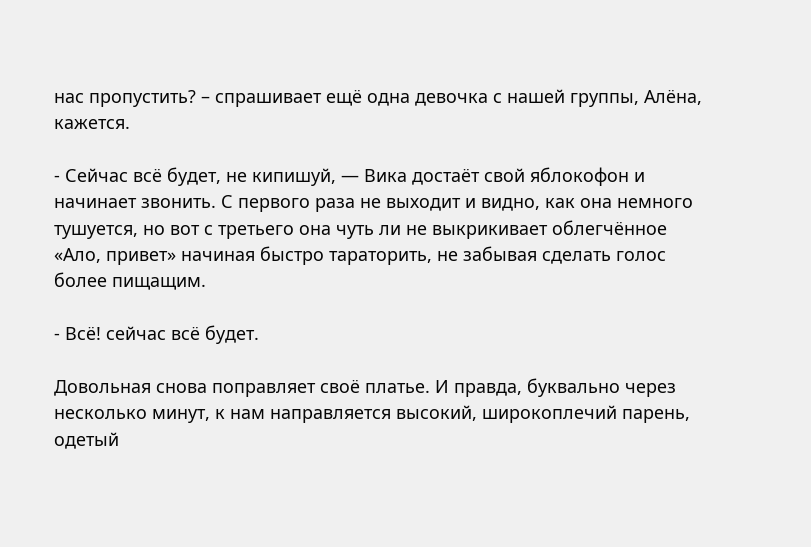нас пропустить? – спрашивает ещё одна девочка с нашей группы, Алёна, кажется.

- Сейчас всё будет, не кипишуй, — Вика достаёт свой яблокофон и начинает звонить. С первого раза не выходит и видно, как она немного тушуется, но вот с третьего она чуть ли не выкрикивает облегчённое «Ало, привет» начиная быстро тараторить, не забывая сделать голос более пищащим.

- Всё! сейчас всё будет.

Довольная снова поправляет своё платье. И правда, буквально через несколько минут, к нам направляется высокий, широкоплечий парень, одетый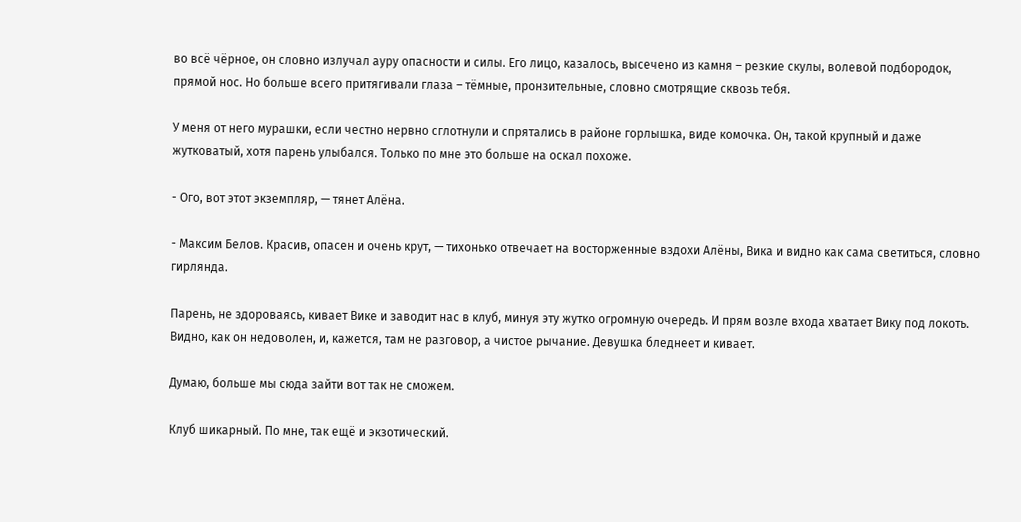во всё чёрное, он словно излучал ауру опасности и силы. Его лицо, казалось, высечено из камня – резкие скулы, волевой подбородок, прямой нос. Но больше всего притягивали глаза – тёмные, пронзительные, словно смотрящие сквозь тебя.

У меня от него мурашки, если честно нервно сглотнули и спрятались в районе горлышка, виде комочка. Он, такой крупный и даже жутковатый, хотя парень улыбался. Только по мне это больше на оскал похоже.

- Ого, вот этот экземпляр, — тянет Алёна.

- Максим Белов. Красив, опасен и очень крут, — тихонько отвечает на восторженные вздохи Алёны, Вика и видно как сама светиться, словно гирлянда.

Парень, не здороваясь, кивает Вике и заводит нас в клуб, минуя эту жутко огромную очередь. И прям возле входа хватает Вику под локоть. Видно, как он недоволен, и, кажется, там не разговор, а чистое рычание. Девушка бледнеет и кивает.

Думаю, больше мы сюда зайти вот так не сможем.

Клуб шикарный. По мне, так ещё и экзотический.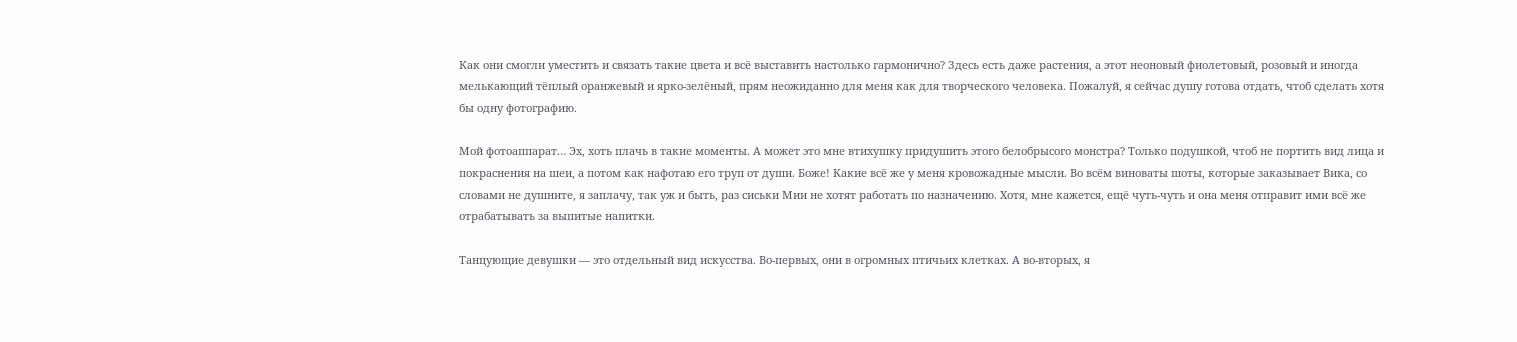Как они смогли уместить и связать такие цвета и всё выставить настолько гармонично? Здесь есть даже растения, а этот неоновый фиолетовый, розовый и иногда мелькающий тёплый оранжевый и ярко-зелёный, прям неожиданно для меня как для творческого человека. Пожалуй, я сейчас душу готова отдать, чтоб сделать хотя бы одну фотографию.

Мой фотоаппарат… Эх, хоть плачь в такие моменты. А может это мне втихушку придушить этого белобрысого монстра? Только подушкой, чтоб не портить вид лица и покраснения на шеи, а потом как нафотаю его труп от души. Боже! Какие всё же у меня кровожадные мысли. Во всём виноваты шоты, которые заказывает Вика, со словами не душните, я заплачу, так уж и быть, раз сиськи Мии не хотят работать по назначению. Хотя, мне кажется, ещё чуть-чуть и она меня отправит ими всё же отрабатывать за выпитые напитки.

Танцующие девушки — это отдельный вид искусства. Во-первых, они в огромных птичьих клетках. А во-вторых, я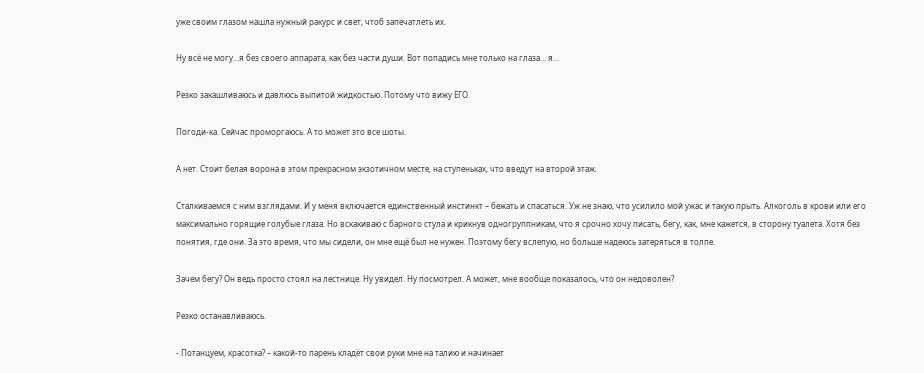уже своим глазом нашла нужный ракурс и свет, чтоб запечатлеть их.

Ну всё не могу…я без своего аппарата, как без части души. Вот попадись мне только на глаза… я…

Резко закашливаюсь и давлюсь выпитой жидкостью. Потому что вижу ЕГО.

Погоди-ка. Сейчас проморгаюсь. А то может это все шоты.

А нет. Стоит белая ворона в этом прекрасном экзотичном месте, на ступеньках, что введут на второй этаж.

Сталкиваемся с ним взглядами. И у меня включается единственный инстинкт – бежать и спасаться. Уж не знаю, что усилило мой ужас и такую прыть. Алкоголь в крови или его максимально горящие голубые глаза. Но вскакиваю с барного стула и крикнув одногруппникам, что я срочно хочу писать, бегу, как, мне кажется, в сторону туалета. Хотя без понятия, где они. За это время, что мы сидели, он мне ещё был не нужен. Поэтому бегу вслепую, но больше надеюсь затеряться в толпе.

Зачем бегу? Он ведь просто стоял на лестнице. Ну увидел. Ну посмотрел. А может, мне вообще показалось, что он недоволен?

Резко останавливаюсь.

- Потанцуем, красотка? – какой-то парень кладёт свои руки мне на талию и начинает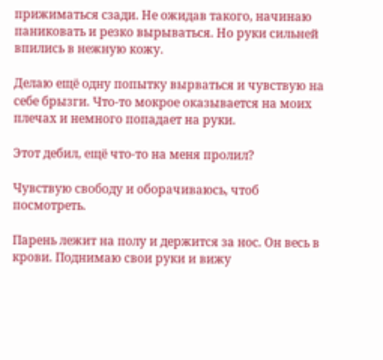прижиматься сзади. Не ожидав такого, начинаю паниковать и резко вырываться. Но руки сильней впились в нежную кожу.

Делаю ещё одну попытку вырваться и чувствую на себе брызги. Что-то мокрое оказывается на моих плечах и немного попадает на руки.

Этот дебил, ещё что-то на меня пролил?

Чувствую свободу и оборачиваюсь, чтоб посмотреть.

Парень лежит на полу и держится за нос. Он весь в крови. Поднимаю свои руки и вижу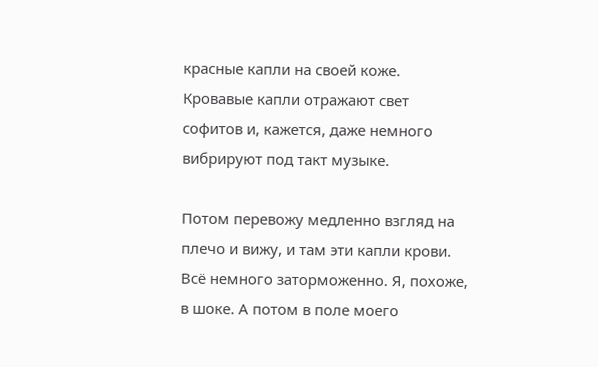красные капли на своей коже. Кровавые капли отражают свет софитов и, кажется, даже немного вибрируют под такт музыке.

Потом перевожу медленно взгляд на плечо и вижу, и там эти капли крови. Всё немного заторможенно. Я, похоже, в шоке. А потом в поле моего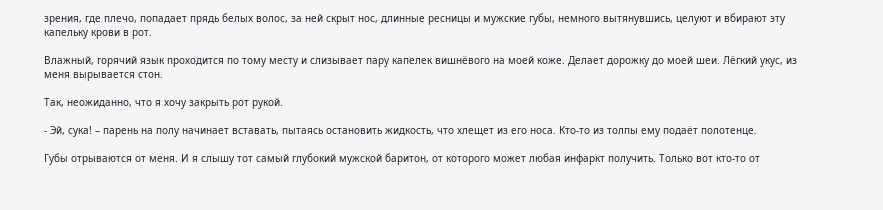зрения, где плечо, попадает прядь белых волос, за ней скрыт нос, длинные ресницы и мужские губы, немного вытянувшись, целуют и вбирают эту капельку крови в рот.

Влажный, горячий язык проходится по тому месту и слизывает пару капелек вишнёвого на моей коже. Делает дорожку до моей шеи. Лёгкий укус, из меня вырывается стон.

Так, неожиданно, что я хочу закрыть рот рукой.

- Эй, сука! – парень на полу начинает вставать, пытаясь остановить жидкость, что хлещет из его носа. Кто-то из толпы ему подаёт полотенце.

Губы отрываются от меня. И я слышу тот самый глубокий мужской баритон, от которого может любая инфаркт получить. Только вот кто-то от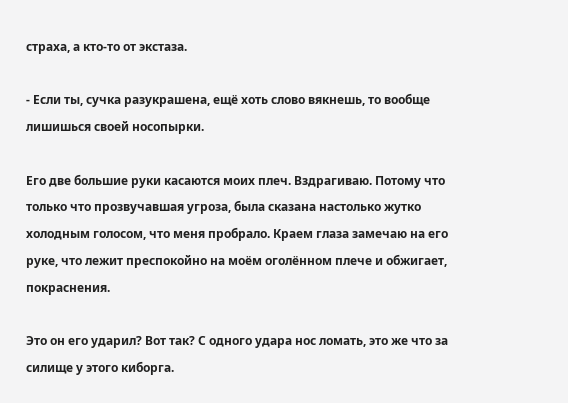страха, а кто-то от экстаза.

- Если ты, сучка разукрашена, ещё хоть слово вякнешь, то вообще лишишься своей носопырки.

Его две большие руки касаются моих плеч. Вздрагиваю. Потому что только что прозвучавшая угроза, была сказана настолько жутко холодным голосом, что меня пробрало. Краем глаза замечаю на его руке, что лежит преспокойно на моём оголённом плече и обжигает, покраснения.

Это он его ударил? Вот так? С одного удара нос ломать, это же что за силище у этого киборга.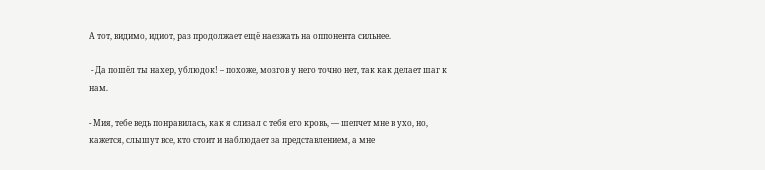А тот, видимо, идиот, раз продолжает ещё наезжать на оппонента сильнее.

 - Да пошёл ты нахер, ублюдок! – похоже, мозгов у него точно нет, так как делает шаг к нам.

- Мия, тебе ведь понравилась, как я слизал с тебя его кровь, — шепчет мне в ухо, но, кажется, слышут все, кто стоит и наблюдает за представлением, а мне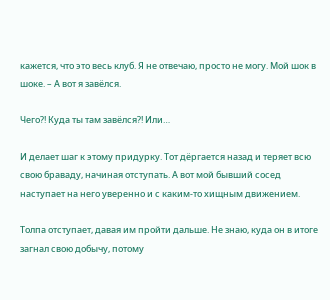кажется, что это весь клуб. Я не отвечаю, просто не могу. Мой шок в шоке. – А вот я завёлся.

Чего?! Куда ты там завёлся?! Или…

И делает шаг к этому придурку. Тот дёргается назад и теряет всю свою браваду, начиная отступать. А вот мой бывший сосед наступает на него уверенно и с каким-то хищным движением.

Толпа отступает, давая им пройти дальше. Не знаю, куда он в итоге загнал свою добычу, потому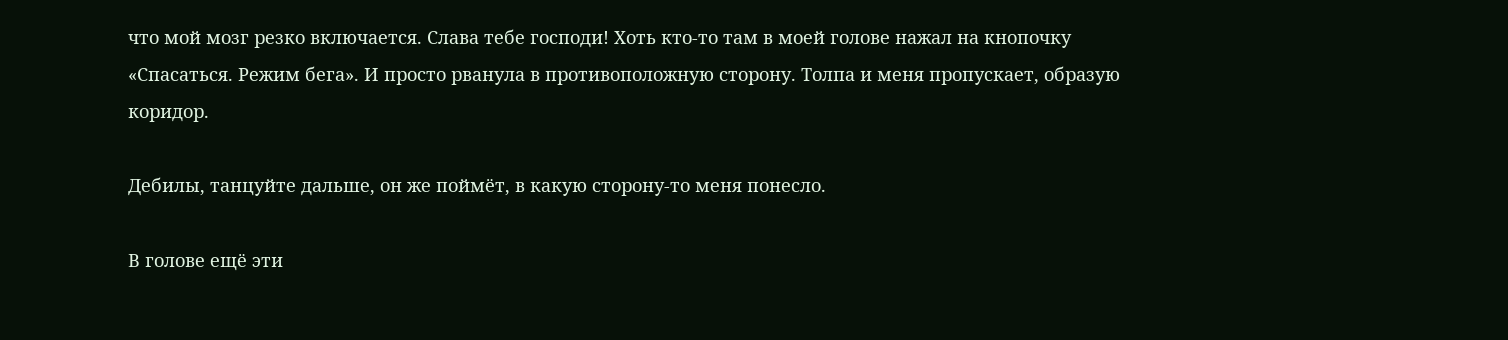что мой мозг резко включается. Слава тебе господи! Хоть кто-то там в моей голове нажал на кнопочку «Спасаться. Режим бега». И просто рванула в противоположную сторону. Толпа и меня пропускает, образую коридор.

Дебилы, танцуйте дальше, он же поймёт, в какую сторону-то меня понесло.

В голове ещё эти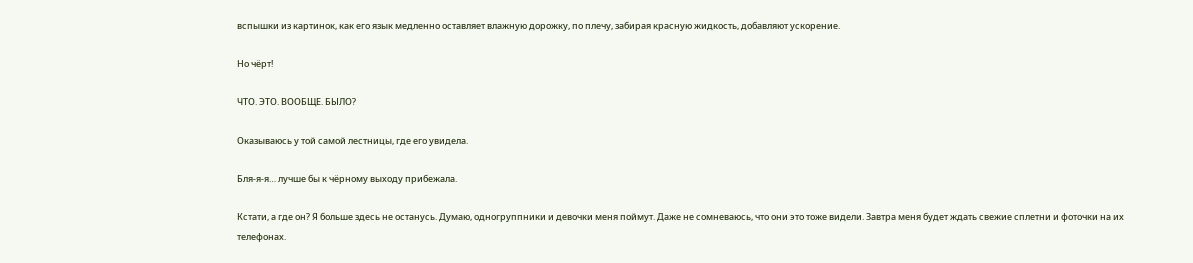вспышки из картинок, как его язык медленно оставляет влажную дорожку, по плечу, забирая красную жидкость, добавляют ускорение.

Но чёрт!

ЧТО. ЭТО. ВООБЩЕ. БЫЛО?

Оказываюсь у той самой лестницы, где его увидела.

Бля-я-я… лучше бы к чёрному выходу прибежала.

Кстати, а где он? Я больше здесь не останусь. Думаю, одногруппники и девочки меня поймут. Даже не сомневаюсь, что они это тоже видели. Завтра меня будет ждать свежие сплетни и фоточки на их телефонах.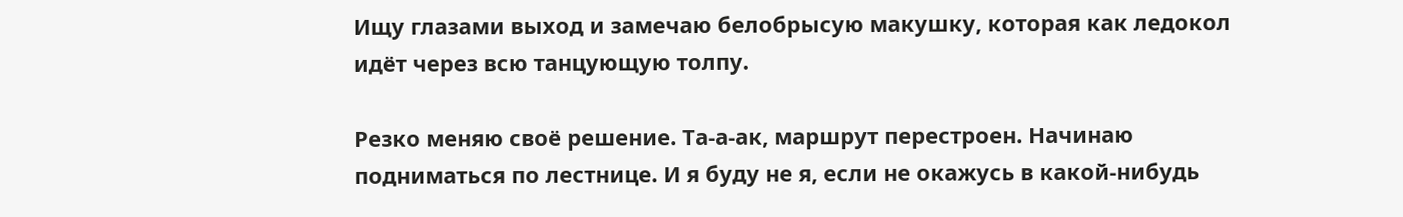Ищу глазами выход и замечаю белобрысую макушку, которая как ледокол идёт через всю танцующую толпу.

Резко меняю своё решение. Та-а-ак, маршрут перестроен. Начинаю подниматься по лестнице. И я буду не я, если не окажусь в какой-нибудь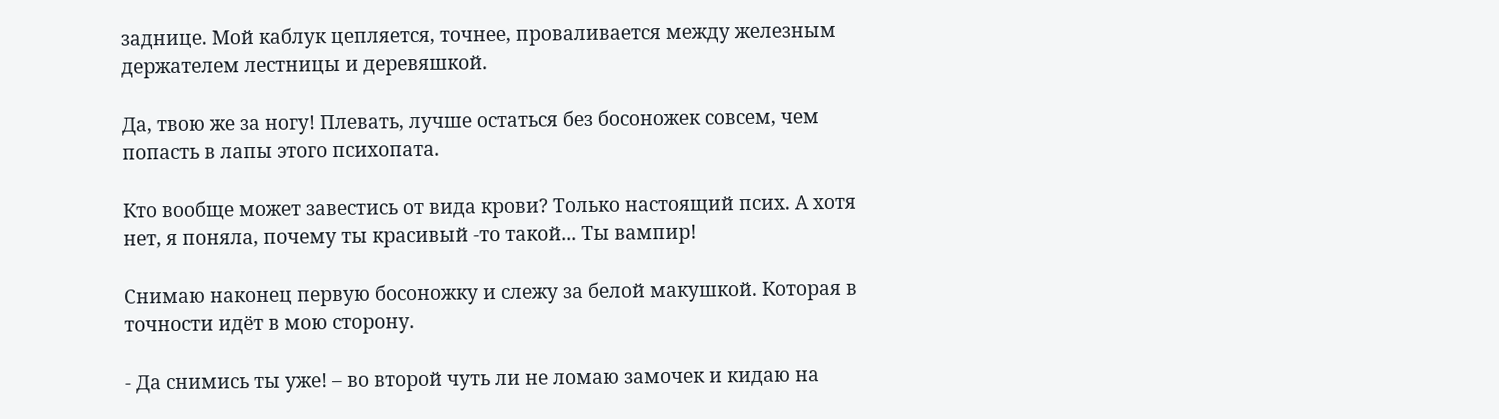заднице. Мой каблук цепляется, точнее, проваливается между железным держателем лестницы и деревяшкой.

Да, твою же за ногу! Плевать, лучше остаться без босоножек совсем, чем попасть в лапы этого психопата.

Кто вообще может завестись от вида крови? Только настоящий псих. А хотя нет, я поняла, почему ты красивый -то такой... Ты вампир!

Снимаю наконец первую босоножку и слежу за белой макушкой. Которая в точности идёт в мою сторону.

- Да снимись ты уже! – во второй чуть ли не ломаю замочек и кидаю на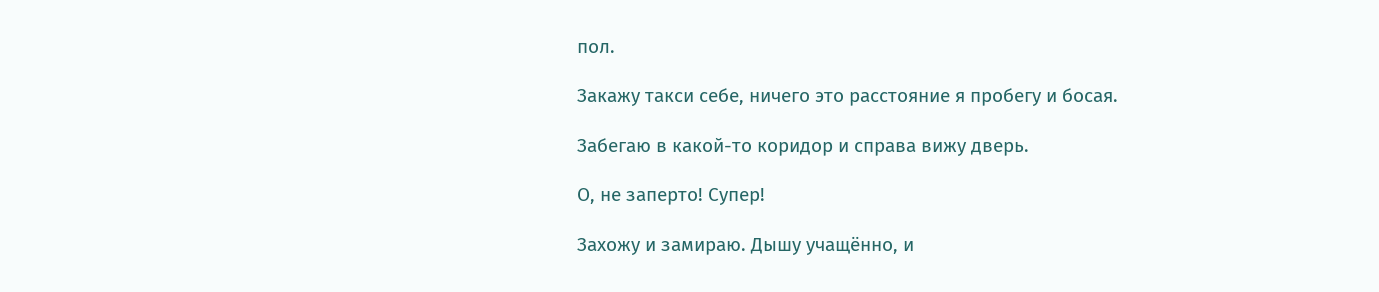пол.

Закажу такси себе, ничего это расстояние я пробегу и босая.

Забегаю в какой-то коридор и справа вижу дверь.

О, не заперто! Супер!

Захожу и замираю. Дышу учащённо, и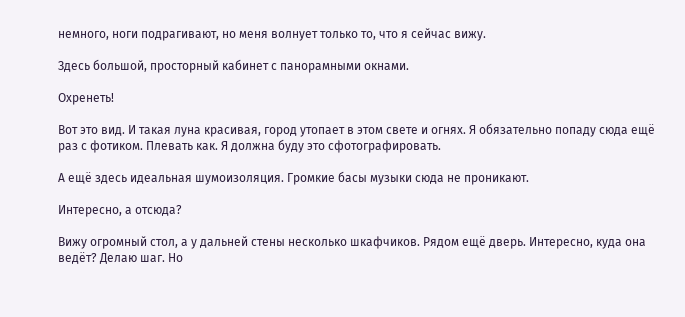немного, ноги подрагивают, но меня волнует только то, что я сейчас вижу.

Здесь большой, просторный кабинет с панорамными окнами.

Охренеть!

Вот это вид. И такая луна красивая, город утопает в этом свете и огнях. Я обязательно попаду сюда ещё раз с фотиком. Плевать как. Я должна буду это сфотографировать.

А ещё здесь идеальная шумоизоляция. Громкие басы музыки сюда не проникают.

Интересно, а отсюда?

Вижу огромный стол, а у дальней стены несколько шкафчиков. Рядом ещё дверь. Интересно, куда она ведёт? Делаю шаг. Но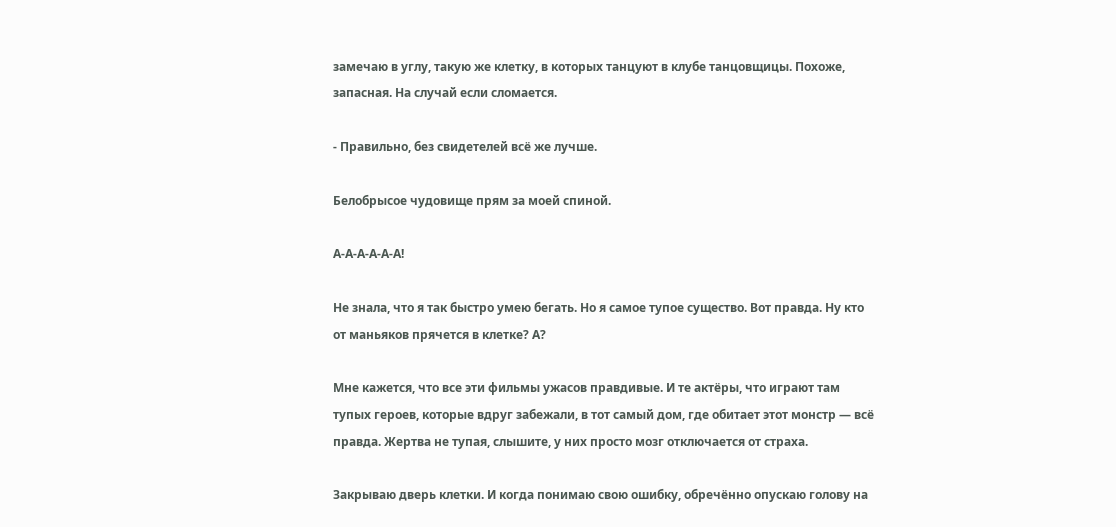замечаю в углу, такую же клетку, в которых танцуют в клубе танцовщицы. Похоже, запасная. На случай если сломается.

- Правильно, без свидетелей всё же лучше.

Белобрысое чудовище прям за моей спиной.

А-А-А-А-А-А!

Не знала, что я так быстро умею бегать. Но я самое тупое существо. Вот правда. Ну кто от маньяков прячется в клетке? А?

Мне кажется, что все эти фильмы ужасов правдивые. И те актёры, что играют там тупых героев, которые вдруг забежали, в тот самый дом, где обитает этот монстр — всё правда. Жертва не тупая, слышите, у них просто мозг отключается от страха.

Закрываю дверь клетки. И когда понимаю свою ошибку, обречённо опускаю голову на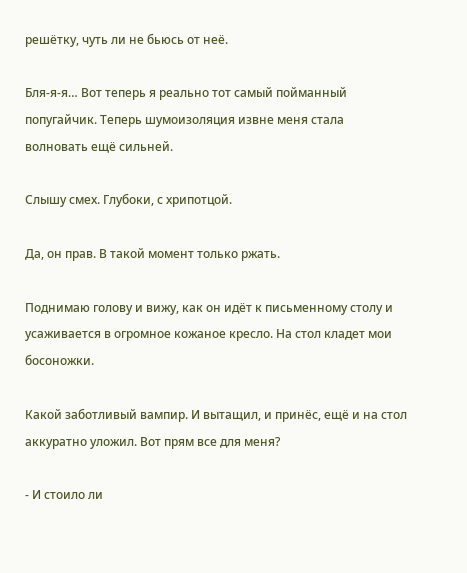решётку, чуть ли не бьюсь от неё.

Бля-я-я… Вот теперь я реально тот самый пойманный попугайчик. Теперь шумоизоляция извне меня стала волновать ещё сильней.

Слышу смех. Глубоки, с хрипотцой.

Да, он прав. В такой момент только ржать.

Поднимаю голову и вижу, как он идёт к письменному столу и усаживается в огромное кожаное кресло. На стол кладет мои босоножки.

Какой заботливый вампир. И вытащил, и принёс, ещё и на стол аккуратно уложил. Вот прям все для меня?

- И стоило ли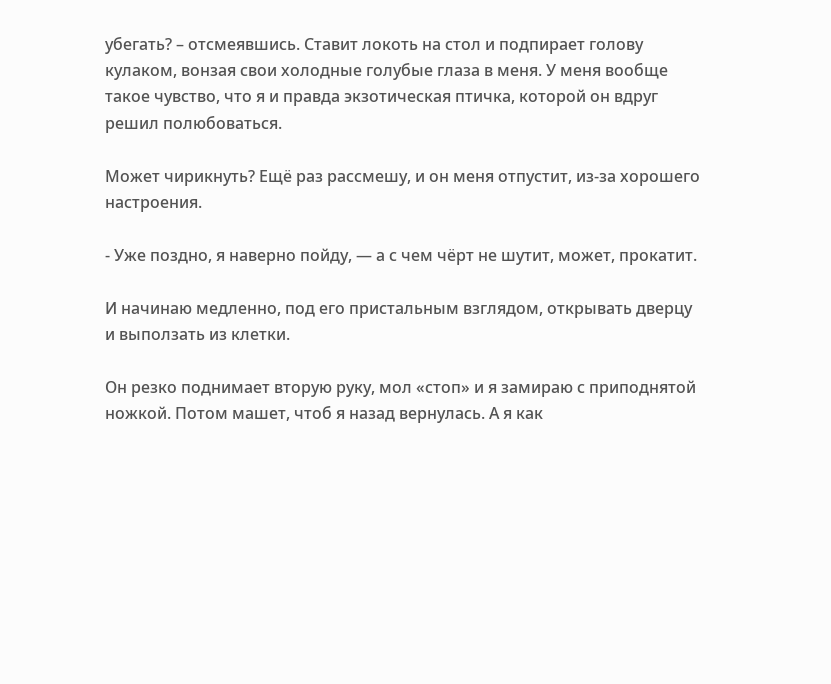убегать? – отсмеявшись. Ставит локоть на стол и подпирает голову кулаком, вонзая свои холодные голубые глаза в меня. У меня вообще такое чувство, что я и правда экзотическая птичка, которой он вдруг решил полюбоваться.

Может чирикнуть? Ещё раз рассмешу, и он меня отпустит, из-за хорошего настроения.

- Уже поздно, я наверно пойду, — а с чем чёрт не шутит, может, прокатит.

И начинаю медленно, под его пристальным взглядом, открывать дверцу и выползать из клетки.

Он резко поднимает вторую руку, мол «стоп» и я замираю с приподнятой ножкой. Потом машет, чтоб я назад вернулась. А я как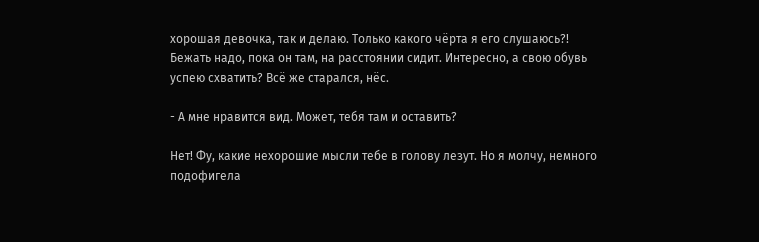хорошая девочка, так и делаю. Только какого чёрта я его слушаюсь?! Бежать надо, пока он там, на расстоянии сидит. Интересно, а свою обувь успею схватить? Всё же старался, нёс.

- А мне нравится вид. Может, тебя там и оставить?

Нет! Фу, какие нехорошие мысли тебе в голову лезут. Но я молчу, немного подофигела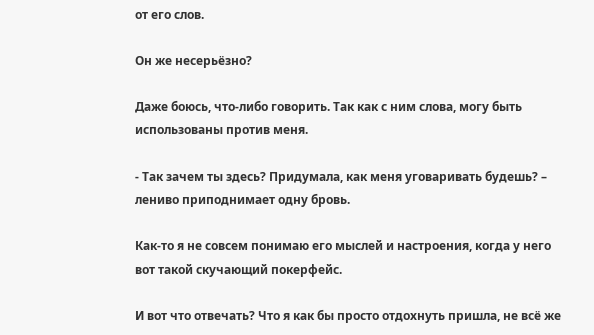от его слов.

Он же несерьёзно?

Даже боюсь, что-либо говорить. Так как с ним слова, могу быть использованы против меня.

- Так зачем ты здесь? Придумала, как меня уговаривать будешь? – лениво приподнимает одну бровь.

Как-то я не совсем понимаю его мыслей и настроения, когда у него вот такой скучающий покерфейс.

И вот что отвечать? Что я как бы просто отдохнуть пришла, не всё же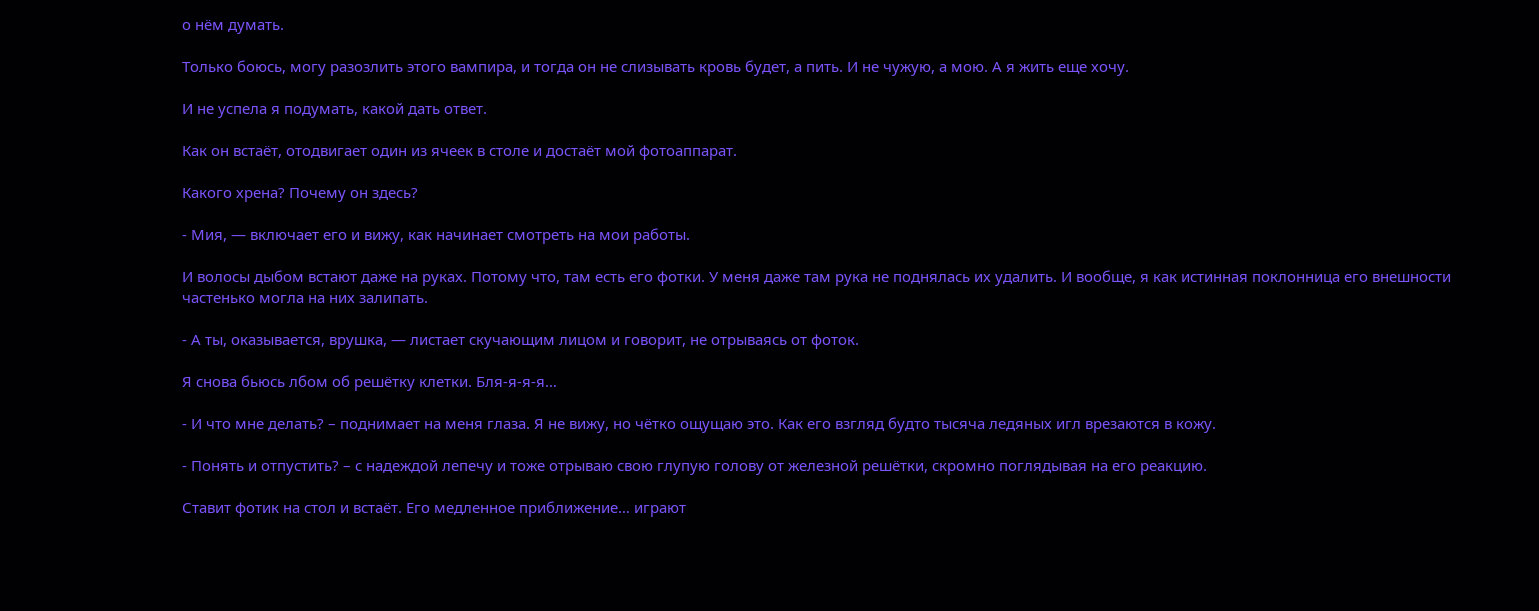о нём думать.

Только боюсь, могу разозлить этого вампира, и тогда он не слизывать кровь будет, а пить. И не чужую, а мою. А я жить еще хочу.

И не успела я подумать, какой дать ответ.

Как он встаёт, отодвигает один из ячеек в столе и достаёт мой фотоаппарат.

Какого хрена? Почему он здесь?

- Мия, — включает его и вижу, как начинает смотреть на мои работы.

И волосы дыбом встают даже на руках. Потому что, там есть его фотки. У меня даже там рука не поднялась их удалить. И вообще, я как истинная поклонница его внешности частенько могла на них залипать.

- А ты, оказывается, врушка, — листает скучающим лицом и говорит, не отрываясь от фоток.

Я снова бьюсь лбом об решётку клетки. Бля-я-я-я…

- И что мне делать? – поднимает на меня глаза. Я не вижу, но чётко ощущаю это. Как его взгляд будто тысяча ледяных игл врезаются в кожу.

- Понять и отпустить? – с надеждой лепечу и тоже отрываю свою глупую голову от железной решётки, скромно поглядывая на его реакцию.

Ставит фотик на стол и встаёт. Его медленное приближение… играют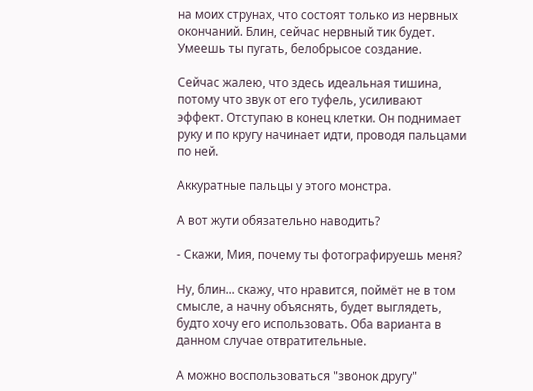на моих струнах, что состоят только из нервных окончаний. Блин, сейчас нервный тик будет. Умеешь ты пугать, белобрысое создание.

Сейчас жалею, что здесь идеальная тишина, потому что звук от его туфель, усиливают эффект. Отступаю в конец клетки. Он поднимает руку и по кругу начинает идти, проводя пальцами по ней.

Аккуратные пальцы у этого монстра.

А вот жути обязательно наводить?

- Скажи, Мия, почему ты фотографируешь меня?

Ну, блин... скажу, что нравится, поймёт не в том смысле, а начну объяснять, будет выглядеть, будто хочу его использовать. Оба варианта в данном случае отвратительные.

А можно воспользоваться "звонок другу"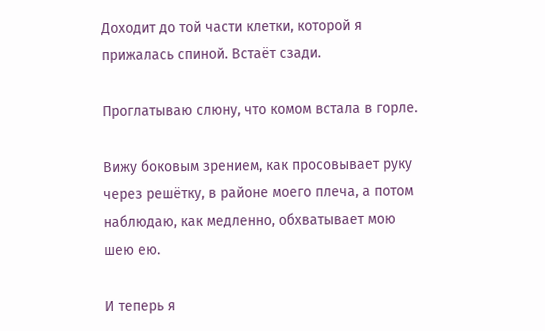Доходит до той части клетки, которой я прижалась спиной. Встаёт сзади.

Проглатываю слюну, что комом встала в горле.

Вижу боковым зрением, как просовывает руку через решётку, в районе моего плеча, а потом наблюдаю, как медленно, обхватывает мою шею ею.

И теперь я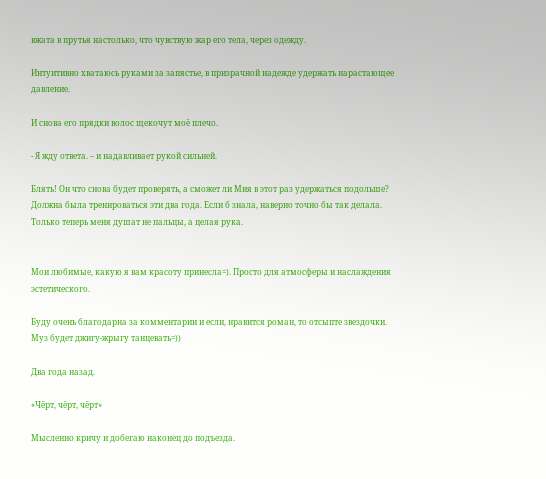вжата в прутья настолько, что чувствую жар его тела, через одежду.

Интуитивно хватаюсь руками за запястье, в призрачной надежде удержать нарастающее давление.

И снова его прядки волос щекочут моё плечо.

- Я жду ответа. – и надавливает рукой сильней.

Блять! Он что снова будет проверять, а сможет ли Мия в этот раз удержаться подольше? Должна была тренироваться эти два года. Если б знала, наверно точно бы так делала. Только теперь меня душат не пальцы, а целая рука.


Мои любимые, какую я вам красоту принесла=). Просто для атмосферы и наслаждения эстетического.

Буду очень благодарна за комментарии и если, нравится роман, то отсыпте звездочки. Муз будет джигу-жрыгу танцевать=))

Два года назад.

«Чёрт, чёрт, чёрт»

Мысленно кричу и добегаю наконец до подъезда.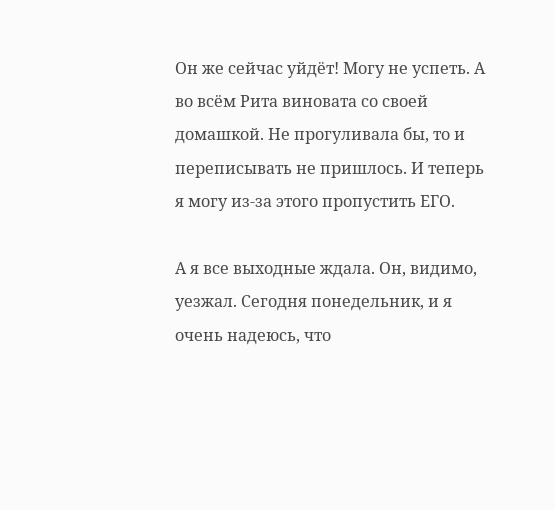Он же сейчас уйдёт! Могу не успеть. А во всём Рита виновата со своей домашкой. Не прогуливала бы, то и переписывать не пришлось. И теперь я могу из-за этого пропустить ЕГО.

А я все выходные ждала. Он, видимо, уезжал. Сегодня понедельник, и я очень надеюсь, что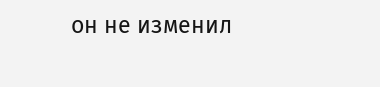он не изменил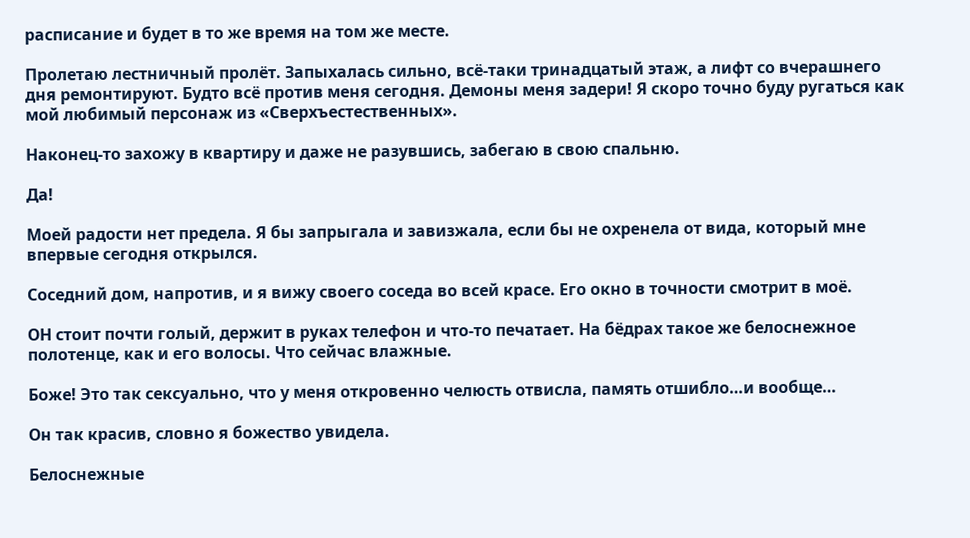расписание и будет в то же время на том же месте.

Пролетаю лестничный пролёт. Запыхалась сильно, всё-таки тринадцатый этаж, а лифт со вчерашнего дня ремонтируют. Будто всё против меня сегодня. Демоны меня задери! Я скоро точно буду ругаться как мой любимый персонаж из «Сверхъестественных».

Наконец-то захожу в квартиру и даже не разувшись, забегаю в свою спальню.

Да!

Моей радости нет предела. Я бы запрыгала и завизжала, если бы не охренела от вида, который мне впервые сегодня открылся.

Соседний дом, напротив, и я вижу своего соседа во всей красе. Его окно в точности смотрит в моё.

ОН стоит почти голый, держит в руках телефон и что-то печатает. На бёдрах такое же белоснежное полотенце, как и его волосы. Что сейчас влажные.

Боже! Это так сексуально, что у меня откровенно челюсть отвисла, память отшибло…и вообще…

Он так красив, словно я божество увидела.

Белоснежные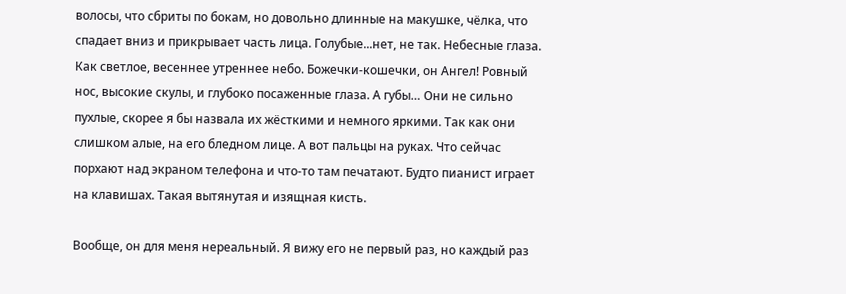волосы, что сбриты по бокам, но довольно длинные на макушке, чёлка, что спадает вниз и прикрывает часть лица. Голубые...нет, не так. Небесные глаза. Как светлое, весеннее утреннее небо. Божечки-кошечки, он Ангел! Ровный нос, высокие скулы, и глубоко посаженные глаза. А губы… Они не сильно пухлые, скорее я бы назвала их жёсткими и немного яркими. Так как они слишком алые, на его бледном лице. А вот пальцы на руках. Что сейчас порхают над экраном телефона и что-то там печатают. Будто пианист играет на клавишах. Такая вытянутая и изящная кисть.

Вообще, он для меня нереальный. Я вижу его не первый раз, но каждый раз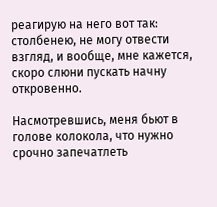реагирую на него вот так: столбенею, не могу отвести взгляд, и вообще, мне кажется, скоро слюни пускать начну откровенно.

Насмотревшись, меня бьют в голове колокола, что нужно срочно запечатлеть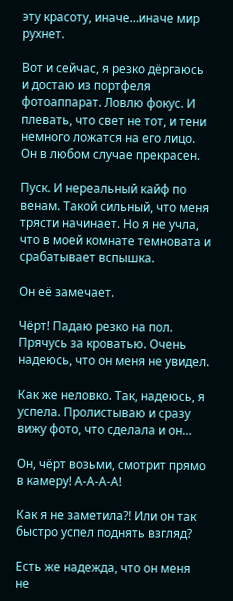эту красоту, иначе…иначе мир рухнет.

Вот и сейчас, я резко дёргаюсь и достаю из портфеля фотоаппарат. Ловлю фокус. И плевать, что свет не тот, и тени немного ложатся на его лицо. Он в любом случае прекрасен.

Пуск. И нереальный кайф по венам. Такой сильный, что меня трясти начинает. Но я не учла, что в моей комнате темновата и срабатывает вспышка.

Он её замечает.

Чёрт! Падаю резко на пол. Прячусь за кроватью. Очень надеюсь, что он меня не увидел.

Как же неловко. Так, надеюсь, я успела. Пролистываю и сразу вижу фото, что сделала и он…

Он, чёрт возьми, смотрит прямо в камеру! А-А-А-А!

Как я не заметила?! Или он так быстро успел поднять взгляд?

Есть же надежда, что он меня не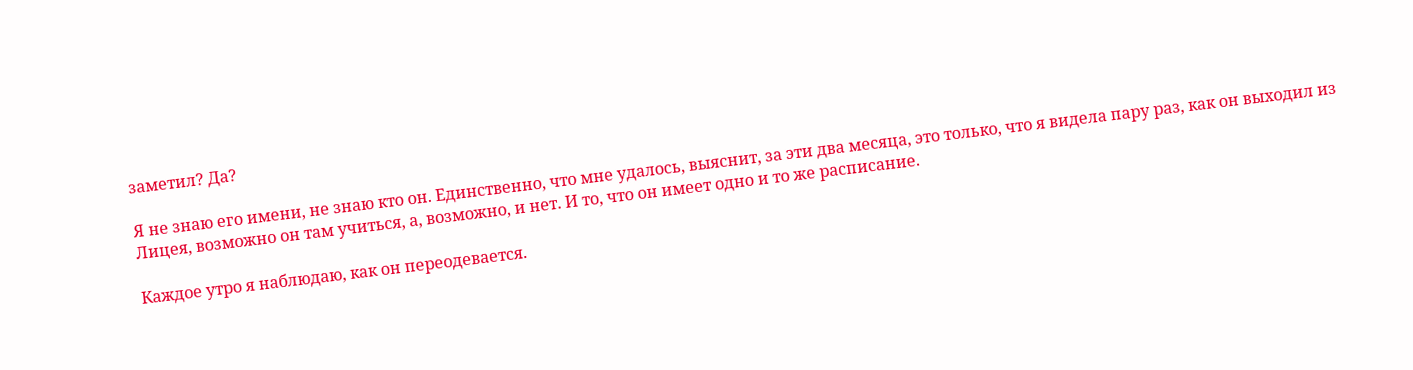заметил? Да?

Я не знаю его имени, не знаю кто он. Единственно, что мне удалось, выяснит, за эти два месяца, это только, что я видела пару раз, как он выходил из Лицея, возможно он там учиться, а, возможно, и нет. И то, что он имеет одно и то же расписание.

Каждое утро я наблюдаю, как он переодевается.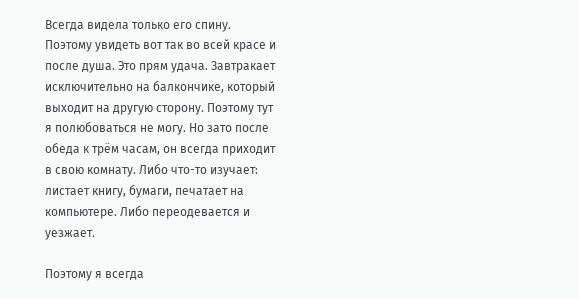Всегда видела только его спину. Поэтому увидеть вот так во всей красе и после душа. Это прям удача. Завтракает исключительно на балкончике, который выходит на другую сторону. Поэтому тут я полюбоваться не могу. Но зато после обеда к трём часам, он всегда приходит в свою комнату. Либо что-то изучает: листает книгу, бумаги, печатает на компьютере. Либо переодевается и уезжает.

Поэтому я всегда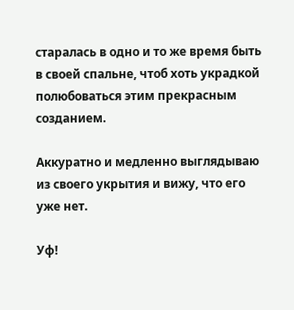старалась в одно и то же время быть в своей спальне, чтоб хоть украдкой полюбоваться этим прекрасным созданием.

Аккуратно и медленно выглядываю из своего укрытия и вижу, что его уже нет.

Уф!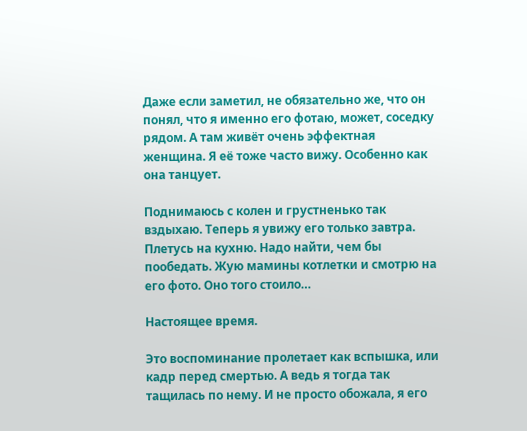Даже если заметил, не обязательно же, что он понял, что я именно его фотаю, может, соседку рядом. А там живёт очень эффектная женщина. Я её тоже часто вижу. Особенно как она танцует.

Поднимаюсь с колен и грустненько так вздыхаю. Теперь я увижу его только завтра. Плетусь на кухню. Надо найти, чем бы пообедать. Жую мамины котлетки и смотрю на его фото. Оно того стоило…

Настоящее время.

Это воспоминание пролетает как вспышка, или кадр перед смертью. А ведь я тогда так тащилась по нему. И не просто обожала, я его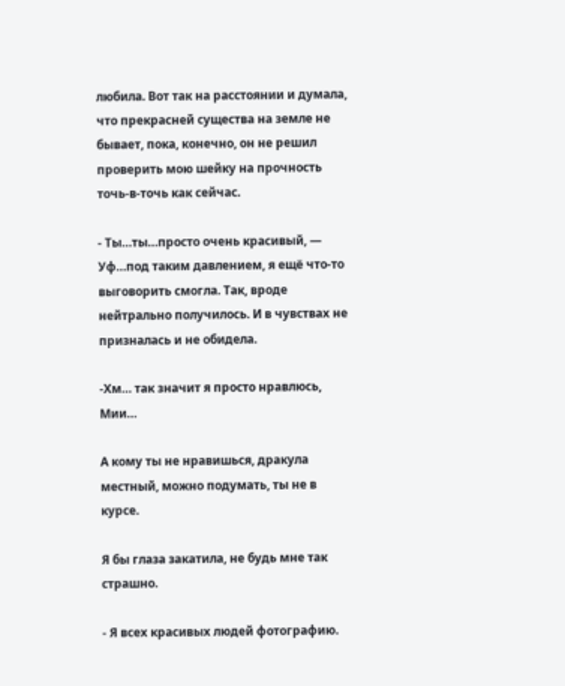любила. Вот так на расстоянии и думала, что прекрасней существа на земле не бывает, пока, конечно, он не решил проверить мою шейку на прочность точь-в-точь как сейчас.

- Ты…ты…просто очень красивый, — Уф…под таким давлением, я ещё что-то выговорить смогла. Так, вроде нейтрально получилось. И в чувствах не призналась и не обидела.

-Хм… так значит я просто нравлюсь, Мии…

А кому ты не нравишься, дракула местный, можно подумать, ты не в курсе.

Я бы глаза закатила, не будь мне так страшно.

- Я всех красивых людей фотографию.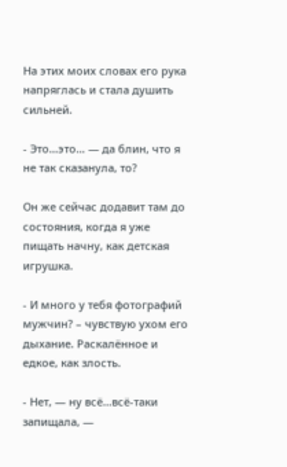На этих моих словах его рука напряглась и стала душить сильней.

- Это…это… — да блин, что я не так сказанула, то?

Он же сейчас додавит там до состояния, когда я уже пищать начну, как детская игрушка.

- И много у тебя фотографий мужчин? – чувствую ухом его дыхание. Раскалённое и едкое, как злость.

- Нет, — ну всё…всё-таки запищала, —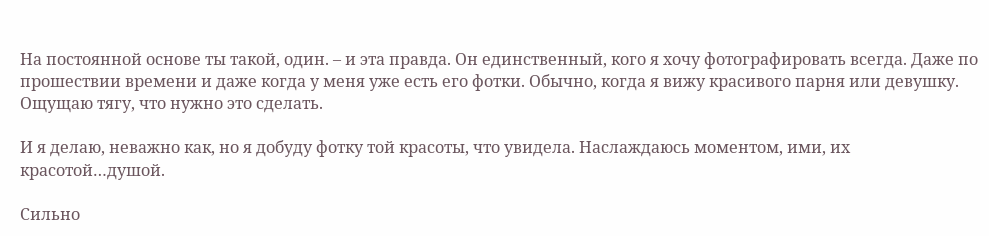На постоянной основе ты такой, один. – и эта правда. Он единственный, кого я хочу фотографировать всегда. Даже по прошествии времени и даже когда у меня уже есть его фотки. Обычно, когда я вижу красивого парня или девушку. Ощущаю тягу, что нужно это сделать.

И я делаю, неважно как, но я добуду фотку той красоты, что увидела. Наслаждаюсь моментом, ими, их красотой…душой.

Сильно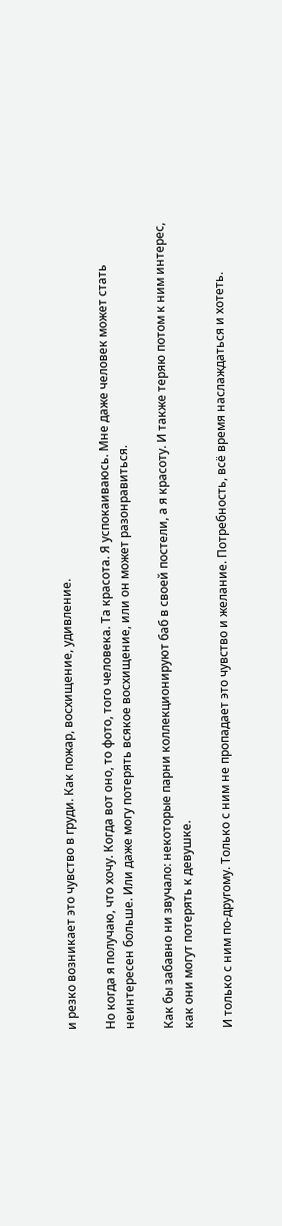и резко возникает это чувство в груди. Как пожар, восхищение, удивление.

Но когда я получаю, что хочу. Когда вот оно, то фото, того человека. Та красота. Я успокаиваюсь. Мне даже человек может стать неинтересен больше. Или даже могу потерять всякое восхищение, или он может разонравиться.

Как бы забавно ни звучало: некоторые парни коллекционируют баб в своей постели, а я красоту. И также теряю потом к ним интерес, как они могут потерять к девушке.

И только с ним по-другому. Только с ним не пропадает это чувство и желание. Потребность, всё время наслаждаться и хотеть.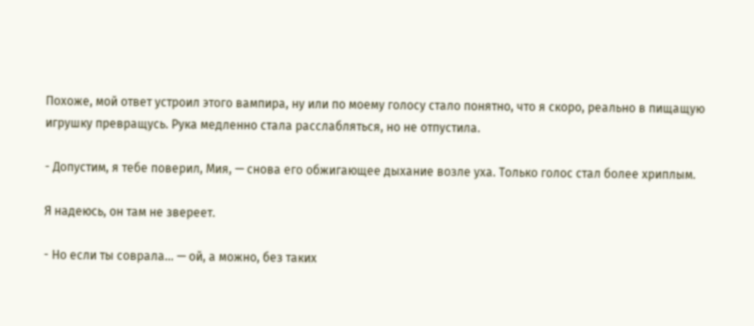Похоже, мой ответ устроил этого вампира, ну или по моему голосу стало понятно, что я скоро, реально в пищащую игрушку превращусь. Рука медленно стала расслабляться, но не отпустила.

- Допустим, я тебе поверил, Мия, — снова его обжигающее дыхание возле уха. Только голос стал более хриплым.

Я надеюсь, он там не звереет.

- Но если ты соврала... — ой, а можно, без таких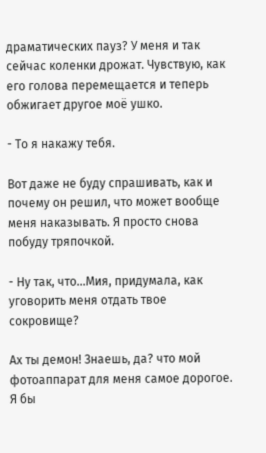драматических пауз? У меня и так сейчас коленки дрожат. Чувствую, как его голова перемещается и теперь обжигает другое моё ушко.

- То я накажу тебя.

Вот даже не буду спрашивать, как и почему он решил, что может вообще меня наказывать. Я просто снова побуду тряпочкой.

- Ну так, что...Мия, придумала, как уговорить меня отдать твое сокровище?

Ах ты демон! Знаешь, да? что мой фотоаппарат для меня самое дорогое. Я бы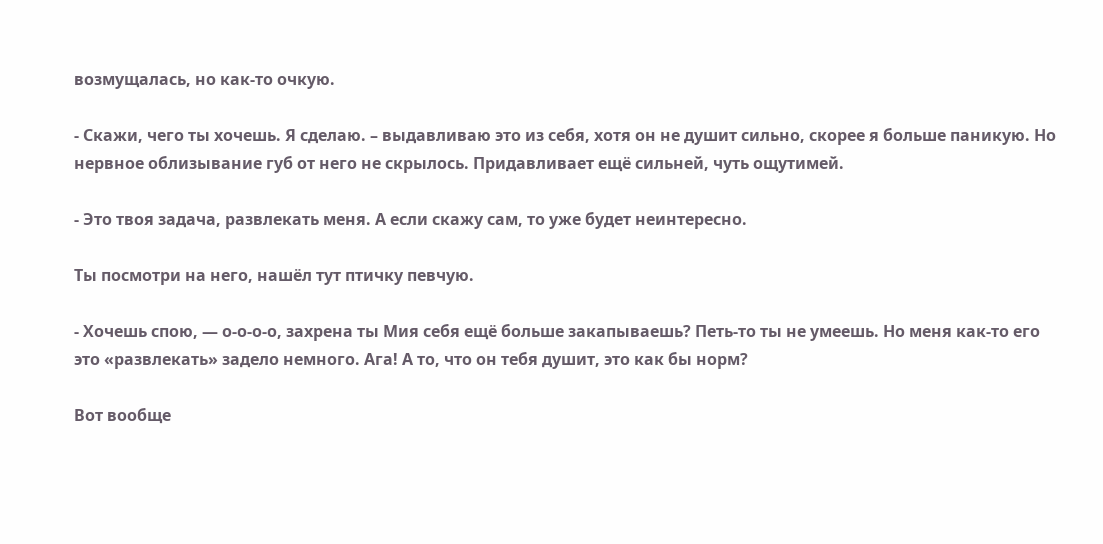возмущалась, но как-то очкую.

- Скажи, чего ты хочешь. Я сделаю. – выдавливаю это из себя, хотя он не душит сильно, скорее я больше паникую. Но нервное облизывание губ от него не скрылось. Придавливает ещё сильней, чуть ощутимей.

- Это твоя задача, развлекать меня. А если скажу сам, то уже будет неинтересно.

Ты посмотри на него, нашёл тут птичку певчую.

- Хочешь спою, — о-о-о-о, захрена ты Мия себя ещё больше закапываешь? Петь-то ты не умеешь. Но меня как-то его это «развлекать» задело немного. Ага! А то, что он тебя душит, это как бы норм?

Вот вообще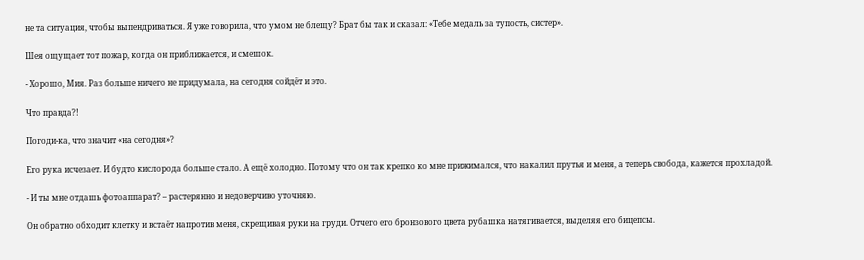не та ситуация, чтобы выпендриваться. Я уже говорила, что умом не блещу? Брат бы так и сказал: «Тебе медаль за тупость, систер».

Шея ощущает тот пожар, когда он приближается, и смешок.

- Хорошо, Мия. Раз больше ничего не придумала, на сегодня сойдёт и это.

Что правда?!

Погоди-ка, что значит «на сегодня»?

Его рука исчезает. И будто кислорода больше стало. А ещё холодно. Потому что он так крепко ко мне прижимался, что накалил прутья и меня, а теперь свобода, кажется прохладой.

- И ты мне отдашь фотоаппарат? – растерянно и недоверчиво уточняю.

Он обратно обходит клетку и встаёт напротив меня, скрещивая руки на груди. Отчего его бронзового цвета рубашка натягивается, выделяя его бицепсы.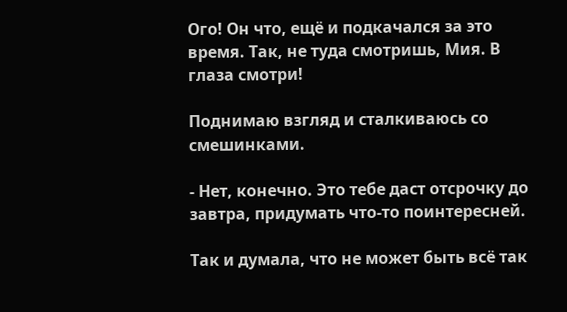Ого! Он что, ещё и подкачался за это время. Так, не туда смотришь, Мия. В глаза смотри!

Поднимаю взгляд и сталкиваюсь со смешинками.

- Нет, конечно. Это тебе даст отсрочку до завтра, придумать что-то поинтересней.

Так и думала, что не может быть всё так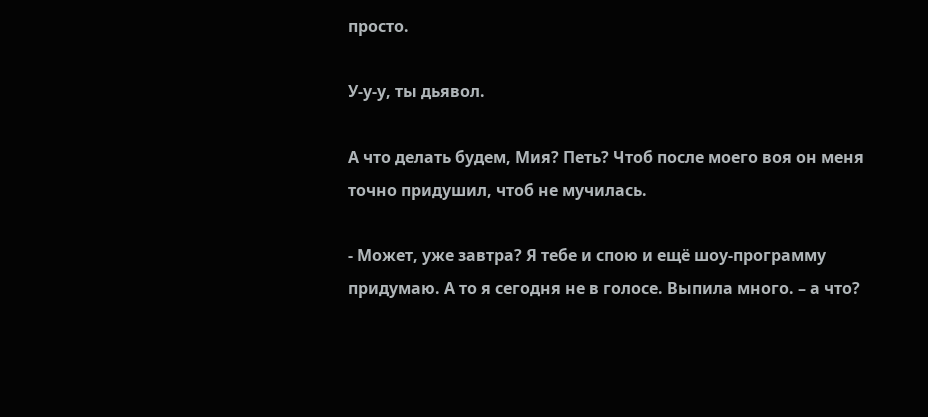просто.

У-у-у, ты дьявол.

А что делать будем, Мия? Петь? Чтоб после моего воя он меня точно придушил, чтоб не мучилась.

- Может, уже завтра? Я тебе и спою и ещё шоу-программу придумаю. А то я сегодня не в голосе. Выпила много. – а что?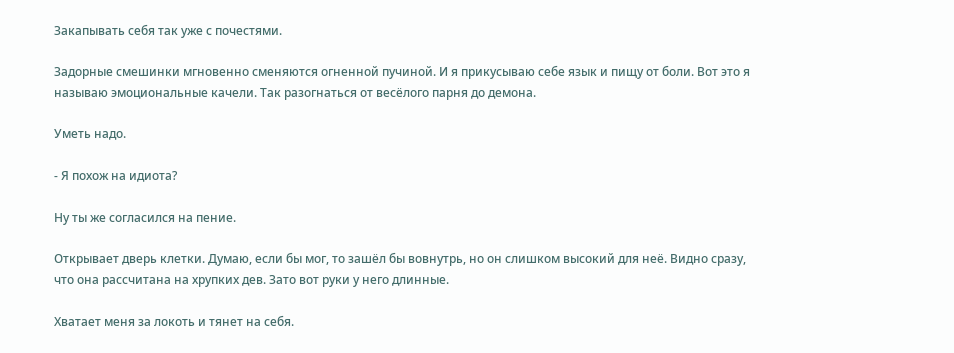Закапывать себя так уже с почестями.

Задорные смешинки мгновенно сменяются огненной пучиной. И я прикусываю себе язык и пищу от боли. Вот это я называю эмоциональные качели. Так разогнаться от весёлого парня до демона.

Уметь надо.

- Я похож на идиота?

Ну ты же согласился на пение.

Открывает дверь клетки. Думаю, если бы мог, то зашёл бы вовнутрь, но он слишком высокий для неё. Видно сразу, что она рассчитана на хрупких дев. Зато вот руки у него длинные.

Хватает меня за локоть и тянет на себя.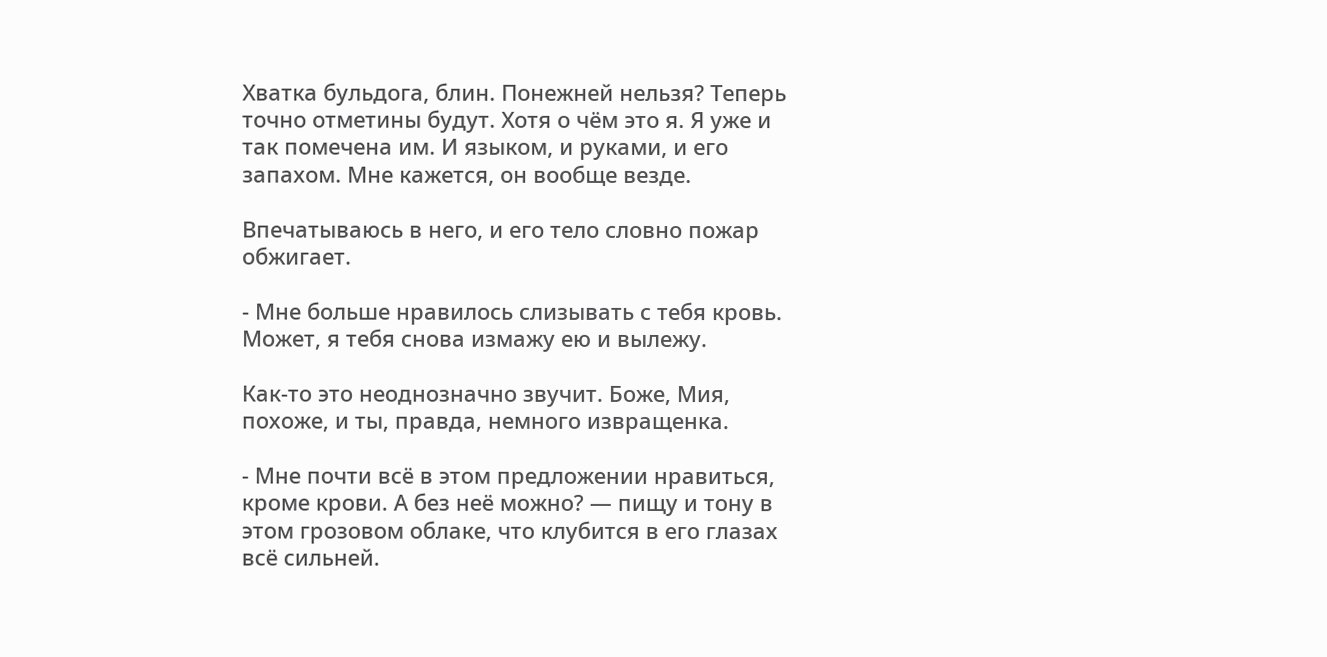Хватка бульдога, блин. Понежней нельзя? Теперь точно отметины будут. Хотя о чём это я. Я уже и так помечена им. И языком, и руками, и его запахом. Мне кажется, он вообще везде.

Впечатываюсь в него, и его тело словно пожар обжигает.

- Мне больше нравилось слизывать с тебя кровь. Может, я тебя снова измажу ею и вылежу.

Как-то это неоднозначно звучит. Боже, Мия, похоже, и ты, правда, немного извращенка.

- Мне почти всё в этом предложении нравиться, кроме крови. А без неё можно? — пищу и тону в этом грозовом облаке, что клубится в его глазах всё сильней.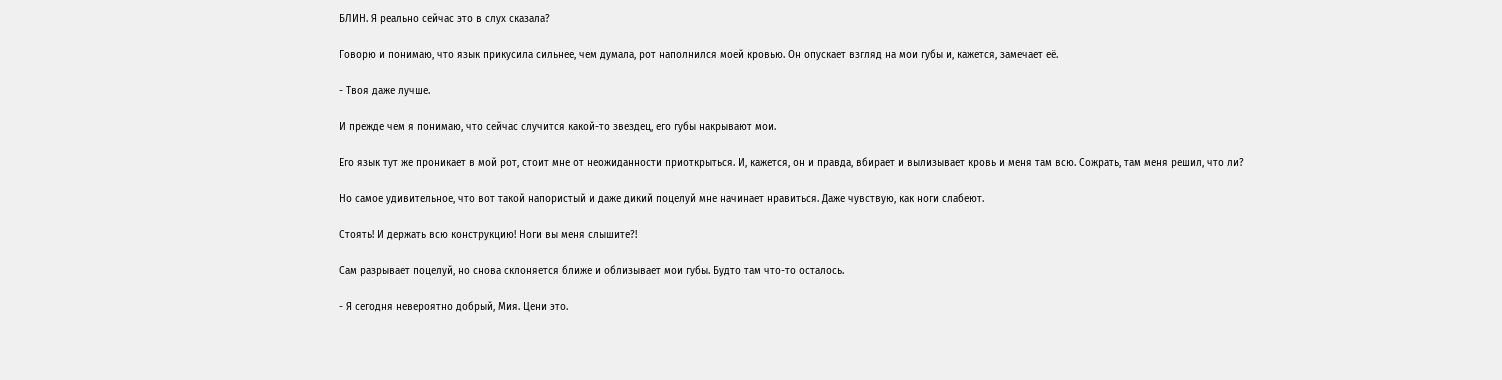БЛИН. Я реально сейчас это в слух сказала?

Говорю и понимаю, что язык прикусила сильнее, чем думала, рот наполнился моей кровью. Он опускает взгляд на мои губы и, кажется, замечает её.

- Твоя даже лучше.

И прежде чем я понимаю, что сейчас случится какой-то звездец, его губы накрывают мои.

Его язык тут же проникает в мой рот, стоит мне от неожиданности приоткрыться. И, кажется, он и правда, вбирает и вылизывает кровь и меня там всю. Сожрать, там меня решил, что ли?

Но самое удивительное, что вот такой напористый и даже дикий поцелуй мне начинает нравиться. Даже чувствую, как ноги слабеют.

Стоять! И держать всю конструкцию! Ноги вы меня слышите?!

Сам разрывает поцелуй, но снова склоняется ближе и облизывает мои губы. Будто там что-то осталось.

- Я сегодня невероятно добрый, Мия. Цени это.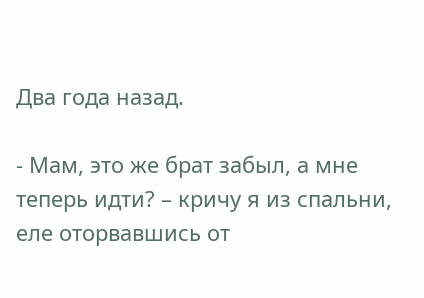Два года назад.

- Мам, это же брат забыл, а мне теперь идти? – кричу я из спальни, еле оторвавшись от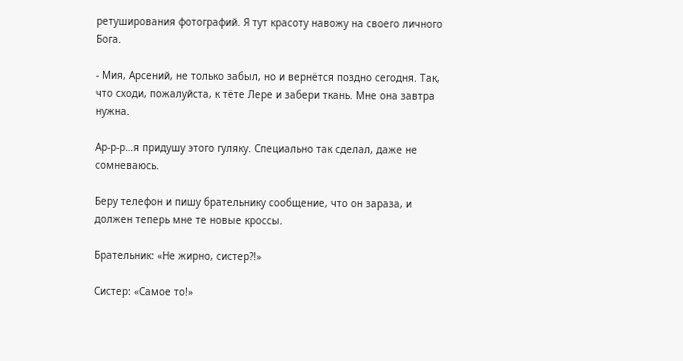ретуширования фотографий. Я тут красоту навожу на своего личного Бога.

- Мия, Арсений, не только забыл, но и вернётся поздно сегодня. Так, что сходи, пожалуйста, к тёте Лере и забери ткань. Мне она завтра нужна.

Ар-р-р…я придушу этого гуляку. Специально так сделал, даже не сомневаюсь.

Беру телефон и пишу брательнику сообщение, что он зараза, и должен теперь мне те новые кроссы.

Брательник: «Не жирно, систер?!»

Систер: «Самое то!»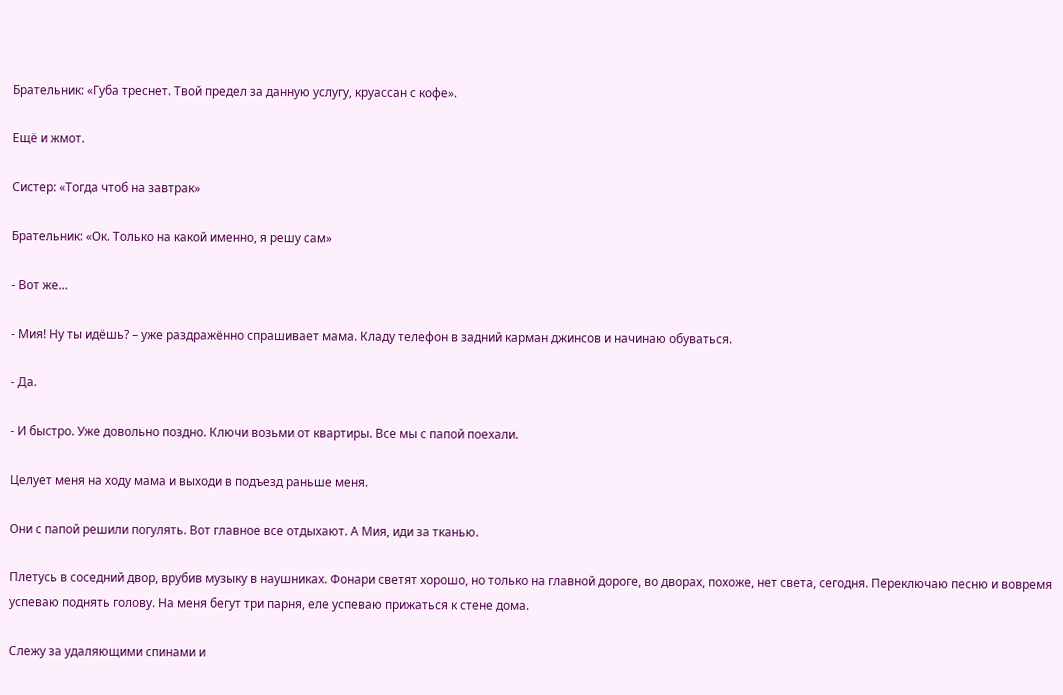Брательник: «Губа треснет. Твой предел за данную услугу, круассан с кофе».

Ещё и жмот.

Систер: «Тогда чтоб на завтрак»

Брательник: «Ок. Только на какой именно, я решу сам»

- Вот же…

- Мия! Ну ты идёшь? – уже раздражённо спрашивает мама. Кладу телефон в задний карман джинсов и начинаю обуваться.

- Да.

- И быстро. Уже довольно поздно. Ключи возьми от квартиры. Все мы с папой поехали.

Целует меня на ходу мама и выходи в подъезд раньше меня.

Они с папой решили погулять. Вот главное все отдыхают. А Мия, иди за тканью.

Плетусь в соседний двор, врубив музыку в наушниках. Фонари светят хорошо, но только на главной дороге, во дворах, похоже, нет света, сегодня. Переключаю песню и вовремя успеваю поднять голову. На меня бегут три парня, еле успеваю прижаться к стене дома.

Слежу за удаляющими спинами и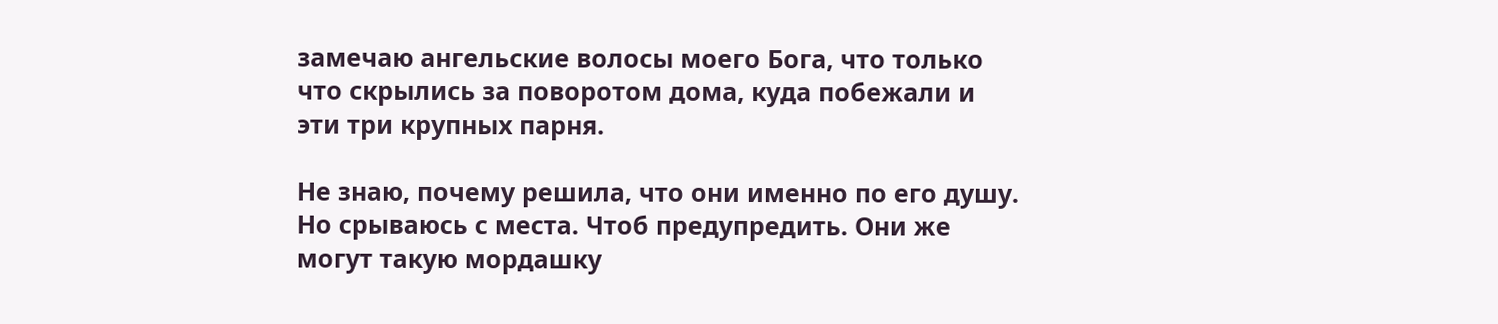замечаю ангельские волосы моего Бога, что только что скрылись за поворотом дома, куда побежали и эти три крупных парня.

Не знаю, почему решила, что они именно по его душу. Но срываюсь с места. Чтоб предупредить. Они же могут такую мордашку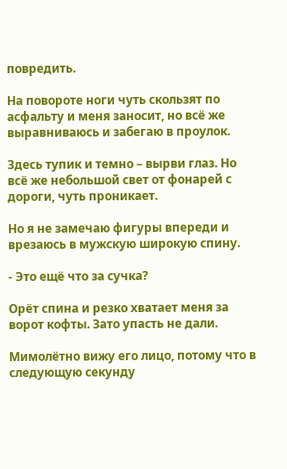повредить.

На повороте ноги чуть скользят по асфальту и меня заносит, но всё же выравниваюсь и забегаю в проулок.

Здесь тупик и темно – вырви глаз. Но всё же небольшой свет от фонарей с дороги, чуть проникает.

Но я не замечаю фигуры впереди и врезаюсь в мужскую широкую спину.

- Это ещё что за сучка?

Орёт спина и резко хватает меня за ворот кофты. Зато упасть не дали.

Мимолётно вижу его лицо, потому что в следующую секунду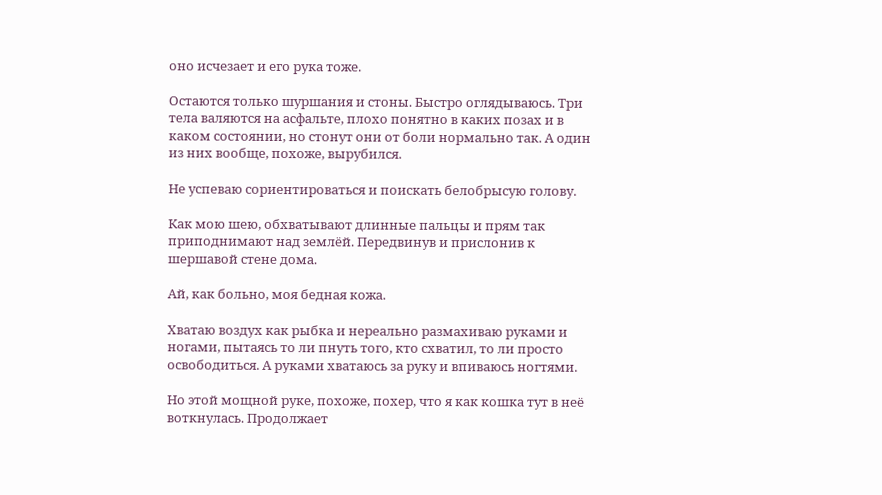оно исчезает и его рука тоже.

Остаются только шуршания и стоны. Быстро оглядываюсь. Три тела валяются на асфальте, плохо понятно в каких позах и в каком состоянии, но стонут они от боли нормально так. А один из них вообще, похоже, вырубился.

Не успеваю сориентироваться и поискать белобрысую голову.

Как мою шею, обхватывают длинные пальцы и прям так приподнимают над землёй. Передвинув и прислонив к шершавой стене дома.

Ай, как больно, моя бедная кожа.

Хватаю воздух как рыбка и нереально размахиваю руками и ногами, пытаясь то ли пнуть того, кто схватил, то ли просто освободиться. А руками хватаюсь за руку и впиваюсь ногтями.

Но этой мощной руке, похоже, похер, что я как кошка тут в неё воткнулась. Продолжает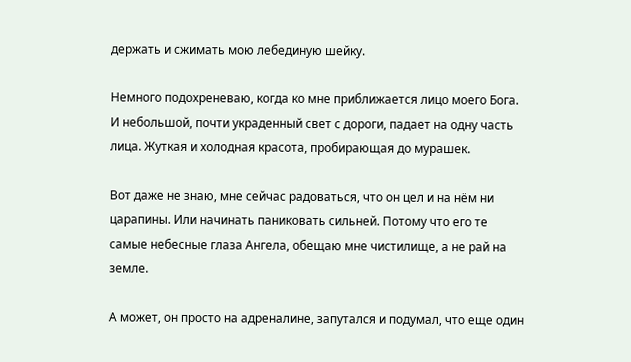держать и сжимать мою лебединую шейку.

Немного подохреневаю, когда ко мне приближается лицо моего Бога. И небольшой, почти украденный свет с дороги, падает на одну часть лица. Жуткая и холодная красота, пробирающая до мурашек.

Вот даже не знаю, мне сейчас радоваться, что он цел и на нём ни царапины. Или начинать паниковать сильней. Потому что его те самые небесные глаза Ангела, обещаю мне чистилище, а не рай на земле.

А может, он просто на адреналине, запутался и подумал, что еще один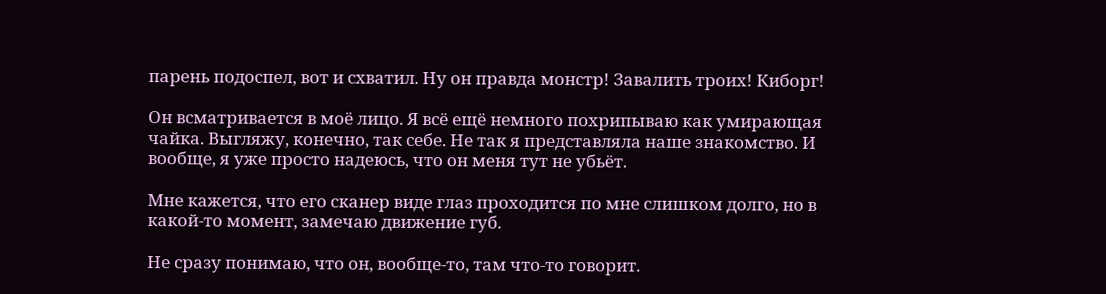парень подоспел, вот и схватил. Ну он правда монстр! Завалить троих! Киборг!

Он всматривается в моё лицо. Я всё ещё немного похрипываю как умирающая чайка. Выгляжу, конечно, так себе. Не так я представляла наше знакомство. И вообще, я уже просто надеюсь, что он меня тут не убьёт.

Мне кажется, что его сканер виде глаз проходится по мне слишком долго, но в какой-то момент, замечаю движение губ.

Не сразу понимаю, что он, вообще-то, там что-то говорит.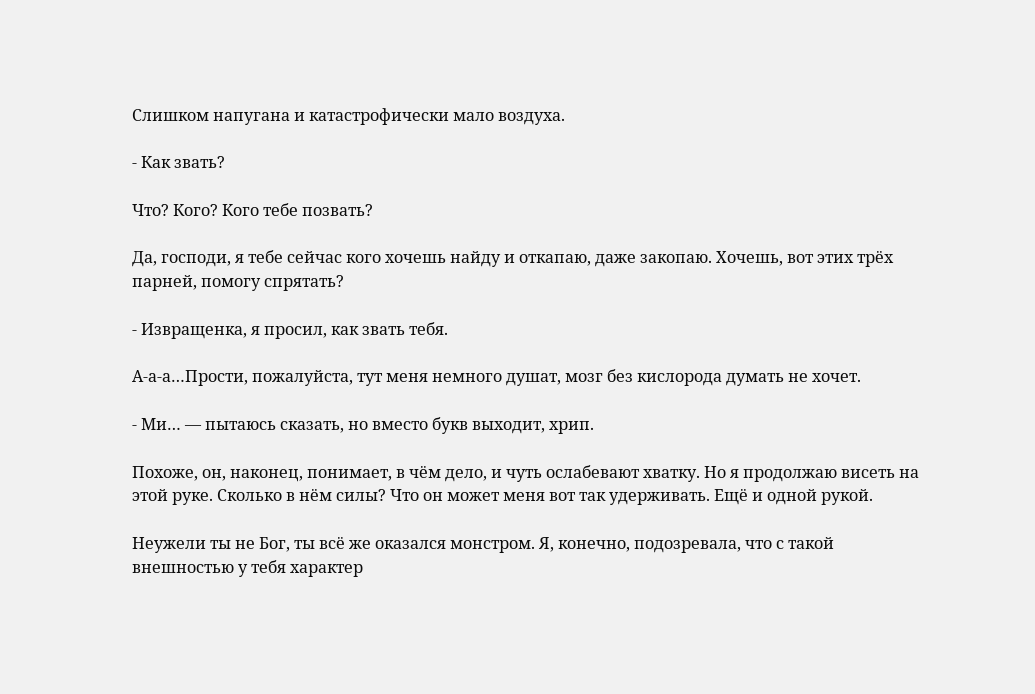Слишком напугана и катастрофически мало воздуха.

- Как звать?

Что? Кого? Кого тебе позвать?

Да, господи, я тебе сейчас кого хочешь найду и откапаю, даже закопаю. Хочешь, вот этих трёх парней, помогу спрятать?

- Извращенка, я просил, как звать тебя.

А-а-а…Прости, пожалуйста, тут меня немного душат, мозг без кислорода думать не хочет.

- Ми… — пытаюсь сказать, но вместо букв выходит, хрип.

Похоже, он, наконец, понимает, в чём дело, и чуть ослабевают хватку. Но я продолжаю висеть на этой руке. Сколько в нём силы? Что он может меня вот так удерживать. Ещё и одной рукой.

Неужели ты не Бог, ты всё же оказался монстром. Я, конечно, подозревала, что с такой внешностью у тебя характер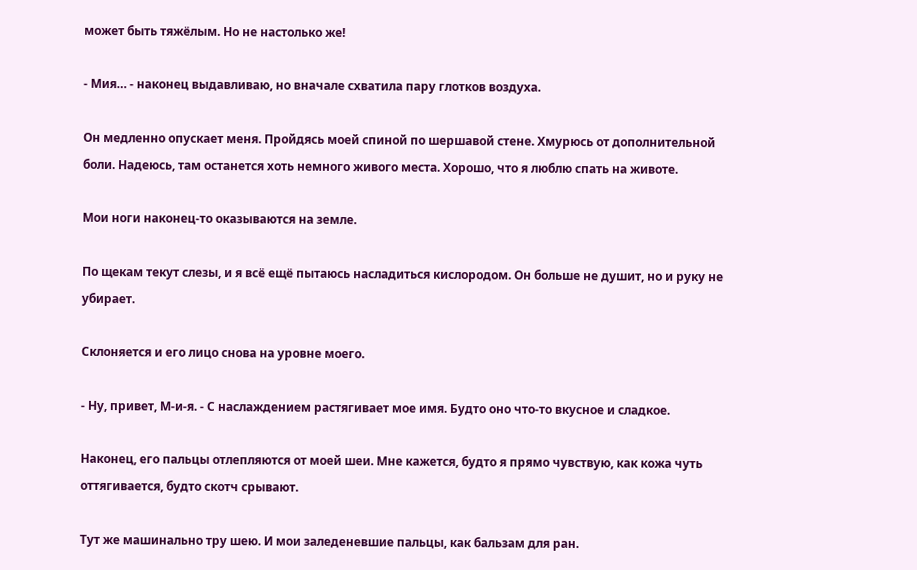может быть тяжёлым. Но не настолько же!

- Мия… - наконец выдавливаю, но вначале схватила пару глотков воздуха.

Он медленно опускает меня. Пройдясь моей спиной по шершавой стене. Хмурюсь от дополнительной боли. Надеюсь, там останется хоть немного живого места. Хорошо, что я люблю спать на животе.

Мои ноги наконец-то оказываются на земле.

По щекам текут слезы, и я всё ещё пытаюсь насладиться кислородом. Он больше не душит, но и руку не убирает.

Склоняется и его лицо снова на уровне моего.

- Ну, привет, М-и-я. - С наслаждением растягивает мое имя. Будто оно что-то вкусное и сладкое.

Наконец, его пальцы отлепляются от моей шеи. Мне кажется, будто я прямо чувствую, как кожа чуть оттягивается, будто скотч срывают.

Тут же машинально тру шею. И мои заледеневшие пальцы, как бальзам для ран.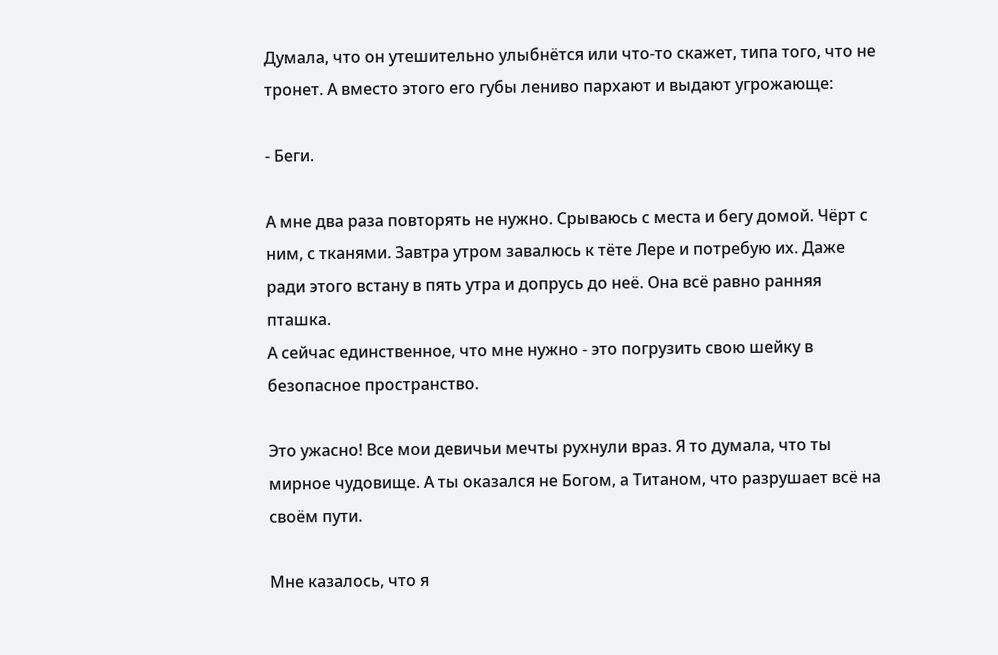Думала, что он утешительно улыбнётся или что-то скажет, типа того, что не тронет. А вместо этого его губы лениво пархают и выдают угрожающе:

- Беги.

А мне два раза повторять не нужно. Срываюсь с места и бегу домой. Чёрт с ним, с тканями. Завтра утром завалюсь к тёте Лере и потребую их. Даже ради этого встану в пять утра и допрусь до неё. Она всё равно ранняя пташка.
А сейчас единственное, что мне нужно - это погрузить свою шейку в безопасное пространство.

Это ужасно! Все мои девичьи мечты рухнули враз. Я то думала, что ты мирное чудовище. А ты оказался не Богом, а Титаном, что разрушает всё на своём пути.

Мне казалось, что я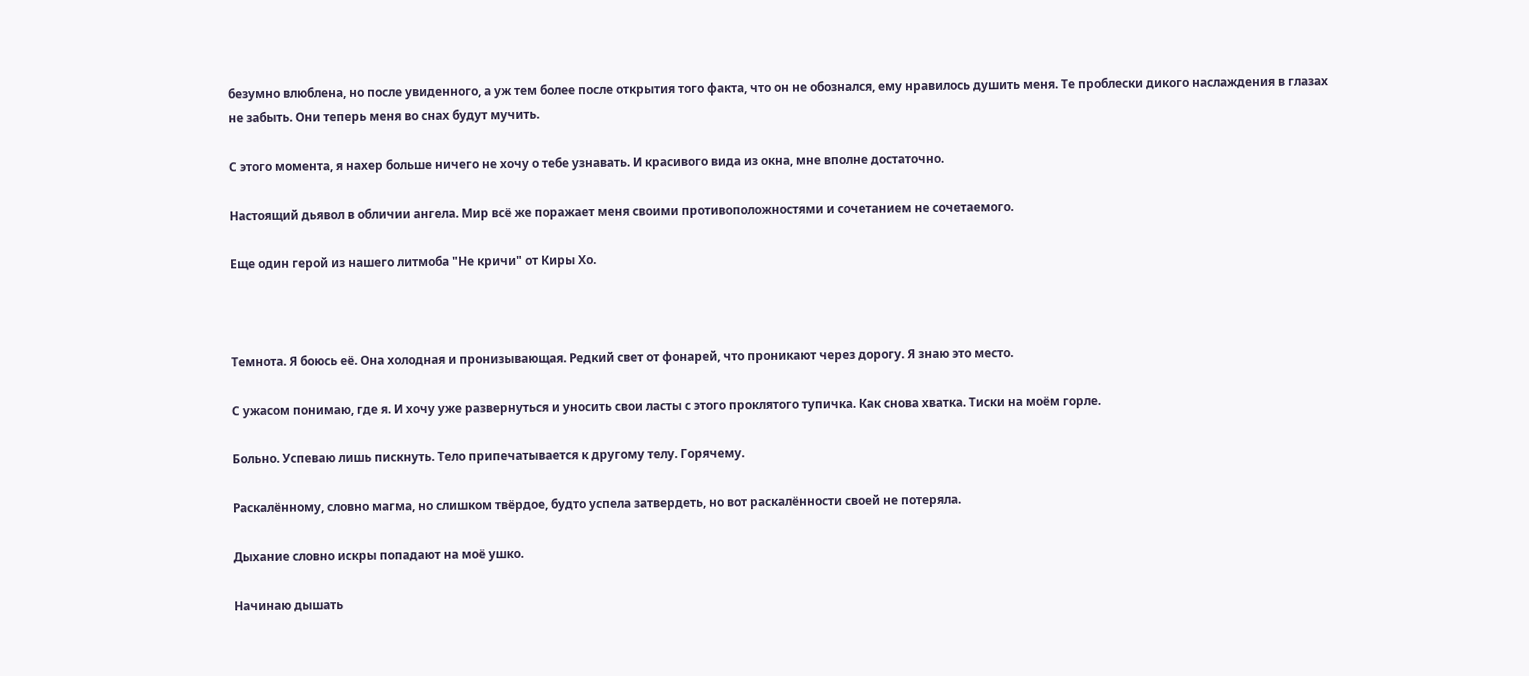безумно влюблена, но после увиденного, а уж тем более после открытия того факта, что он не обознался, ему нравилось душить меня. Те проблески дикого наслаждения в глазах не забыть. Они теперь меня во снах будут мучить.

С этого момента, я нахер больше ничего не хочу о тебе узнавать. И красивого вида из окна, мне вполне достаточно.

Настоящий дьявол в обличии ангела. Мир всё же поражает меня своими противоположностями и сочетанием не сочетаемого.

Еще один герой из нашего литмоба "Не кричи" от Киры Хо.



Темнота. Я боюсь её. Она холодная и пронизывающая. Редкий свет от фонарей, что проникают через дорогу. Я знаю это место.

С ужасом понимаю, где я. И хочу уже развернуться и уносить свои ласты с этого проклятого тупичка. Как снова хватка. Тиски на моём горле.

Больно. Успеваю лишь пискнуть. Тело припечатывается к другому телу. Горячему.

Раскалённому, словно магма, но слишком твёрдое, будто успела затвердеть, но вот раскалённости своей не потеряла.

Дыхание словно искры попадают на моё ушко.

Начинаю дышать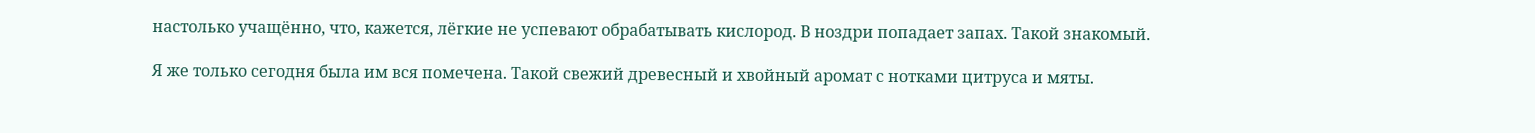настолько учащённо, что, кажется, лёгкие не успевают обрабатывать кислород. В ноздри попадает запах. Такой знакомый.

Я же только сегодня была им вся помечена. Такой свежий древесный и хвойный аромат с нотками цитруса и мяты.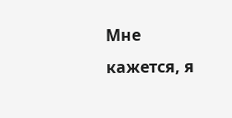Мне кажется, я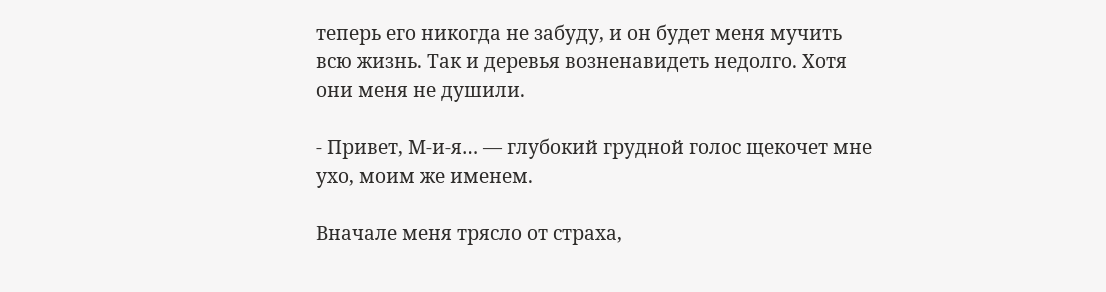теперь его никогда не забуду, и он будет меня мучить всю жизнь. Так и деревья возненавидеть недолго. Хотя они меня не душили.

- Привет, М-и-я… — глубокий грудной голос щекочет мне ухо, моим же именем.

Вначале меня трясло от страха,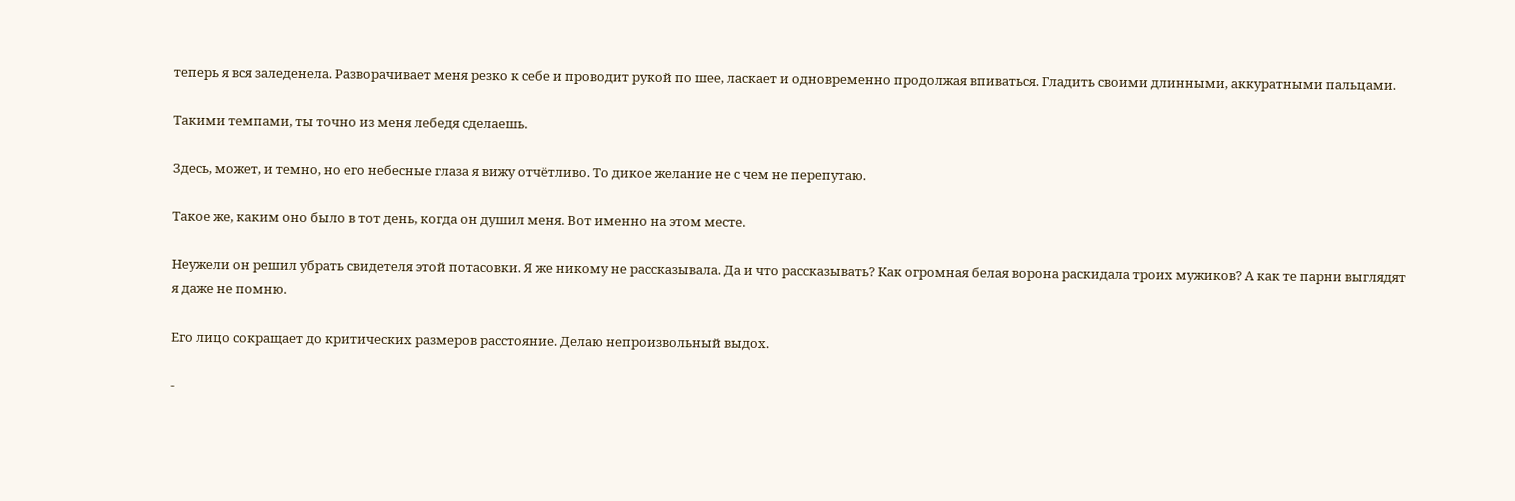теперь я вся заледенела. Разворачивает меня резко к себе и проводит рукой по шее, ласкает и одновременно продолжая впиваться. Гладить своими длинными, аккуратными пальцами.

Такими темпами, ты точно из меня лебедя сделаешь.

Здесь, может, и темно, но его небесные глаза я вижу отчётливо. То дикое желание не с чем не перепутаю.

Такое же, каким оно было в тот день, когда он душил меня. Вот именно на этом месте.

Неужели он решил убрать свидетеля этой потасовки. Я же никому не рассказывала. Да и что рассказывать? Как огромная белая ворона раскидала троих мужиков? А как те парни выглядят я даже не помню.

Его лицо сокращает до критических размеров расстояние. Делаю непроизвольный выдох.

-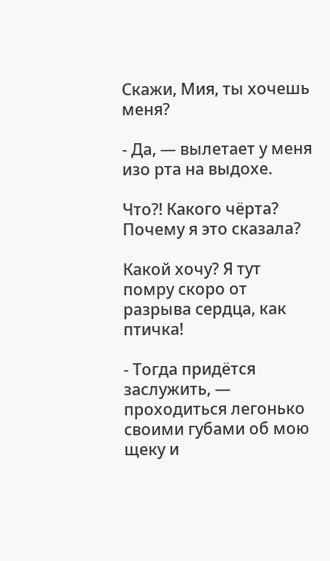Скажи, Мия, ты хочешь меня?

- Да, — вылетает у меня изо рта на выдохе.

Что?! Какого чёрта? Почему я это сказала?

Какой хочу? Я тут помру скоро от разрыва сердца, как птичка!

- Тогда придётся заслужить, — проходиться легонько своими губами об мою щеку и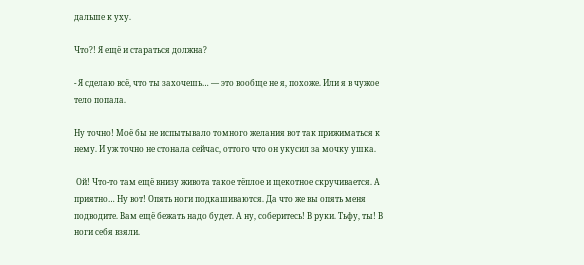дальше к уху.

Что?! Я ещё и стараться должна?

- Я сделаю всё, что ты захочешь… — это вообще не я, похоже. Или я в чужое тело попала.

Ну точно! Моё бы не испытывало томного желания вот так прижиматься к нему. И уж точно не стонала сейчас, оттого что он укусил за мочку ушка.

 Ой! Что-то там ещё внизу живота такое тёплое и щекотное скручивается. А приятно… Ну вот! Опять ноги подкашиваются. Да что же вы опять меня подводите. Вам ещё бежать надо будет. А ну, соберитесь! В руки. Тьфу, ты! В ноги себя взяли.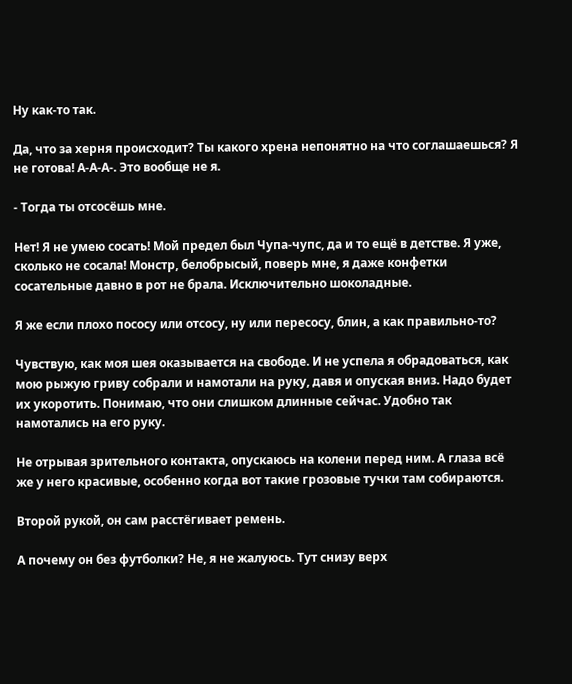Ну как-то так.

Да, что за херня происходит? Ты какого хрена непонятно на что соглашаешься? Я не готова! А-А-А-. Это вообще не я.

- Тогда ты отсосёшь мне.

Нет! Я не умею сосать! Мой предел был Чупа-чупс, да и то ещё в детстве. Я уже, сколько не сосала! Монстр, белобрысый, поверь мне, я даже конфетки сосательные давно в рот не брала. Исключительно шоколадные.

Я же если плохо пососу или отсосу, ну или пересосу, блин, а как правильно-то?

Чувствую, как моя шея оказывается на свободе. И не успела я обрадоваться, как мою рыжую гриву собрали и намотали на руку, давя и опуская вниз. Надо будет их укоротить. Понимаю, что они слишком длинные сейчас. Удобно так намотались на его руку.

Не отрывая зрительного контакта, опускаюсь на колени перед ним. А глаза всё же у него красивые, особенно когда вот такие грозовые тучки там собираются.

Второй рукой, он сам расстёгивает ремень.

А почему он без футболки? Не, я не жалуюсь. Тут снизу верх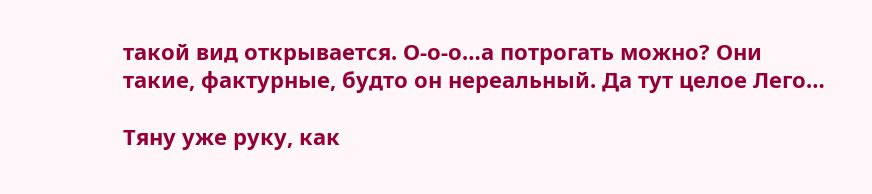такой вид открывается. О-о-о…а потрогать можно? Они такие, фактурные, будто он нереальный. Да тут целое Лего…

Тяну уже руку, как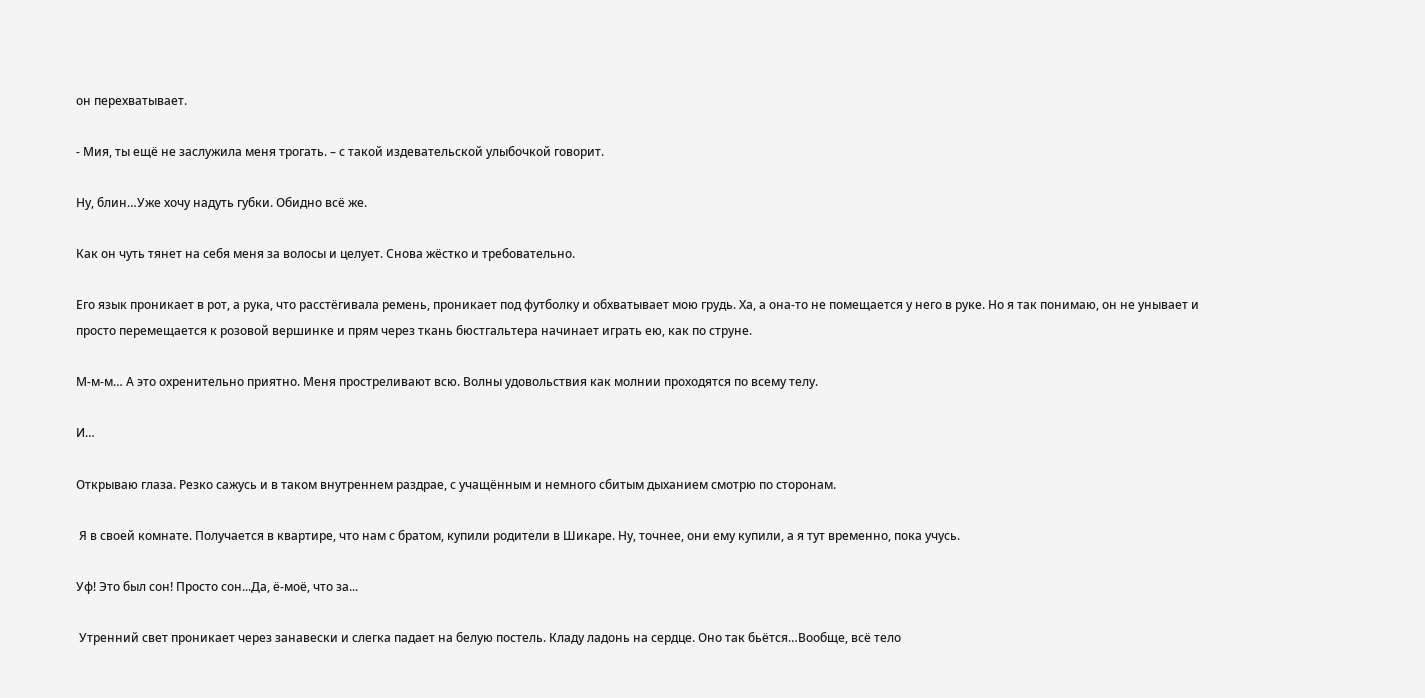он перехватывает.

- Мия, ты ещё не заслужила меня трогать. – с такой издевательской улыбочкой говорит.

Ну, блин…Уже хочу надуть губки. Обидно всё же.

Как он чуть тянет на себя меня за волосы и целует. Снова жёстко и требовательно.

Его язык проникает в рот, а рука, что расстёгивала ремень, проникает под футболку и обхватывает мою грудь. Ха, а она-то не помещается у него в руке. Но я так понимаю, он не унывает и просто перемещается к розовой вершинке и прям через ткань бюстгальтера начинает играть ею, как по струне.

М-м-м… А это охренительно приятно. Меня простреливают всю. Волны удовольствия как молнии проходятся по всему телу.

И…

Открываю глаза. Резко сажусь и в таком внутреннем раздрае, с учащённым и немного сбитым дыханием смотрю по сторонам.

 Я в своей комнате. Получается в квартире, что нам с братом, купили родители в Шикаре. Ну, точнее, они ему купили, а я тут временно, пока учусь.

Уф! Это был сон! Просто сон...Да, ё-моё, что за...

 Утренний свет проникает через занавески и слегка падает на белую постель. Кладу ладонь на сердце. Оно так бьётся…Вообще, всё тело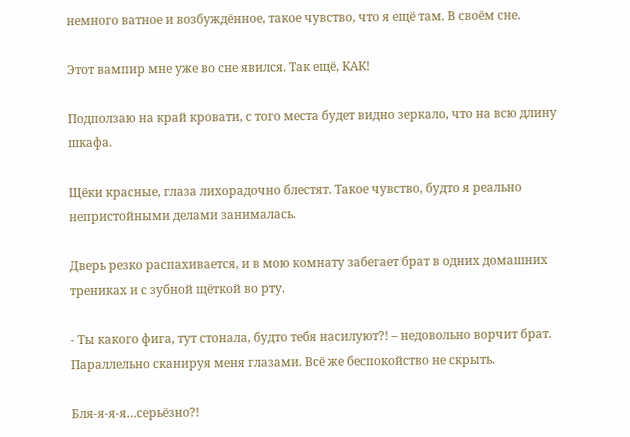немного ватное и возбуждённое, такое чувство, что я ещё там. В своём сне.

Этот вампир мне уже во сне явился. Так ещё, КАК!

Подползаю на край кровати, с того места будет видно зеркало, что на всю длину шкафа.

Щёки красные, глаза лихорадочно блестят. Такое чувство, будто я реально непристойными делами занималась.

Дверь резко распахивается, и в мою комнату забегает брат в одних домашних трениках и с зубной щёткой во рту.

- Ты какого фига, тут стонала, будто тебя насилуют?! – недовольно ворчит брат. Параллельно сканируя меня глазами. Всё же беспокойство не скрыть.

Бля-я-я-я…серьёзно?!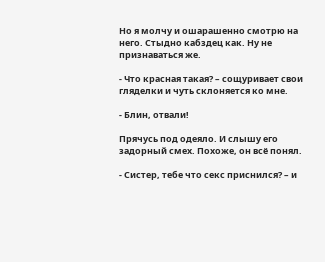Но я молчу и ошарашенно смотрю на него. Стыдно кабздец как. Ну не признаваться же.

- Что красная такая? – сощуривает свои гляделки и чуть склоняется ко мне.

- Блин, отвали!

Прячусь под одеяло. И слышу его задорный смех. Похоже, он всё понял.

- Систер, тебе что секс приснился? – и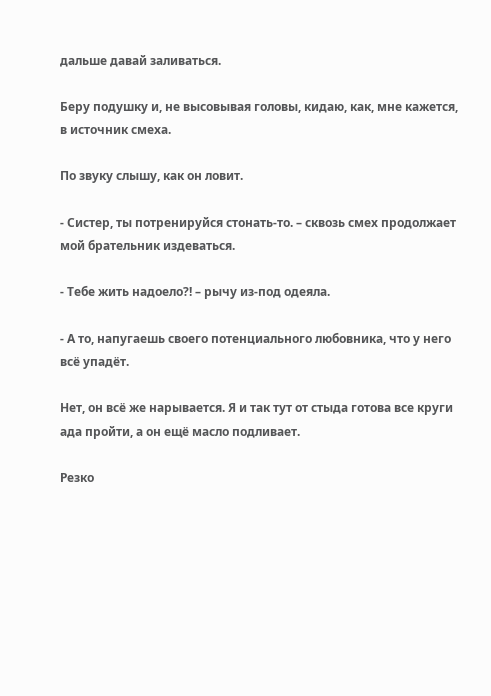дальше давай заливаться.

Беру подушку и, не высовывая головы, кидаю, как, мне кажется, в источник смеха.

По звуку слышу, как он ловит.

- Систер, ты потренируйся стонать-то. – сквозь смех продолжает мой брательник издеваться.

- Тебе жить надоело?! – рычу из-под одеяла.

- А то, напугаешь своего потенциального любовника, что у него всё упадёт.

Нет, он всё же нарывается. Я и так тут от стыда готова все круги ада пройти, а он ещё масло подливает.

Резко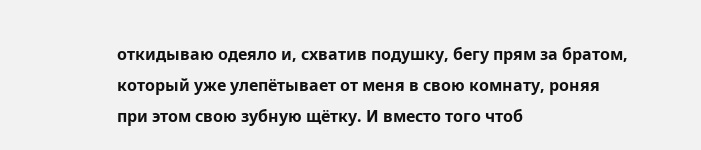откидываю одеяло и, схватив подушку, бегу прям за братом, который уже улепётывает от меня в свою комнату, роняя при этом свою зубную щётку. И вместо того чтоб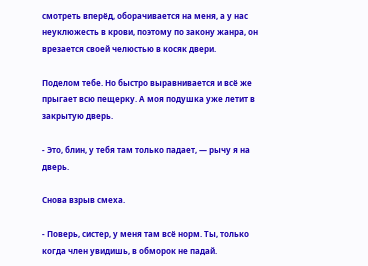смотреть вперёд, оборачивается на меня, а у нас неуклюжесть в крови, поэтому по закону жанра, он врезается своей челюстью в косяк двери.

Поделом тебе. Но быстро выравнивается и всё же прыгает всю пещерку. А моя подушка уже летит в закрытую дверь.

- Это, блин, у тебя там только падает, — рычу я на дверь.

Снова взрыв смеха.

- Поверь, систер, у меня там всё норм. Ты, только когда член увидишь, в обморок не падай.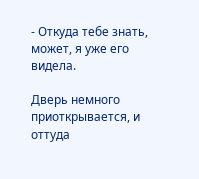- Откуда тебе знать, может, я уже его видела.

Дверь немного приоткрывается, и оттуда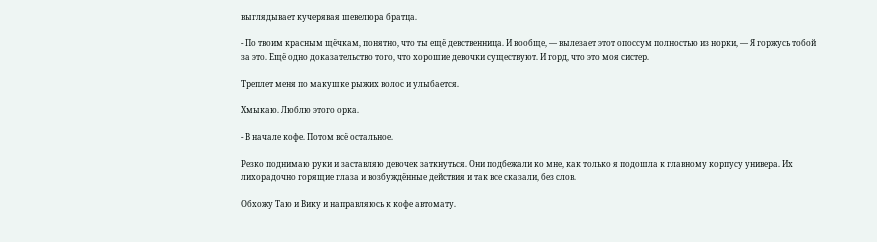выглядывает кучерявая шевелюра братца.

- По твоим красным щёчкам, понятно, что ты ещё девственница. И вообще, — вылезает этот опоссум полностью из норки, — Я горжусь тобой за это. Ещё одно доказательство того, что хорошие девочки существуют. И горд, что это моя систер.

Треплет меня по макушке рыжих волос и улыбается.

Хмыкаю. Люблю этого орка.

- В начале кофе. Потом всё остальное.

Резко поднимаю руки и заставляю девочек заткнуться. Они подбежали ко мне, как только я подошла к главному корпусу универа. Их лихорадочно горящие глаза и возбуждённые действия и так все сказали, без слов.

Обхожу Таю и Вику и направляюсь к кофе автомату.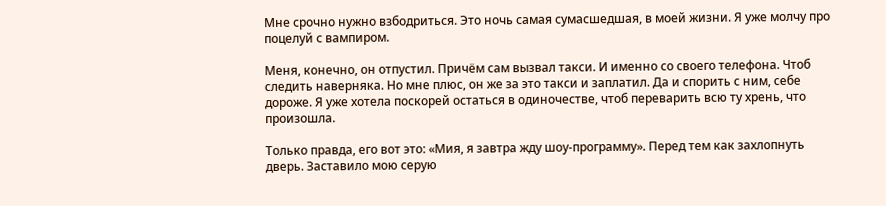Мне срочно нужно взбодриться. Это ночь самая сумасшедшая, в моей жизни. Я уже молчу про поцелуй с вампиром.

Меня, конечно, он отпустил. Причём сам вызвал такси. И именно со своего телефона. Чтоб следить наверняка. Но мне плюс, он же за это такси и заплатил. Да и спорить с ним, себе дороже. Я уже хотела поскорей остаться в одиночестве, чтоб переварить всю ту хрень, что произошла.

Только правда, его вот это: «Мия, я завтра жду шоу-программу». Перед тем как захлопнуть дверь. Заставило мою серую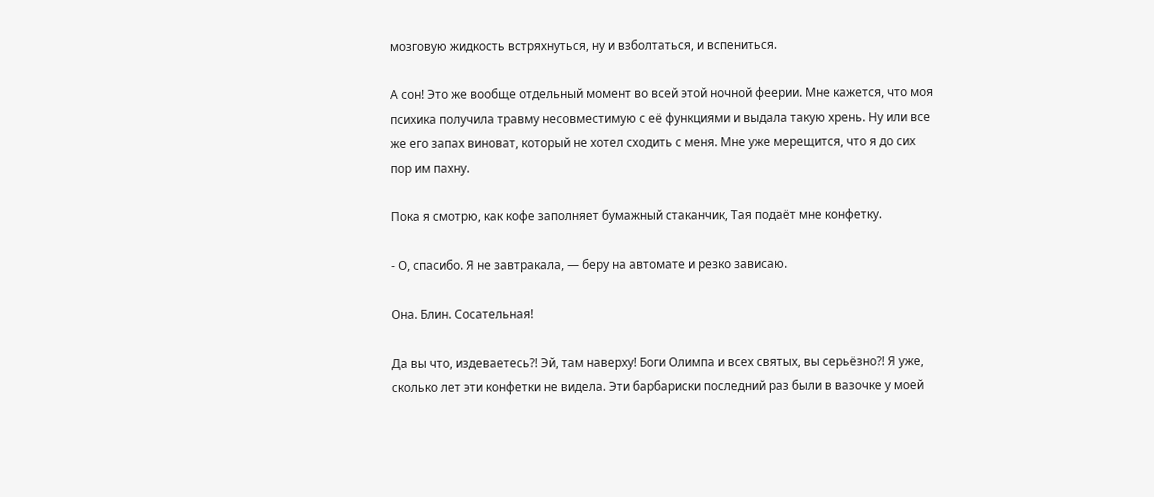мозговую жидкость встряхнуться, ну и взболтаться, и вспениться.

А сон! Это же вообще отдельный момент во всей этой ночной феерии. Мне кажется, что моя психика получила травму несовместимую с её функциями и выдала такую хрень. Ну или все же его запах виноват, который не хотел сходить с меня. Мне уже мерещится, что я до сих пор им пахну.

Пока я смотрю, как кофе заполняет бумажный стаканчик, Тая подаёт мне конфетку.

- О, спасибо. Я не завтракала, — беру на автомате и резко зависаю.

Она. Блин. Сосательная!

Да вы что, издеваетесь?! Эй, там наверху! Боги Олимпа и всех святых, вы серьёзно?! Я уже, сколько лет эти конфетки не видела. Эти барбариски последний раз были в вазочке у моей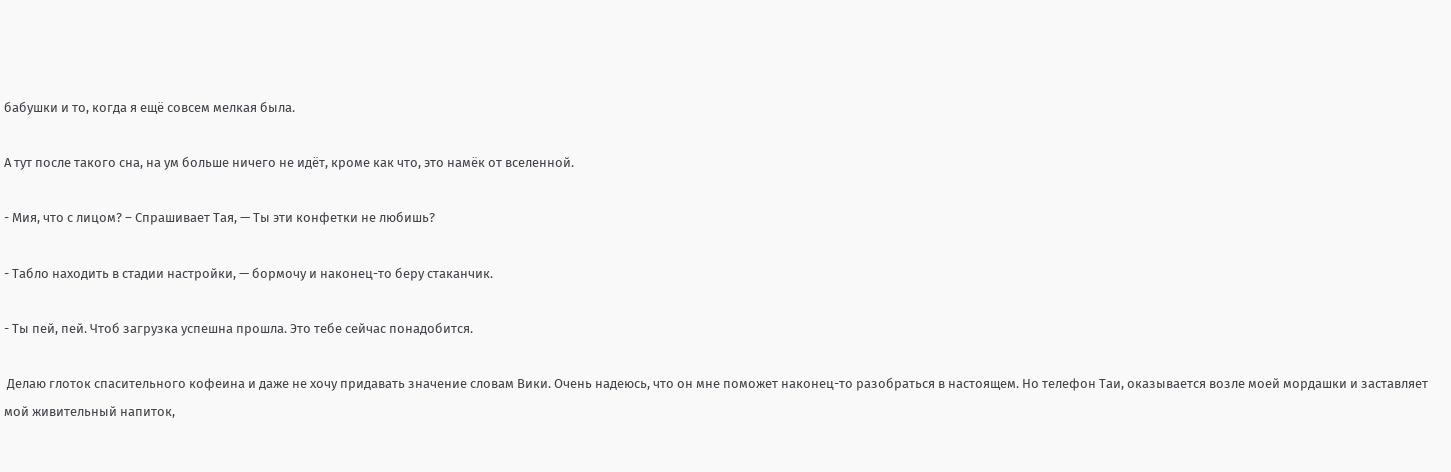бабушки и то, когда я ещё совсем мелкая была.

А тут после такого сна, на ум больше ничего не идёт, кроме как что, это намёк от вселенной.

- Мия, что с лицом? – Спрашивает Тая, — Ты эти конфетки не любишь?

- Табло находить в стадии настройки, — бормочу и наконец-то беру стаканчик.

- Ты пей, пей. Чтоб загрузка успешна прошла. Это тебе сейчас понадобится.

 Делаю глоток спасительного кофеина и даже не хочу придавать значение словам Вики. Очень надеюсь, что он мне поможет наконец-то разобраться в настоящем. Но телефон Таи, оказывается возле моей мордашки и заставляет мой живительный напиток,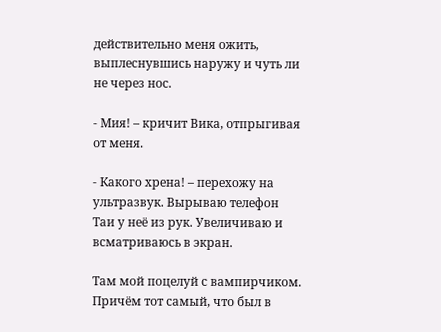действительно меня ожить, выплеснувшись наружу и чуть ли не через нос.

- Мия! – кричит Вика, отпрыгивая от меня.

- Какого хрена! – перехожу на ультразвук. Вырываю телефон Таи у неё из рук. Увеличиваю и всматриваюсь в экран.

Там мой поцелуй с вампирчиком. Причём тот самый, что был в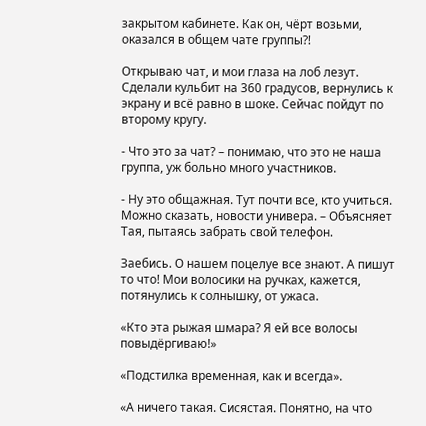закрытом кабинете. Как он, чёрт возьми, оказался в общем чате группы?!

Открываю чат, и мои глаза на лоб лезут. Сделали кульбит на 360 градусов, вернулись к экрану и всё равно в шоке. Сейчас пойдут по второму кругу.

- Что это за чат? – понимаю, что это не наша группа, уж больно много участников.

- Ну это общажная. Тут почти все, кто учиться. Можно сказать, новости универа. – Объясняет Тая, пытаясь забрать свой телефон.

Заебись. О нашем поцелуе все знают. А пишут то что! Мои волосики на ручках, кажется, потянулись к солнышку, от ужаса.

«Кто эта рыжая шмара? Я ей все волосы повыдёргиваю!»

«Подстилка временная, как и всегда».

«А ничего такая. Сисястая. Понятно, на что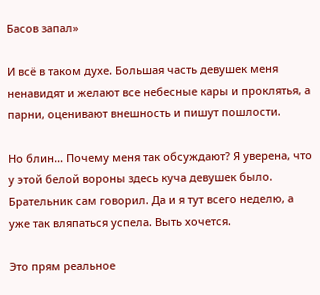Басов запал»

И всё в таком духе. Большая часть девушек меня ненавидят и желают все небесные кары и проклятья, а парни, оценивают внешность и пишут пошлости.

Но блин… Почему меня так обсуждают? Я уверена, что у этой белой вороны здесь куча девушек было. Брательник сам говорил. Да и я тут всего неделю, а уже так вляпаться успела. Выть хочется.

Это прям реальное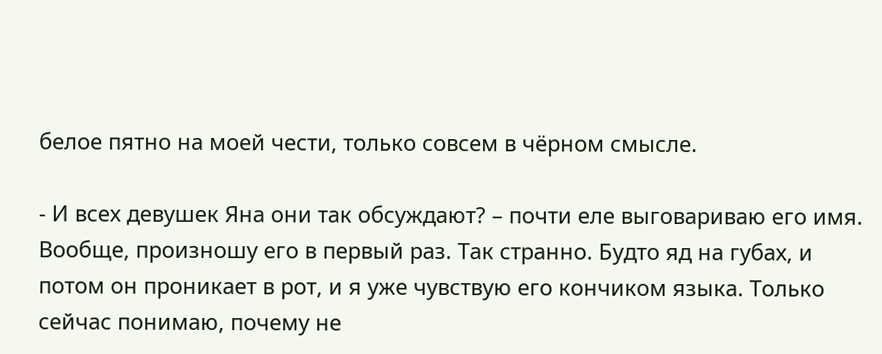белое пятно на моей чести, только совсем в чёрном смысле.

- И всех девушек Яна они так обсуждают? – почти еле выговариваю его имя. Вообще, произношу его в первый раз. Так странно. Будто яд на губах, и потом он проникает в рот, и я уже чувствую его кончиком языка. Только сейчас понимаю, почему не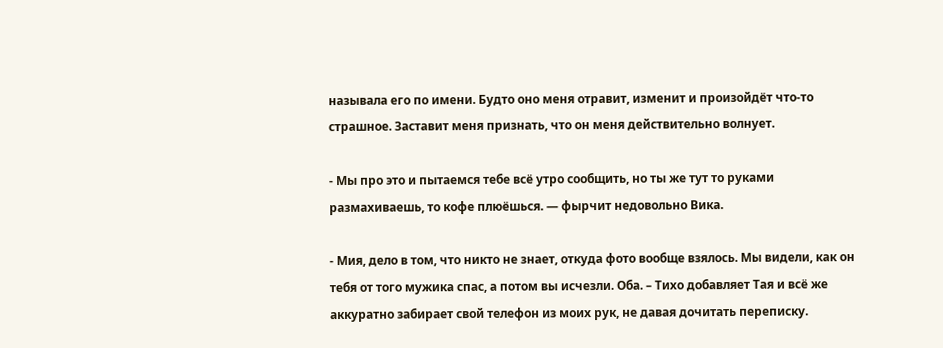называла его по имени. Будто оно меня отравит, изменит и произойдёт что-то страшное. Заставит меня признать, что он меня действительно волнует.

- Мы про это и пытаемся тебе всё утро сообщить, но ты же тут то руками размахиваешь, то кофе плюёшься. — фырчит недовольно Вика.

- Мия, дело в том, что никто не знает, откуда фото вообще взялось. Мы видели, как он тебя от того мужика спас, а потом вы исчезли. Оба. – Тихо добавляет Тая и всё же аккуратно забирает свой телефон из моих рук, не давая дочитать переписку.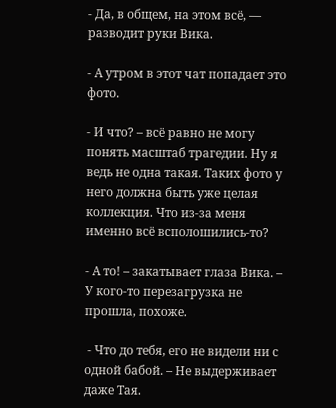- Да, в общем, на этом всё, — разводит руки Вика.

- А утром в этот чат попадает это фото.

- И что? – всё равно не могу понять масштаб трагедии. Ну я ведь не одна такая. Таких фото у него должна быть уже целая коллекция. Что из-за меня именно всё всполошились-то?

- А то! – закатывает глаза Вика. – У кого-то перезагрузка не прошла, похоже.

 - Что до тебя, его не видели ни с одной бабой. – Не выдерживает даже Тая.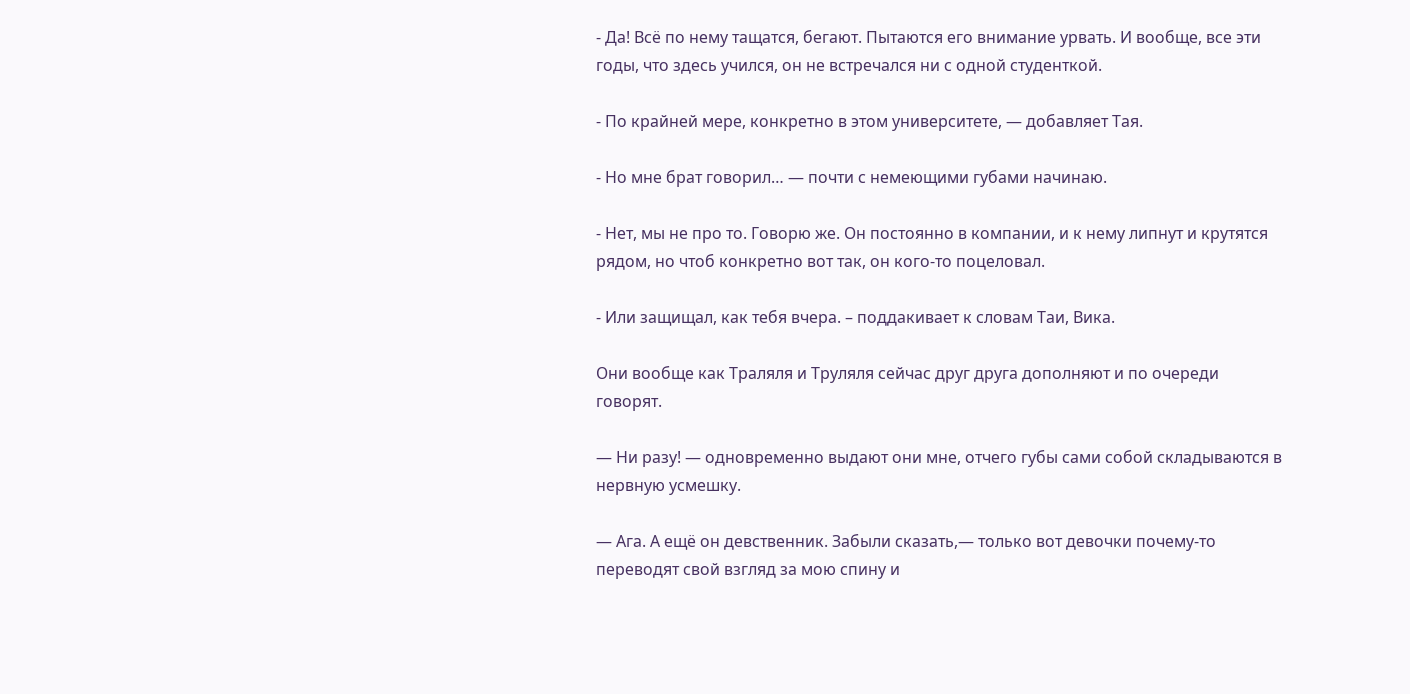- Да! Всё по нему тащатся, бегают. Пытаются его внимание урвать. И вообще, все эти годы, что здесь учился, он не встречался ни с одной студенткой.

- По крайней мере, конкретно в этом университете, — добавляет Тая.

- Но мне брат говорил… — почти с немеющими губами начинаю.

- Нет, мы не про то. Говорю же. Он постоянно в компании, и к нему липнут и крутятся рядом, но чтоб конкретно вот так, он кого-то поцеловал.

- Или защищал, как тебя вчера. – поддакивает к словам Таи, Вика.

Они вообще как Траляля и Труляля сейчас друг друга дополняют и по очереди говорят.

— Ни разу! — одновременно выдают они мне, отчего губы сами собой складываются в нервную усмешку.

— Ага. А ещё он девственник. Забыли сказать,— только вот девочки почему-то переводят свой взгляд за мою спину и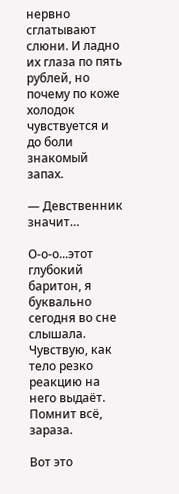нервно сглатывают слюни. И ладно их глаза по пять рублей, но почему по коже холодок чувствуется и до боли знакомый запах.

— Девственник значит…

О-о-о...этот глубокий баритон, я буквально сегодня во сне слышала. Чувствую, как тело резко реакцию на него выдаёт. Помнит всё, зараза.

Вот это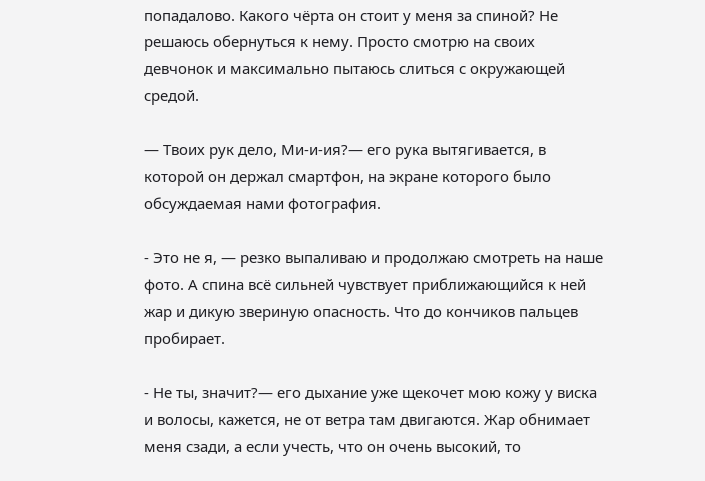попадалово. Какого чёрта он стоит у меня за спиной? Не решаюсь обернуться к нему. Просто смотрю на своих девчонок и максимально пытаюсь слиться с окружающей средой.

— Твоих рук дело, Ми-и-ия?— его рука вытягивается, в которой он держал смартфон, на экране которого было обсуждаемая нами фотография.

- Это не я, — резко выпаливаю и продолжаю смотреть на наше фото. А спина всё сильней чувствует приближающийся к ней жар и дикую звериную опасность. Что до кончиков пальцев пробирает.

- Не ты, значит?— его дыхание уже щекочет мою кожу у виска и волосы, кажется, не от ветра там двигаются. Жар обнимает меня сзади, а если учесть, что он очень высокий, то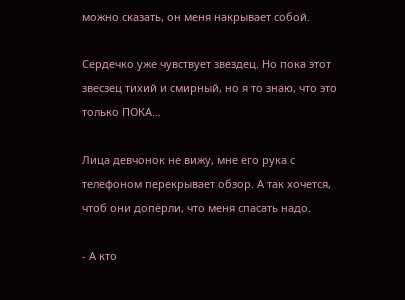можно сказать, он меня накрывает собой.

Сердечко уже чувствует звездец. Но пока этот звесзец тихий и смирный, но я то знаю, что это только ПОКА…

Лица девчонок не вижу, мне его рука с телефоном перекрывает обзор. А так хочется, чтоб они допёрли, что меня спасать надо.

- А кто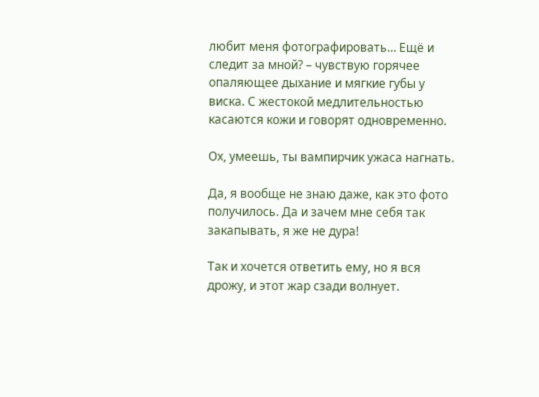любит меня фотографировать… Ещё и следит за мной? – чувствую горячее опаляющее дыхание и мягкие губы у виска. С жестокой медлительностью касаются кожи и говорят одновременно.

Ох, умеешь, ты вампирчик ужаса нагнать.

Да, я вообще не знаю даже, как это фото получилось. Да и зачем мне себя так закапывать, я же не дура!

Так и хочется ответить ему, но я вся дрожу, и этот жар сзади волнует.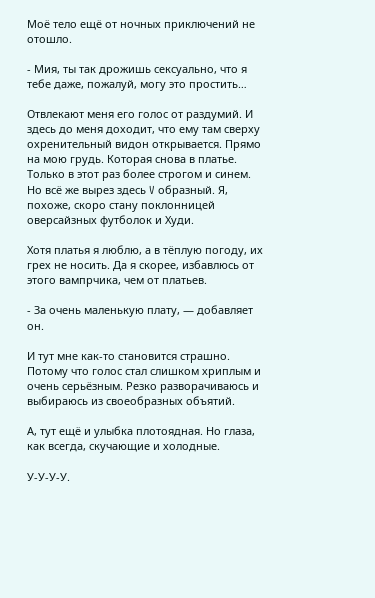Моё тело ещё от ночных приключений не отошло.

- Мия, ты так дрожишь сексуально, что я тебе даже, пожалуй, могу это простить…

Отвлекают меня его голос от раздумий. И здесь до меня доходит, что ему там сверху охренительный видон открывается. Прямо на мою грудь. Которая снова в платье. Только в этот раз более строгом и синем. Но всё же вырез здесь V образный. Я, похоже, скоро стану поклонницей оверсайзных футболок и Худи.

Хотя платья я люблю, а в тёплую погоду, их грех не носить. Да я скорее, избавлюсь от этого вампрчика, чем от платьев.

- За очень маленькую плату, — добавляет он.

И тут мне как-то становится страшно. Потому что голос стал слишком хриплым и очень серьёзным. Резко разворачиваюсь и выбираюсь из своеобразных объятий.

А, тут ещё и улыбка плотоядная. Но глаза, как всегда, скучающие и холодные.

У-У-У-У.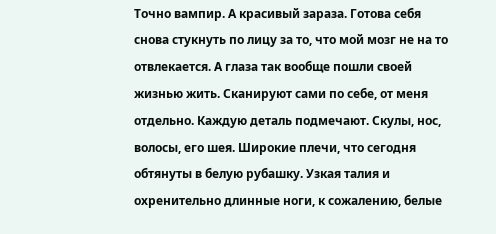Точно вампир. А красивый зараза. Готова себя снова стукнуть по лицу за то, что мой мозг не на то отвлекается. А глаза так вообще пошли своей жизнью жить. Сканируют сами по себе, от меня отдельно. Каждую деталь подмечают. Скулы, нос, волосы, его шея. Широкие плечи, что сегодня обтянуты в белую рубашку. Узкая талия и охренительно длинные ноги, к сожалению, белые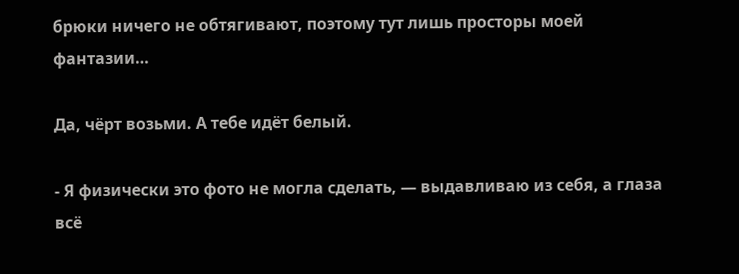брюки ничего не обтягивают, поэтому тут лишь просторы моей фантазии…

Да, чёрт возьми. А тебе идёт белый.

- Я физически это фото не могла сделать, — выдавливаю из себя, а глаза всё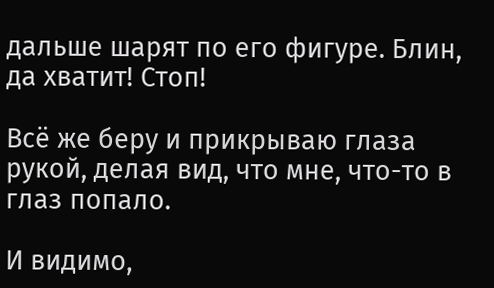дальше шарят по его фигуре. Блин, да хватит! Стоп!

Всё же беру и прикрываю глаза рукой, делая вид, что мне, что-то в глаз попало.

И видимо,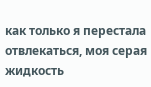как только я перестала отвлекаться, моя серая жидкость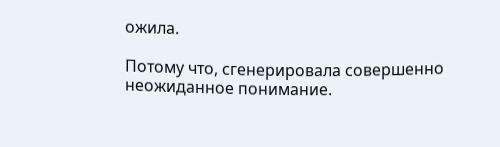ожила.

Потому что, сгенерировала совершенно неожиданное понимание.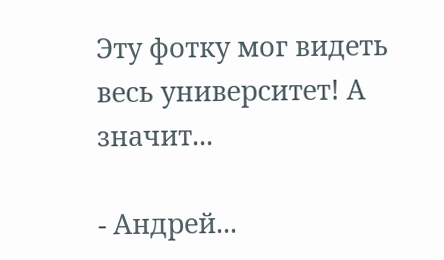Эту фотку мог видеть весь университет! А значит...

- Андрей...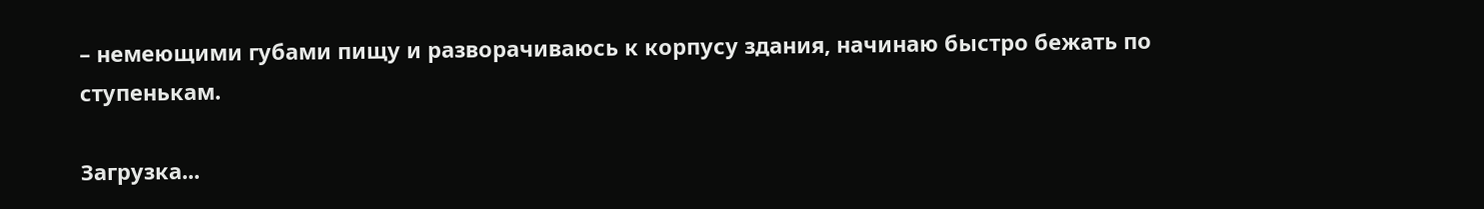– немеющими губами пищу и разворачиваюсь к корпусу здания, начинаю быстро бежать по ступенькам.

Загрузка...